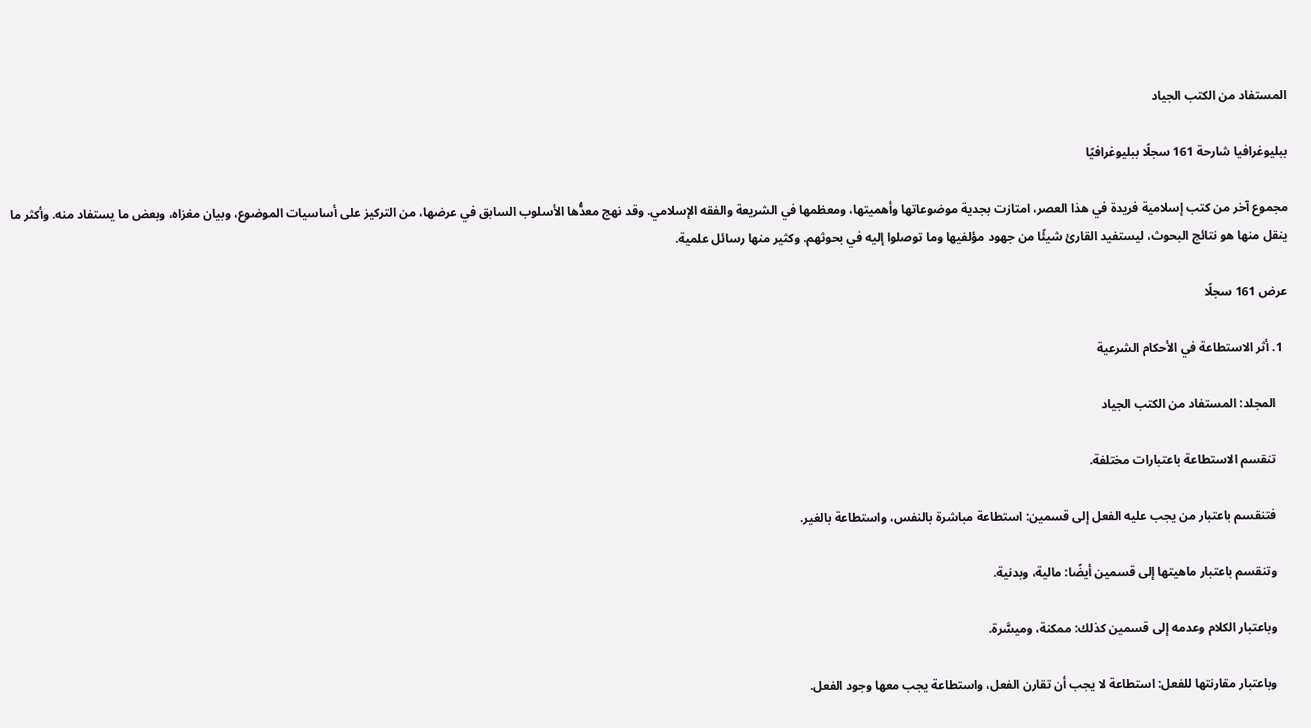المستفاد من الكتب الجياد

ببليوغرافيا شارحة 161 سجلًا ببليوغرافيًا

مجموع آخر من كتب إسلامية فريدة في هذا العصر، امتازت بجدية موضوعاتها وأهميتها، ومعظمها في الشريعة والفقه الإسلامي. وقد نهج معدُّها الأسلوب السابق في عرضها، من التركيز على أساسيات الموضوع، وبيان مغزاه، وبعض ما يستفاد منه. وأكثر ما ينقل منها هو نتائج البحوث، ليستفيد القارئ شيئًا من جهود مؤلفيها وما توصلوا إليه في بحوثهم. وكثير منها رسائل علمية.

عرض 161 سجلًا

  1. أثر الاستطاعة في الأحكام الشرعية

    المجلد: المستفاد من الكتب الجياد

    تنقسم الاستطاعة باعتبارات مختلفة.

    فتنقسم باعتبار من يجب عليه الفعل إلى قسمين: استطاعة مباشرة بالنفس، واستطاعة بالغير.

    وتنقسم باعتبار ماهيتها إلى قسمين أيضًا: مالية، وبدنية.

    وباعتبار الكلام وعدمه إلى قسمين كذلك: ممكنة، وميسَّرة.

    وباعتبار مقارنتها للفعل: استطاعة لا يجب أن تقارن الفعل، واستطاعة يجب معها وجود الفعل.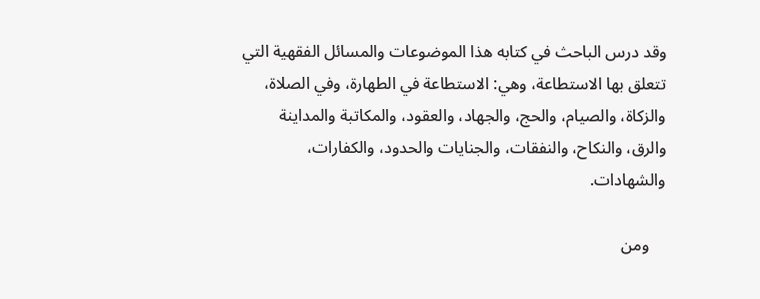وقد درس الباحث في كتابه هذا الموضوعات والمسائل الفقهية التي تتعلق بها الاستطاعة، وهي: الاستطاعة في الطهارة، وفي الصلاة، والزكاة، والصيام، والحج، والجهاد، والعقود، والمكاتبة والمداينة والرق، والنكاح، والنفقات، والجنايات والحدود، والكفارات، والشهادات.

    ومن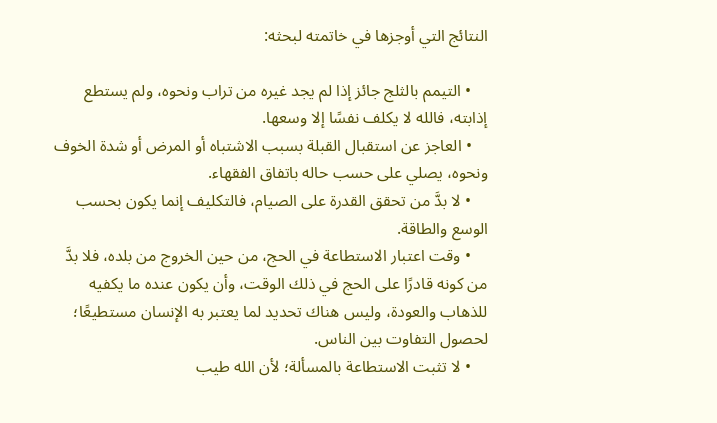النتائج التي أوجزها في خاتمته لبحثه:

    • التيمم بالثلج جائز إذا لم يجد غيره من تراب ونحوه، ولم يستطع إذابته، فالله لا يكلف نفسًا إلا وسعها.
    • العاجز عن استقبال القبلة بسبب الاشتباه أو المرض أو شدة الخوف ونحوه، يصلي على حسب حاله باتفاق الفقهاء.
    • لا بدَّ من تحقق القدرة على الصيام، فالتكليف إنما يكون بحسب الوسع والطاقة.
    • وقت اعتبار الاستطاعة في الحج، من حين الخروج من بلده، فلا بدَّ من كونه قادرًا على الحج في ذلك الوقت، وأن يكون عنده ما يكفيه للذهاب والعودة، وليس هناك تحديد لما يعتبر به الإنسان مستطيعًا؛ لحصول التفاوت بين الناس.
    • لا تثبت الاستطاعة بالمسألة؛ لأن الله طيب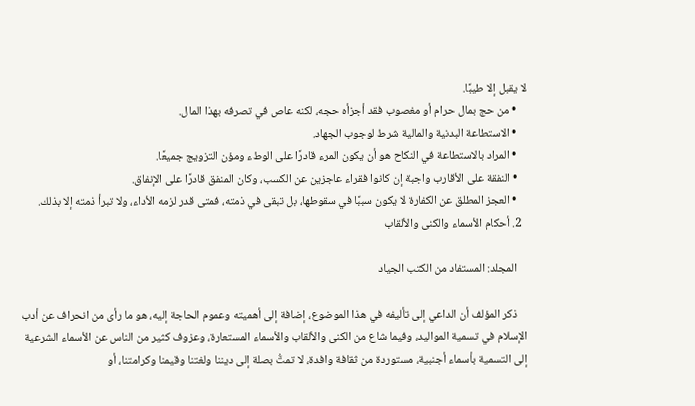لا يقبل إلا طيبًا.
    • من حج بمال حرام أو مغصوب فقد أجزأه حجه، لكنه عاص في تصرفه بهذا المال.
    • الاستطاعة البدنية والمالية شرط لوجوب الجهاد.
    • المراد بالاستطاعة في النكاح هو أن يكون المرء قادرًا على الوطء ومؤن التزويج جميعًا.
    • النفقة على الأقارب واجبة إن كانوا فقراء عاجزين عن الكسب، وكان المنفق قادرًا على الإنفاق.
    • العجز المطلق عن الكفارة لا يكون سببًا في سقوطها، بل تبقى في ذمته، فمتى قدر لزمه الأداء، ولا تبرأ ذمته إلا بذلك.
  2. أحكام الأسماء والكنى والألقاب

    المجلد: المستفاد من الكتب الجياد

    ذكر المؤلف أن الداعي إلى تأليفه في هذا الموضوع، إضافة إلى أهميته وعموم الحاجة إليه، هو ما رأى من انحراف عن أدب الإسلام في تسمية المواليد، وفيما شاع من الكنى والألقاب والأسماء المستعارة، وعزوف كثير من الناس عن الأسماء الشرعية إلى التسمية بأسماء أجنبية، مستوردة من ثقافة وافدة، لا تمتُّ بصلة إلى ديننا ولغتنا وقيمنا وكرامتنا، أو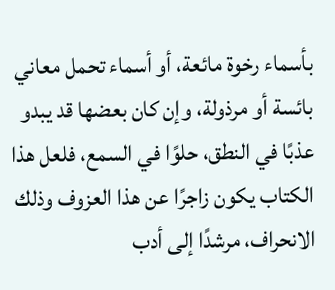بأسماء رخوة مائعة، أو أسماء تحمل معاني بائسة أو مرذولة، وإن كان بعضها قد يبدو عذبًا في النطق، حلوًا في السمع، فلعل هذا الكتاب يكون زاجرًا عن هذا العزوف وذلك الانحراف، مرشدًا إلى أدب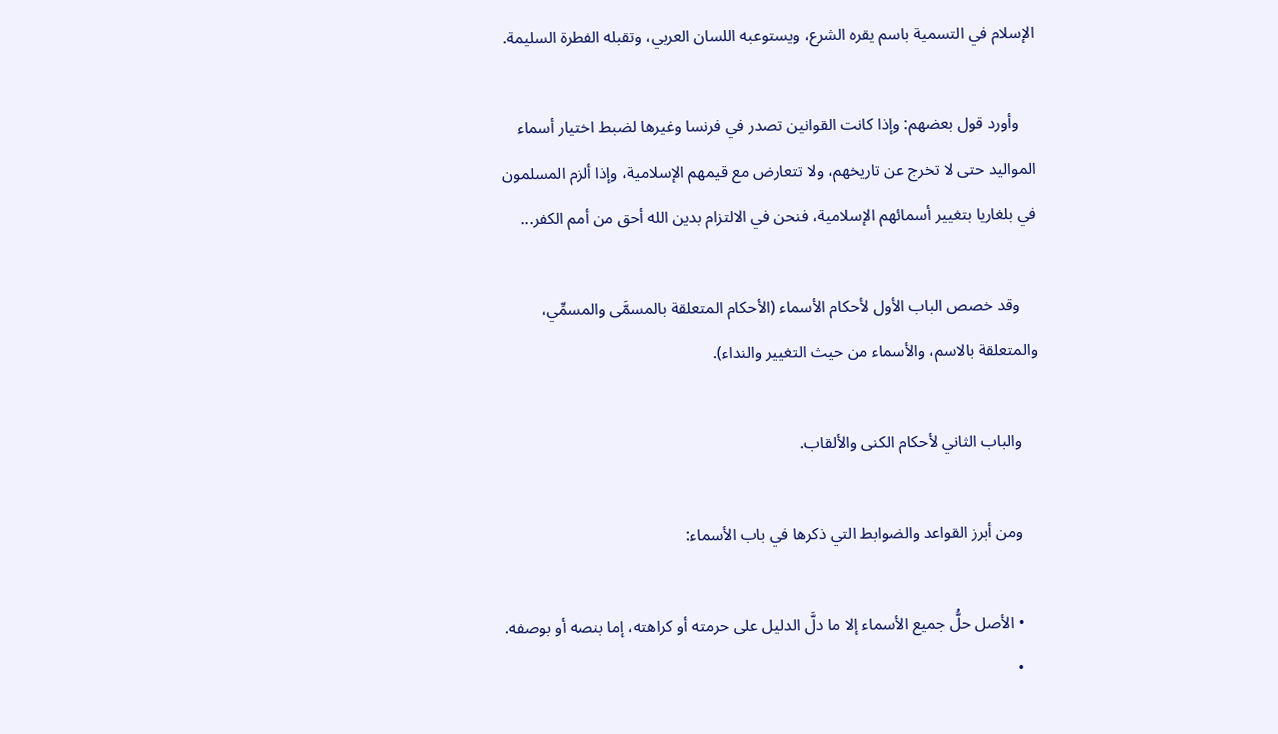الإسلام في التسمية باسم يقره الشرع، ويستوعبه اللسان العربي، وتقبله الفطرة السليمة.

    وأورد قول بعضهم: وإذا كانت القوانين تصدر في فرنسا وغيرها لضبط اختيار أسماء المواليد حتى لا تخرج عن تاريخهم، ولا تتعارض مع قيمهم الإسلامية، وإذا ألزم المسلمون في بلغاريا بتغيير أسمائهم الإسلامية، فنحن في الالتزام بدين الله أحق من أمم الكفر...

    وقد خصص الباب الأول لأحكام الأسماء (الأحكام المتعلقة بالمسمَّى والمسمِّي، والمتعلقة بالاسم، والأسماء من حيث التغيير والنداء).

    والباب الثاني لأحكام الكنى والألقاب.

    ومن أبرز القواعد والضوابط التي ذكرها في باب الأسماء:

    • الأصل حلُّ جميع الأسماء إلا ما دلَّ الدليل على حرمته أو كراهته، إما بنصه أو بوصفه.
    •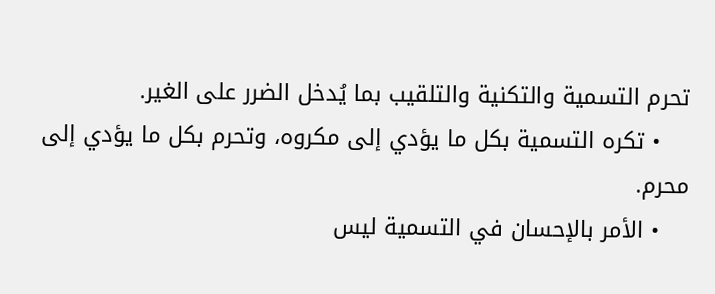تحرم التسمية والتكنية والتلقيب بما يُدخل الضرر على الغير.
    • تكره التسمية بكل ما يؤدي إلى مكروه، وتحرم بكل ما يؤدي إلى محرم.
    • الأمر بالإحسان في التسمية ليس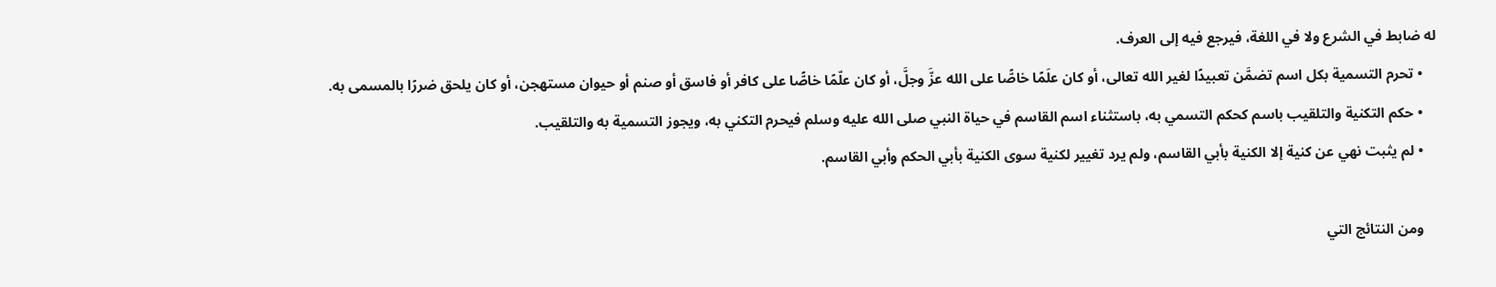له ضابط في الشرع ولا في اللغة، فيرجع فيه إلى العرف.
    • تحرم التسمية بكل اسم تضمَّن تعبيدًا لغير الله تعالى، أو كان علَمًا خاصًّا على الله عزَّ وجلَّ، أو كان علّمًا خاصًّا على كافر أو فاسق أو صنم أو حيوان مستهجن، أو كان يلحق ضررًا بالمسمى به.
    • حكم التكنية والتلقيب باسم كحكم التسمي به، باستثناء اسم القاسم في حياة النبي صلى الله عليه وسلم فيحرم التكني به، ويجوز التسمية به والتلقيب.
    • لم يثبت نهي عن كنية إلا الكنية بأبي القاسم، ولم يرد تغيير لكنية سوى الكنية بأبي الحكم وأبي القاسم.

    ومن النتائج التي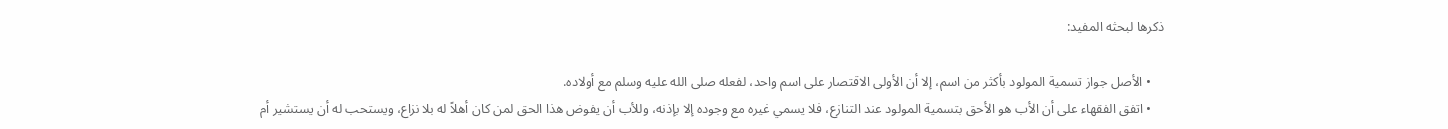ذكرها لبحثه المفيد:

    • الأصل جواز تسمية المولود بأكثر من اسم، إلا أن الأولى الاقتصار على اسم واحد، لفعله صلى الله عليه وسلم مع أولاده.
    • اتفق الفقهاء على أن الأب هو الأحق بتسمية المولود عند التنازع، فلا يسمي غيره مع وجوده إلا بإذنه، وللأب أن يفوض هذا الحق لمن كان أهلاً له بلا نزاع، ويستحب له أن يستشير أم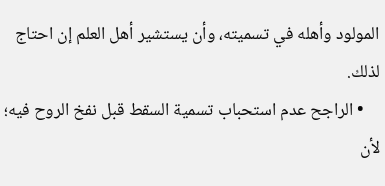المولود وأهله في تسميته، وأن يستشير أهل العلم إن احتاج لذلك.
    • الراجح عدم استحباب تسمية السقط قبل نفخ الروح فيه؛ لأن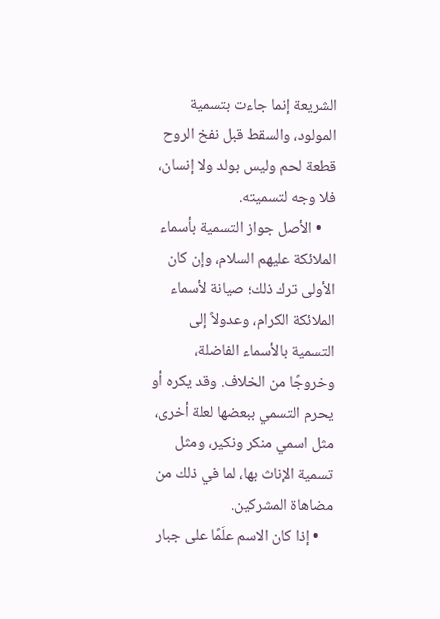الشريعة إنما جاءت بتسمية المولود، والسقط قبل نفخ الروح قطعة لحم وليس بولد ولا إنسان، فلا وجه لتسميته.
    • الأصل جواز التسمية بأسماء الملائكة عليهم السلام، وإن كان الأولى ترك ذلك؛ صيانة لأسماء الملائكة الكرام، وعدولاً إلى التسمية بالأسماء الفاضلة، وخروجًا من الخلاف. وقد يكره أو يحرم التسمي ببعضها لعلة أخرى، مثل اسمي منكر ونكير، ومثل تسمية الإناث بها، لما في ذلك من مضاهاة المشركين.
    • إذا كان الاسم علَمًا على جبار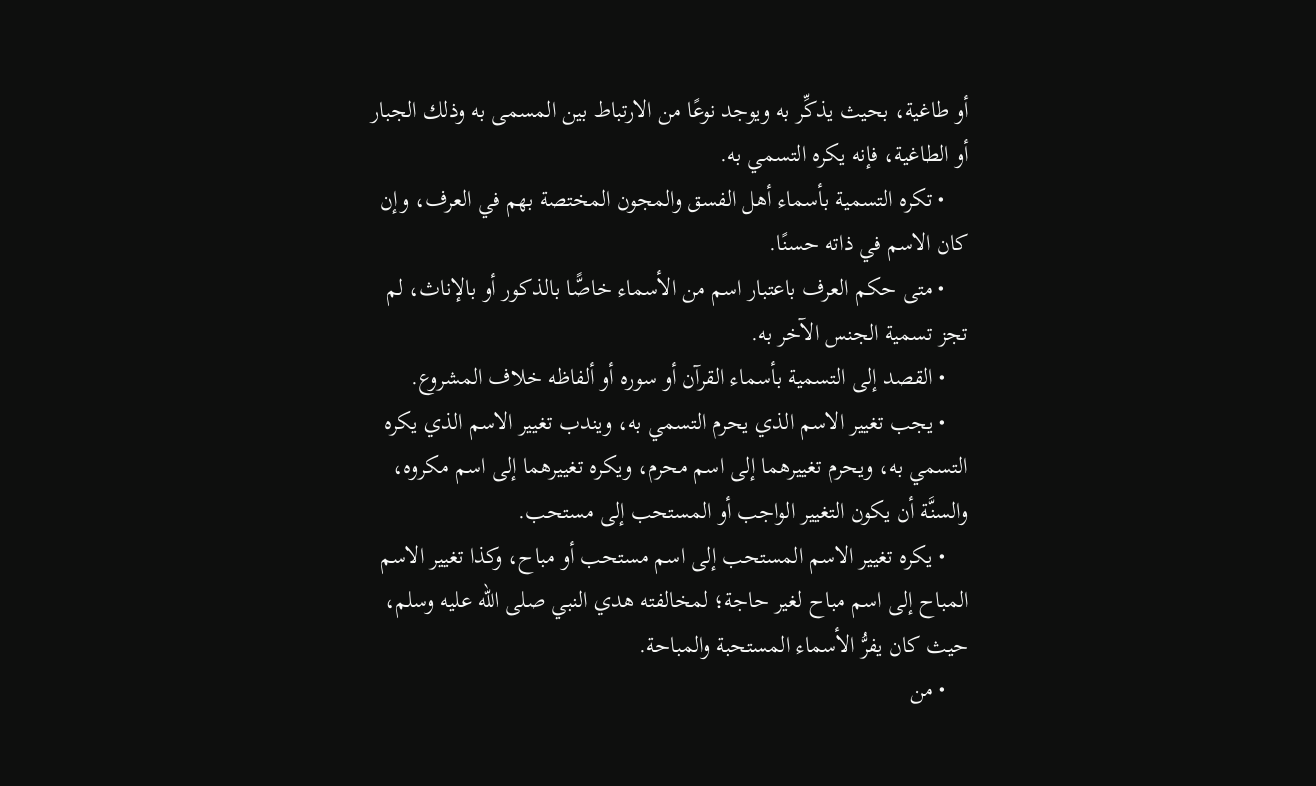أو طاغية، بحيث يذكِّر به ويوجد نوعًا من الارتباط بين المسمى به وذلك الجبار أو الطاغية، فإنه يكره التسمي به.
    • تكره التسمية بأسماء أهل الفسق والمجون المختصة بهم في العرف، وإن كان الاسم في ذاته حسنًا.
    • متى حكم العرف باعتبار اسم من الأسماء خاصًّا بالذكور أو بالإناث، لم تجز تسمية الجنس الآخر به.
    • القصد إلى التسمية بأسماء القرآن أو سوره أو ألفاظه خلاف المشروع.
    • يجب تغيير الاسم الذي يحرم التسمي به، ويندب تغيير الاسم الذي يكره التسمي به، ويحرم تغييرهما إلى اسم محرم، ويكره تغييرهما إلى اسم مكروه، والسنَّة أن يكون التغيير الواجب أو المستحب إلى مستحب.
    • يكره تغيير الاسم المستحب إلى اسم مستحب أو مباح، وكذا تغيير الاسم المباح إلى اسم مباح لغير حاجة؛ لمخالفته هدي النبي صلى الله عليه وسلم، حيث كان يفرُّ الأسماء المستحبة والمباحة.
    • من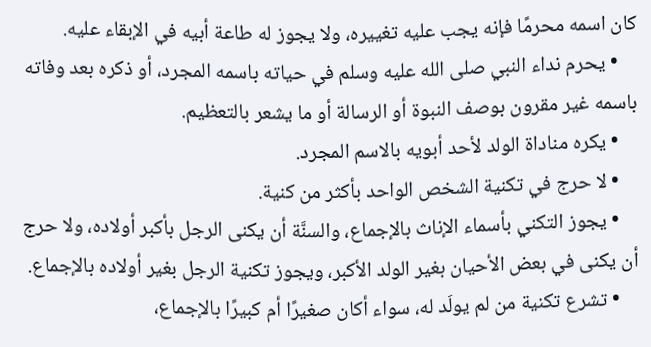كان اسمه محرمًا فإنه يجب عليه تغييره، ولا يجوز له طاعة أبيه في الإبقاء عليه.
    • يحرم نداء النبي صلى الله عليه وسلم في حياته باسمه المجرد، أو ذكره بعد وفاته باسمه غير مقرون بوصف النبوة أو الرسالة أو ما يشعر بالتعظيم.
    • يكره مناداة الولد لأحد أبويه بالاسم المجرد.
    • لا حرج في تكنية الشخص الواحد بأكثر من كنية.
    • يجوز التكني بأسماء الإناث بالإجماع، والسنَّة أن يكنى الرجل بأكبر أولاده، ولا حرج أن يكنى في بعض الأحيان بغير الولد الأكبر، ويجوز تكنية الرجل بغير أولاده بالإجماع.
    • تشرع تكنية من لم يولَد له، سواء أكان صغيرًا أم كبيرًا بالإجماع،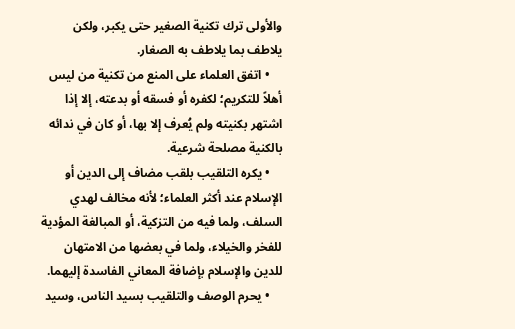والأولى ترك تكنية الصغير حتى يكبر، ولكن يلاطف بما يلاطف به الصغار.
    • اتفق العلماء على المنع من تكنية من ليس أهلاً للتكريم؛ لكفره أو فسقه أو بدعته، إلا إذا اشتهر بكنيته ولم يُعرف إلا بها، أو كان في ندائه بالكنية مصلحة شرعية.
    • يكره التلقيب بلقب مضاف إلى الدين أو الإسلام عند أكثر العلماء؛ لأنه مخالف لهدي السلف، ولما فيه من التزكية، أو المبالغة المؤدية للفخر والخيلاء، ولما في بعضها من الامتهان للدين والإسلام بإضافة المعاني الفاسدة إليهما.
    • يحرم الوصف والتلقيب بسيد الناس، وسيد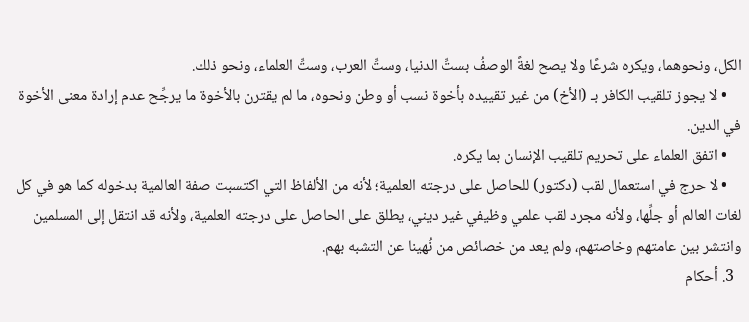الكل، ونحوهما، ويكره شرعًا ولا يصح لغةً الوصفُ بستِّ الدنيا، وستِّ العرب، وستِّ العلماء، ونحو ذلك.
    • لا يجوز تلقيب الكافر بـ (الأخ) من غير تقييده بأخوة نسب أو وطن ونحوه، ما لم يقترن بالأخوة ما يرجِّح عدم إرادة معنى الأخوة في الدين.
    • اتفق العلماء على تحريم تلقيب الإنسان بما يكره.
    • لا حرج في استعمال لقب (دكتور) للحاصل على درجته العلمية؛ لأنه من الألفاظ التي اكتسبت صفة العالمية بدخوله كما هو في كل لغات العالم أو جلِّها، ولأنه مجرد لقب علمي وظيفي غير ديني، يطلق على الحاصل على درجته العلمية، ولأنه قد انتقل إلى المسلمين وانتشر بين عامتهم وخاصتهم، ولم يعد من خصائص من نُهينا عن التشبه بهم.
  3. أحكام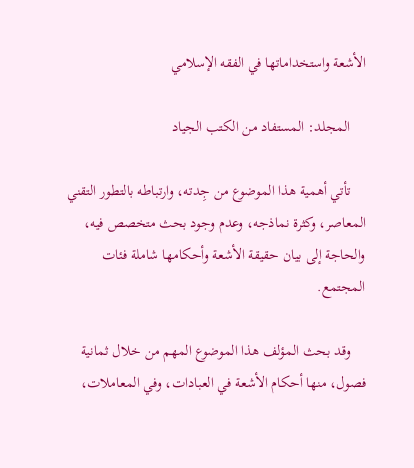الأشعة واستخداماتها في الفقه الإسلامي

    المجلد: المستفاد من الكتب الجياد

    تأتي أهمية هذا الموضوع من جِدته، وارتباطه بالتطور التقني المعاصر، وكثرة نماذجه، وعدم وجود بحث متخصص فيه، والحاجة إلى بيان حقيقة الأشعة وأحكامها شاملة فئات المجتمع.

    وقد بحث المؤلف هذا الموضوع المهم من خلال ثمانية فصول، منها أحكام الأشعة في العبادات، وفي المعاملات،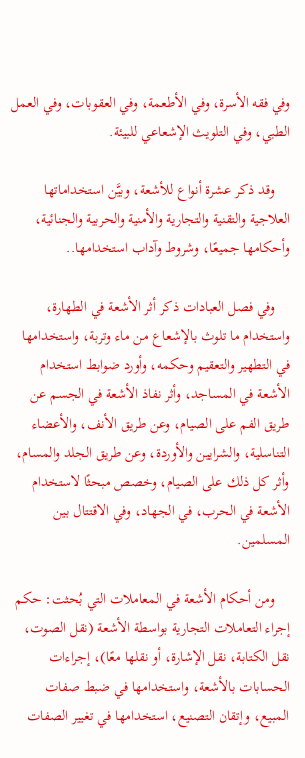وفي فقه الأسرة، وفي الأطعمة، وفي العقوبات، وفي العمل الطبي، وفي التلويث الإشعاعي للبيئة.

    وقد ذكر عشرة أنواع للأشعة، وبيَّن استخداماتها العلاجية والتقنية والتجارية والأمنية والحربية والجنائية، وأحكامها جميعًا، وشروط وآداب استخدامها..

    وفي فصل العبادات ذكر أثر الأشعة في الطهارة، واستخدام ما تلوث بالإشعاع من ماء وتربة، واستخدامها في التطهير والتعقيم وحكمه، وأورد ضوابط استخدام الأشعة في المساجد، وأثر نفاذ الأشعة في الجسم عن طريق الفم على الصيام، وعن طريق الأنف، والأعضاء التناسلية، والشرايين والأوردة، وعن طريق الجلد والمسام، وأثر كل ذلك على الصيام، وخصص مبحثًا لاستخدام الأشعة في الحرب، في الجهاد، وفي الاقتتال بين المسلمين.

    ومن أحكام الأشعة في المعاملات التي بُحثت: حكم إجراء التعاملات التجارية بواسطة الأشعة (نقل الصوت، نقل الكتابة، نقل الإشارة، أو نقلها معًا)، إجراءات الحسابات بالأشعة، واستخدامها في ضبط صفات المبيع، وإتقان التصنيع، استخدامها في تغيير الصفات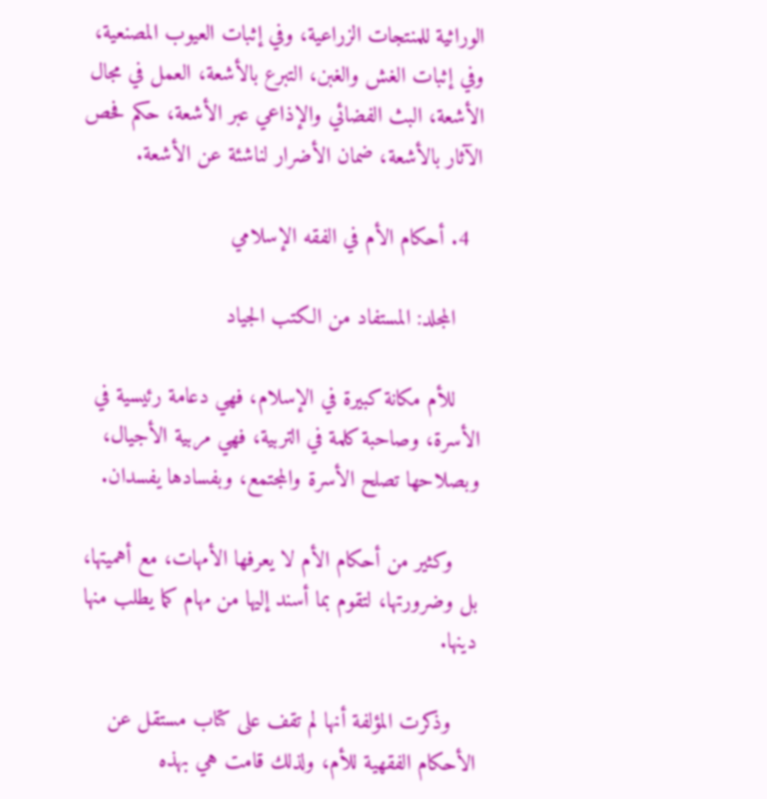الوراثية للمنتجات الزراعية، وفي إثبات العيوب المصنعية، وفي إثبات الغش والغبن، التبرع بالأشعة، العمل في مجال الأشعة، البث الفضائي والإذاعي عبر الأشعة، حكم فحص الآثار بالأشعة، ضمان الأضرار لناشئة عن الأشعة.

  4. أحكام الأم في الفقه الإسلامي

    المجلد: المستفاد من الكتب الجياد

    للأم مكانة كبيرة في الإسلام، فهي دعامة رئيسية في الأسرة، وصاحبة كلمة في التربية، فهي مربية الأجيال، وبصلاحها تصلح الأسرة والمجتمع، وبفسادها يفسدان.

    وكثير من أحكام الأم لا يعرفها الأمهات، مع أهميتها، بل وضرورتها، لتقوم بما أسند إليها من مهام كما يطلب منها دينها.

    وذكرت المؤلفة أنها لم تقف على كتاب مستقل عن الأحكام الفقهية للأم، ولذلك قامت هي بهذه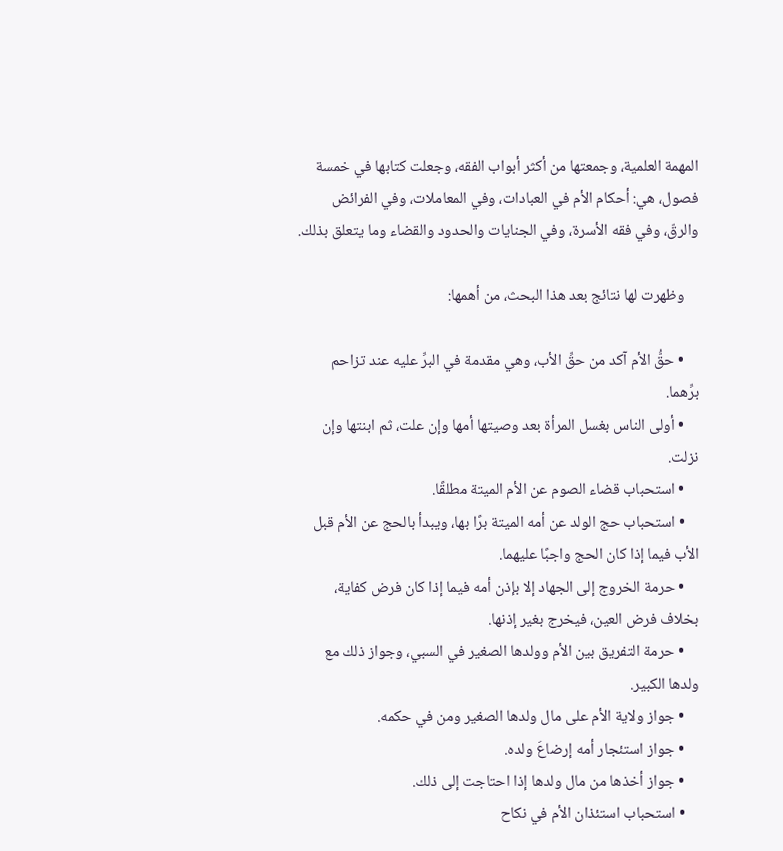المهمة العلمية، وجمعتها من أكثر أبواب الفقه، وجعلت كتابها في خمسة فصول، هي: أحكام الأم في العبادات، وفي المعاملات، وفي الفرائض والرقّ، وفي فقه الأسرة، وفي الجنايات والحدود والقضاء وما يتعلق بذلك.

    وظهرت لها نتائج بعد هذا البحث، من أهمها:

    • حقُّ الأم آكد من حقِّ الأب، وهي مقدمة في البرِّ عليه عند تزاحم برِّهما.
    • أولى الناس بغسل المرأة بعد وصيتها أمها وإن علت، ثم ابنتها وإن نزلت.
    • استحباب قضاء الصوم عن الأم الميتة مطلقًا.
    • استحباب حج الولد عن أمه الميتة برًا بها، ويبدأ بالحج عن الأم قبل الأب فيما إذا كان الحج واجبًا عليهما.
    • حرمة الخروج إلى الجهاد إلا بإذن أمه فيما إذا كان فرض كفاية، بخلاف فرض العين، فيخرج بغير إذنها.
    • حرمة التفريق بين الأم وولدها الصغير في السبي، وجواز ذلك مع ولدها الكبير.
    • جواز ولاية الأم على مال ولدها الصغير ومن في حكمه.
    • جواز استئجار أمه إرضاعَ ولده.
    • جواز أخذها من مال ولدها إذا احتاجت إلى ذلك.
    • استحباب استئذان الأم في نكاح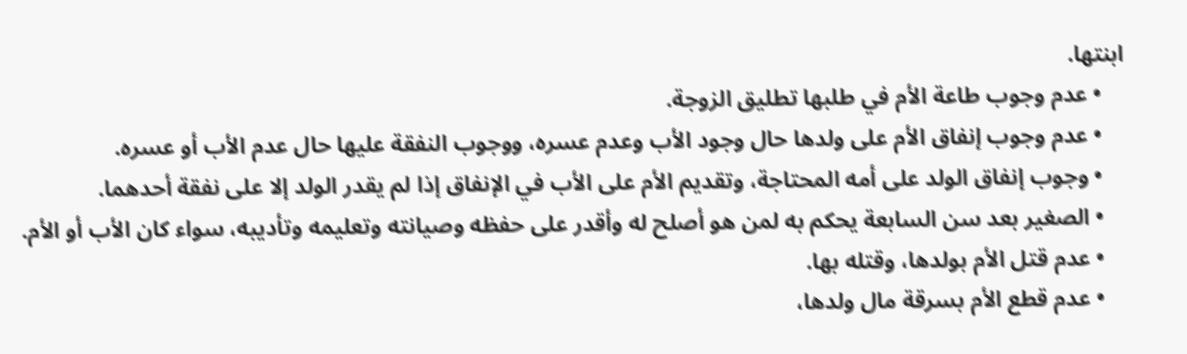ابنتها.
    • عدم وجوب طاعة الأم في طلبها تطليق الزوجة.
    • عدم وجوب إنفاق الأم على ولدها حال وجود الأب وعدم عسره، ووجوب النفقة عليها حال عدم الأب أو عسره.
    • وجوب إنفاق الولد على أمه المحتاجة، وتقديم الأم على الأب في الإنفاق إذا لم يقدر الولد إلا على نفقة أحدهما.
    • الصغير بعد سن السابعة يحكم به لمن هو أصلح له وأقدر على حفظه وصيانته وتعليمه وتأديبه، سواء كان الأب أو الأم.
    • عدم قتل الأم بولدها، وقتله بها.
    • عدم قطع الأم بسرقة مال ولدها،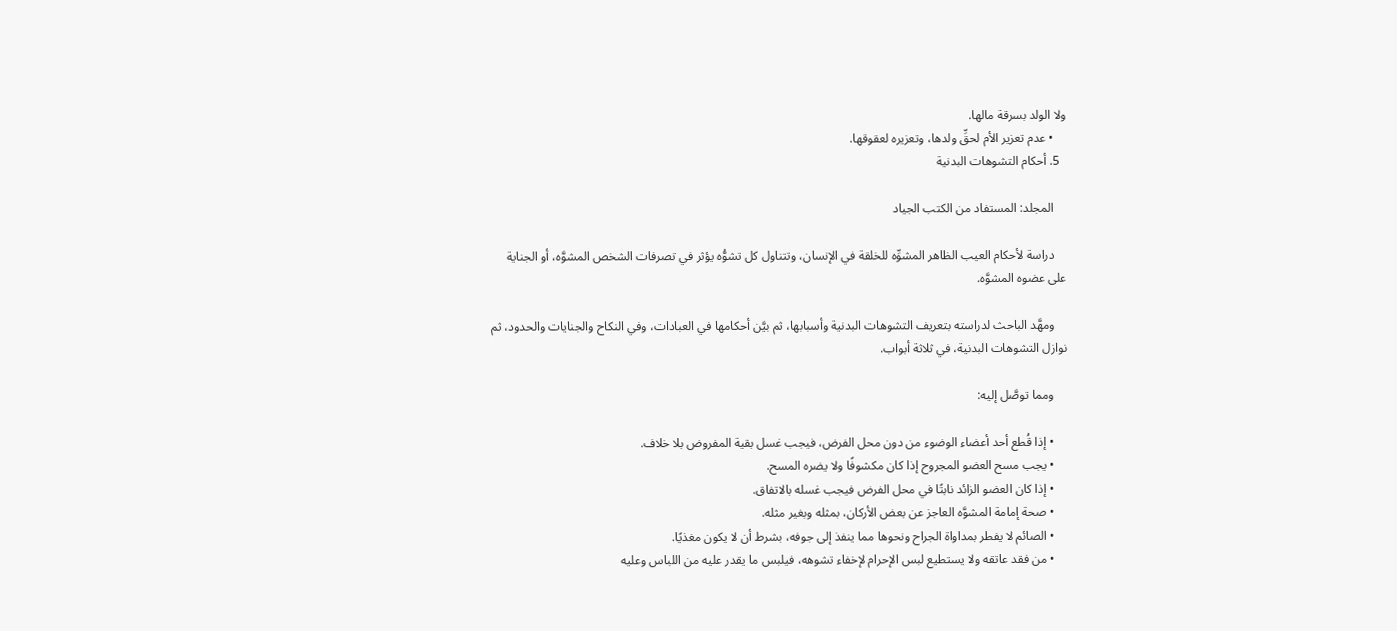ولا الولد بسرقة مالها.
    • عدم تعزير الأم لحقِّ ولدها، وتعزيره لعقوقها.
  5. أحكام التشوهات البدنية

    المجلد: المستفاد من الكتب الجياد

    دراسة لأحكام العيب الظاهر المشوِّه للخلقة في الإنسان، وتتناول كل تشوُّه يؤثر في تصرفات الشخص المشوَّه، أو الجناية على عضوه المشوَّه.

    ومهَّد الباحث لدراسته بتعريف التشوهات البدنية وأسبابها، ثم بيَّن أحكامها في العبادات، وفي النكاح والجنايات والحدود، ثم نوازل التشوهات البدنية، في ثلاثة أبواب.

    ومما توصَّل إليه:

    • إذا قُطع أحد أعضاء الوضوء من دون محل الفرض، فيجب غسل بقية المفروض بلا خلاف.
    • يجب مسح العضو المجروح إذا كان مكشوفًا ولا يضره المسح.
    • إذا كان العضو الزائد نابتًا في محل الفرض فيجب غسله بالاتفاق.
    • صحة إمامة المشوَّه العاجز عن بعض الأركان، بمثله وبغير مثله.
    • الصائم لا يفطر بمداواة الجراح ونحوها مما ينفذ إلى جوفه، بشرط أن لا يكون مغذيًا.
    • من فقد عاتقه ولا يستطيع لبس الإحرام لإخفاء تشوهه، فيلبس ما يقدر عليه من اللباس وعليه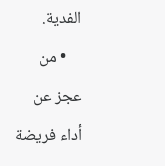الفدية.
    • من عجز عن أداء فريضة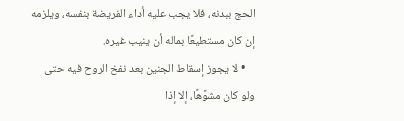الحج ببدنه، فلا يجب عليه أداء الفريضة بنفسه، ويلزمه إن كان مستطيعًا بماله أن ينيب غيره.
    • لا يجوز إسقاط الجنين بعد نفخ الروح فيه حتى ولو كان مشوَّهًا، إلا إذا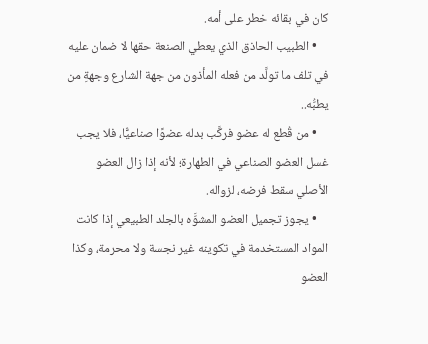كان في بقائه خطر على أمه.
    • الطبيب الحاذق الذي يعطي الصنعة حقها لا ضمان عليه في تلف ما تولَّد من فعله المأذون من جهة الشارع وجهةِ من يطبُّه..
    • من قُطع له عضو فركَّب بدله عضوًا صناعيًّا، فلا يجب غسل العضو الصناعي في الطهارة؛ لأنه إذا زال العضو الأصلي سقط فرضه، لزواله.
    • يجوز تجميل العضو المشوَّه بالجلد الطبيعي إذا كانت المواد المستخدمة في تكوينه غير نجسة ولا محرمة، وكذا العضو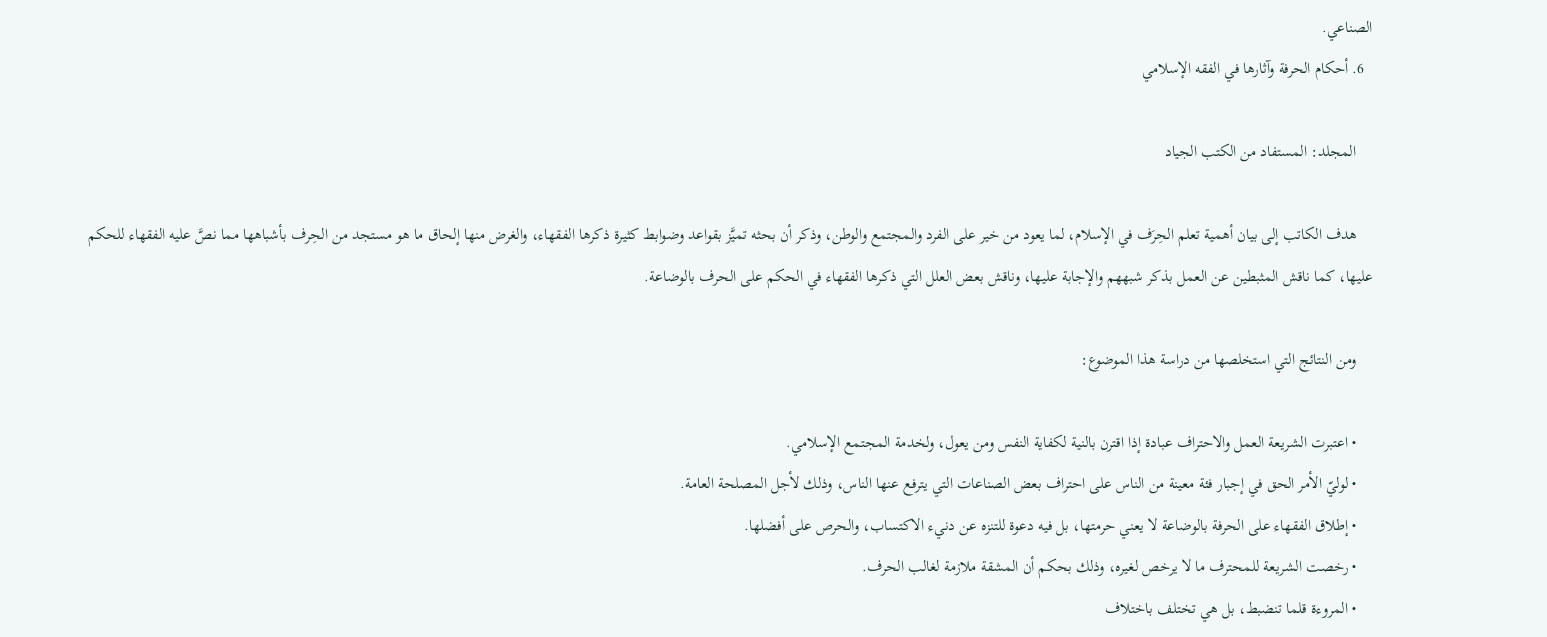الصناعي.
  6. أحكام الحرفة وآثارها في الفقه الإسلامي

    المجلد: المستفاد من الكتب الجياد

    هدف الكاتب إلى بيان أهمية تعلم الحِرَف في الإسلام، لما يعود من خير على الفرد والمجتمع والوطن، وذكر أن بحثه تميَّز بقواعد وضوابط كثيرة ذكرها الفقهاء، والغرض منها إلحاق ما هو مستجد من الحِرف بأشباهها مما نصَّ عليه الفقهاء للحكم عليها، كما ناقش المثبطين عن العمل بذكر شبههم والإجابة عليها، وناقش بعض العلل التي ذكرها الفقهاء في الحكم على الحرف بالوضاعة.

    ومن النتائج التي استخلصها من دراسة هذا الموضوع:

    • اعتبرت الشريعة العمل والاحتراف عبادة إذا اقترن بالنية لكفاية النفس ومن يعول، ولخدمة المجتمع الإسلامي.
    • لوليّ الأمر الحق في إجبار فئة معينة من الناس على احتراف بعض الصناعات التي يترفع عنها الناس، وذلك لأجل المصلحة العامة.
    • إطلاق الفقهاء على الحرفة بالوضاعة لا يعني حرمتها، بل فيه دعوة للتنزه عن دنيء الاكتساب، والحرص على أفضلها.
    • رخصت الشريعة للمحترف ما لا يرخص لغيره، وذلك بحكم أن المشقة ملازمة لغالب الحرف.
    • المروءة قلما تنضبط، بل هي تختلف باختلاف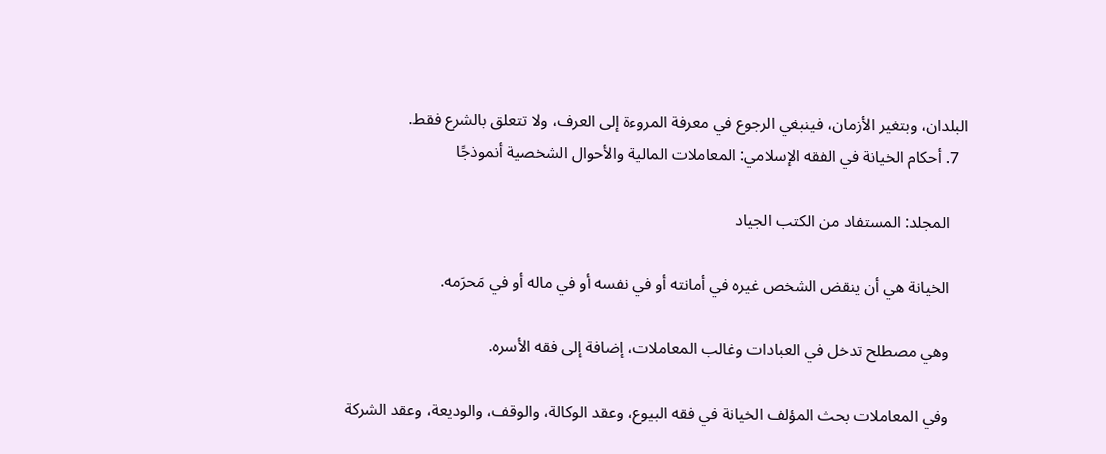البلدان، وبتغير الأزمان، فينبغي الرجوع في معرفة المروءة إلى العرف، ولا تتعلق بالشرع فقط.
  7. أحكام الخيانة في الفقه الإسلامي: المعاملات المالية والأحوال الشخصية أنموذجًا

    المجلد: المستفاد من الكتب الجياد

    الخيانة هي أن ينقض الشخص غيره في أمانته أو في نفسه أو في ماله أو في مَحرَمه.

    وهي مصطلح تدخل في العبادات وغالب المعاملات، إضافة إلى فقه الأسره.

    وفي المعاملات بحث المؤلف الخيانة في فقه البيوع، وعقد الوكالة، والوقف، والوديعة، وعقد الشركة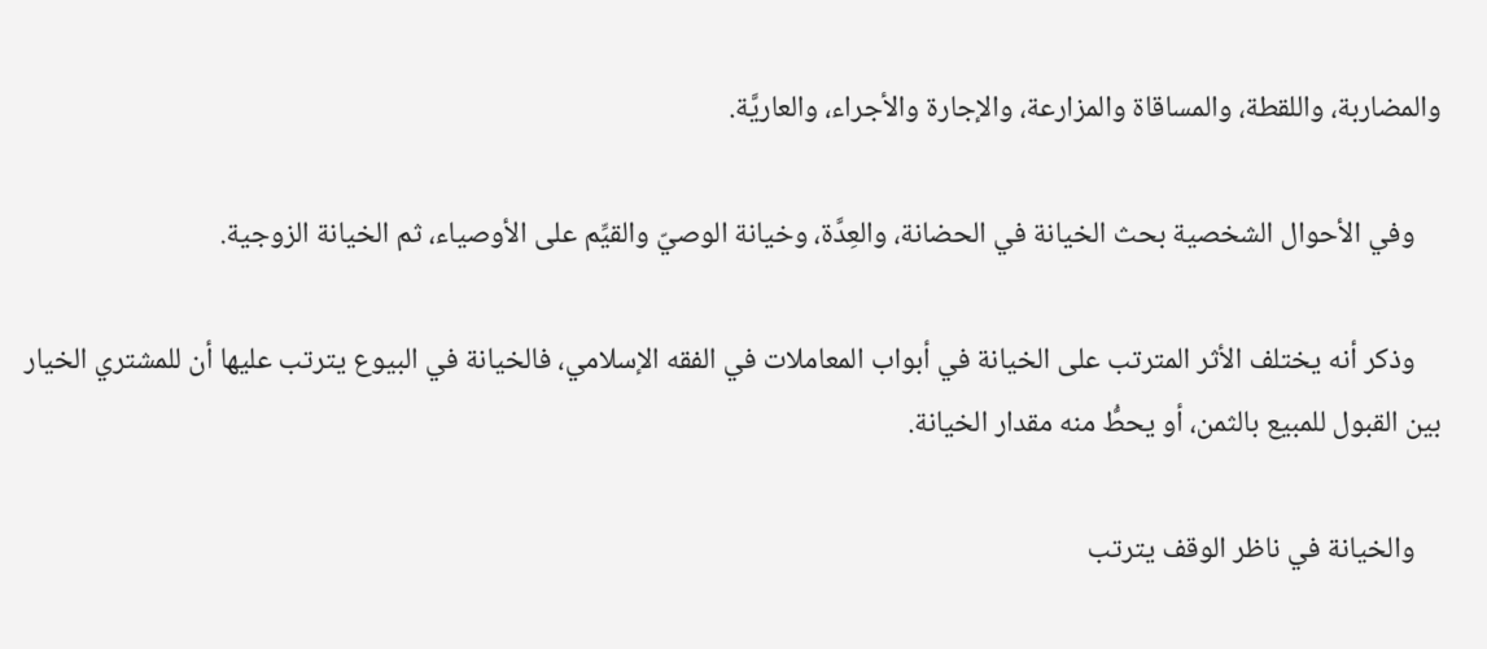والمضاربة، واللقطة، والمساقاة والمزارعة، والإجارة والأجراء، والعاريَّة.

    وفي الأحوال الشخصية بحث الخيانة في الحضانة، والعِدَّة، وخيانة الوصيّ والقيِّم على الأوصياء، ثم الخيانة الزوجية.

    وذكر أنه يختلف الأثر المترتب على الخيانة في أبواب المعاملات في الفقه الإسلامي، فالخيانة في البيوع يترتب عليها أن للمشتري الخيار بين القبول للمبيع بالثمن، أو يحطُّ منه مقدار الخيانة.

    والخيانة في ناظر الوقف يترتب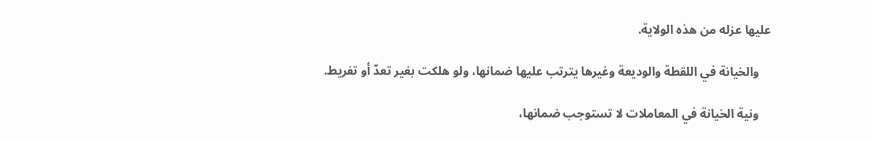عليها عزله من هذه الولاية.

    والخيانة في اللقطة والوديعة وغيرها يترتب عليها ضمانها، ولو هلكت بغير تعدّ أو تفريط.

    ونية الخيانة في المعاملات لا تستوجب ضمانها،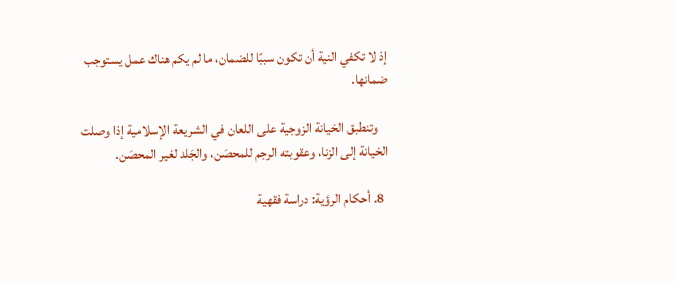إذ لا تكفي النية أن تكون سببًا للضمان، ما لم يكم هناك عمل يستوجب ضمانها.

    وتنطبق الخيانة الزوجية على اللعان في الشريعة الإسلامية إذا وصلت الخيانة إلى الزنا، وعقوبته الرجم للمحصَن، والجَلد لغير المحصَن.

  8. أحكام الرؤية: دراسة فقهية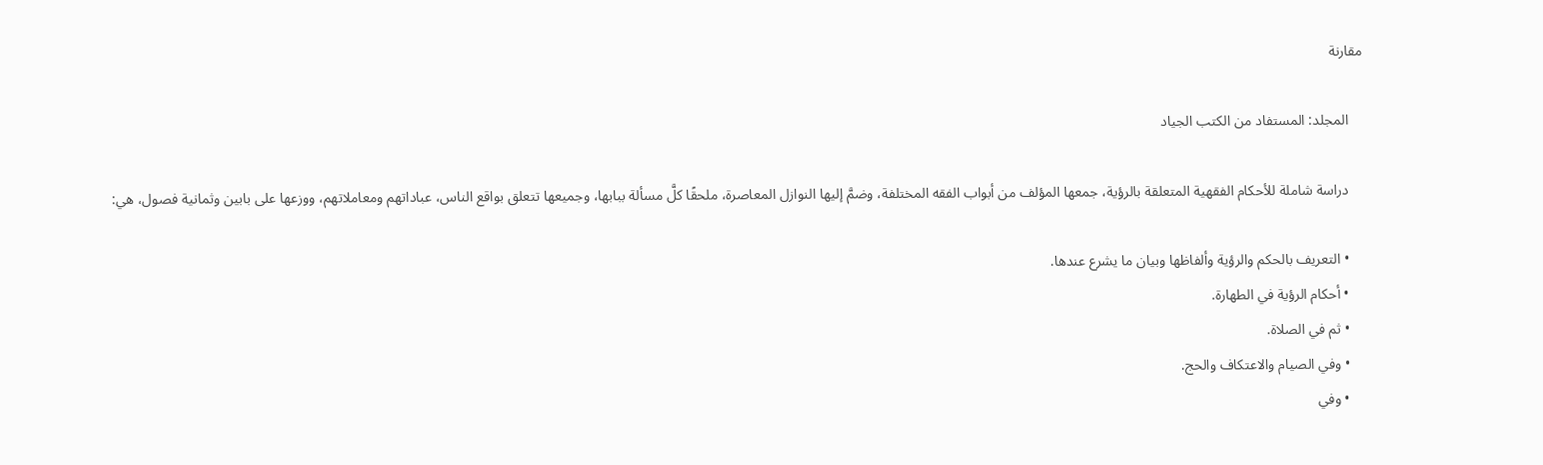مقارنة

    المجلد: المستفاد من الكتب الجياد

    دراسة شاملة للأحكام الفقهية المتعلقة بالرؤية، جمعها المؤلف من أبواب الفقه المختلفة، وضمَّ إليها النوازل المعاصرة، ملحقًا كلَّ مسألة ببابها، وجميعها تتعلق بواقع الناس، عباداتهم ومعاملاتهم، ووزعها على بابين وثمانية فصول، هي:

    • التعريف بالحكم والرؤية وألفاظها وبيان ما يشرع عندها.
    • أحكام الرؤية في الطهارة.
    • ثم في الصلاة.
    • وفي الصيام والاعتكاف والحج.
    • وفي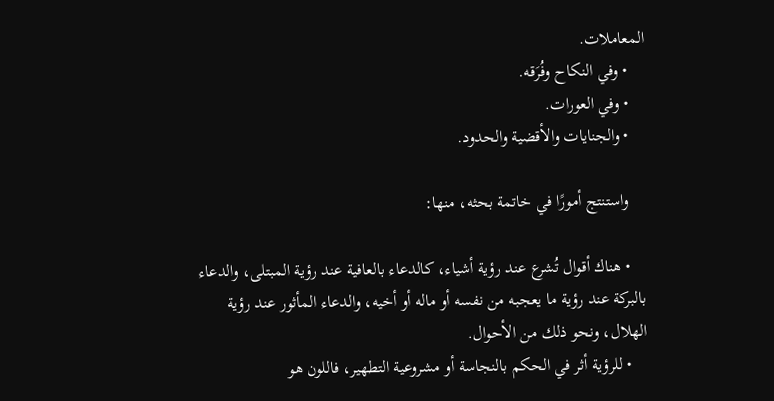المعاملات.
    • وفي النكاح وفُرَقه.
    • وفي العورات.
    • والجنايات والأقضية والحدود.

    واستنتج أمورًا في خاتمة بحثه، منها:

    • هناك أقوال تُشرع عند رؤية أشياء، كالدعاء بالعافية عند رؤية المبتلى، والدعاء بالبركة عند رؤية ما يعجبه من نفسه أو ماله أو أخيه، والدعاء المأثور عند رؤية الهلال، ونحو ذلك من الأحوال.
    • للرؤية أثر في الحكم بالنجاسة أو مشروعية التطهير، فاللون هو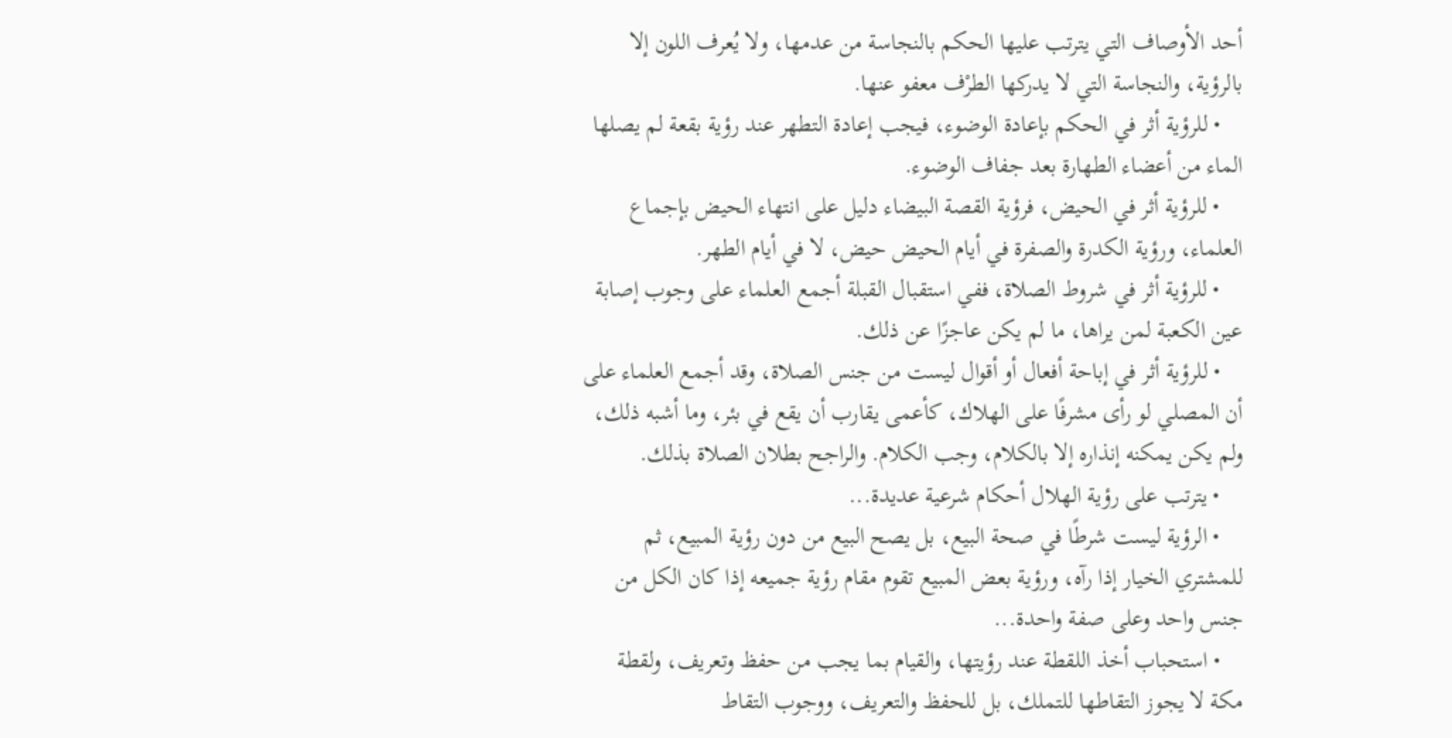أحد الأوصاف التي يترتب عليها الحكم بالنجاسة من عدمها، ولا يُعرف اللون إلا بالرؤية، والنجاسة التي لا يدركها الطرْف معفو عنها.
    • للرؤية أثر في الحكم بإعادة الوضوء، فيجب إعادة التطهر عند رؤية بقعة لم يصلها الماء من أعضاء الطهارة بعد جفاف الوضوء.
    • للرؤية أثر في الحيض، فرؤية القصة البيضاء دليل على انتهاء الحيض بإجماع العلماء، ورؤية الكدرة والصفرة في أيام الحيض حيض، لا في أيام الطهر.
    • للرؤية أثر في شروط الصلاة، ففي استقبال القبلة أجمع العلماء على وجوب إصابة عين الكعبة لمن يراها، ما لم يكن عاجزًا عن ذلك.
    • للرؤية أثر في إباحة أفعال أو أقوال ليست من جنس الصلاة، وقد أجمع العلماء على أن المصلي لو رأى مشرفًا على الهلاك، كأعمى يقارب أن يقع في بئر، وما أشبه ذلك، ولم يكن يمكنه إنذاره إلا بالكلام، وجب الكلام. والراجح بطلان الصلاة بذلك.
    • يترتب على رؤية الهلال أحكام شرعية عديدة...
    • الرؤية ليست شرطًا في صحة البيع، بل يصح البيع من دون رؤية المبيع، ثم للمشتري الخيار إذا رآه، ورؤية بعض المبيع تقوم مقام رؤية جميعه إذا كان الكل من جنس واحد وعلى صفة واحدة...
    • استحباب أخذ اللقطة عند رؤيتها، والقيام بما يجب من حفظ وتعريف، ولقطة مكة لا يجوز التقاطها للتملك، بل للحفظ والتعريف، ووجوب التقاط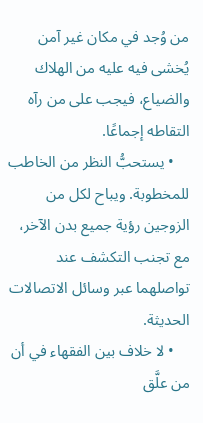من وُجد في مكان غير آمن يُخشى فيه عليه من الهلاك والضياع، فيجب على من رآه التقاطه إجماعًا.
    • يستحبُّ النظر من الخاطب للمخطوبة. ويباح لكل من الزوجين رؤية جميع بدن الآخر، مع تجنب التكشف عند تواصلهما عبر وسائل الاتصالات الحديثة.
    • لا خلاف بين الفقهاء في أن من علَّق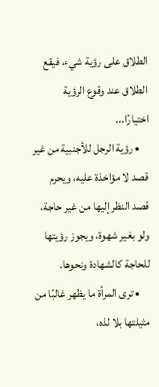الطلاق على رؤية شيء، فيقع الطلاق عند وقوع الرؤية اختيارًا...
    • رؤية الرجل للأجنبية من غير قصد لا مؤاخذة عليه، ويحرم قصد النظر إليها من غير حاجة، ولو بغير شهوة، ويجوز رؤيتها للحاجة كالشهادة ونحوها.
    • ترى المرأة ما يظهر غالبًا من مثيلتها بلا لذه،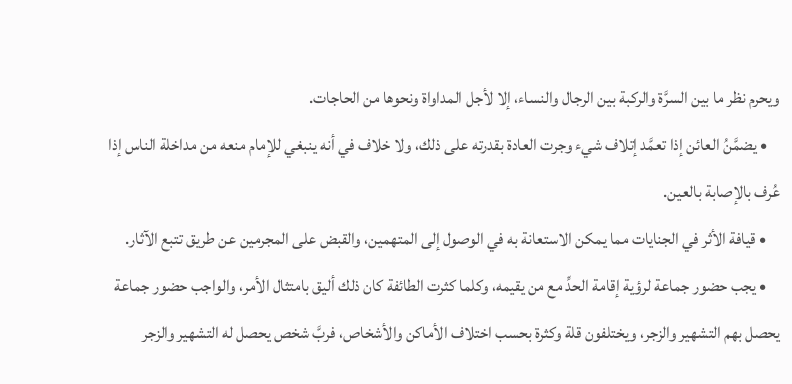ويحرم نظر ما بين السرَّة والركبة بين الرجال والنساء، إلا لأجل المداواة ونحوها من الحاجات.
    • يضمَّنُ العائن إذا تعمَّد إتلاف شيء وجرت العادة بقدرته على ذلك، ولا خلاف في أنه ينبغي للإمام منعه من مداخلة الناس إذا عُرف بالإصابة بالعين.
    • قيافة الأثر في الجنايات مما يمكن الاستعانة به في الوصول إلى المتهمين، والقبض على المجرمين عن طريق تتبع الآثار.
    • يجب حضور جماعة لرؤية إقامة الحدِّ مع من يقيمه، وكلما كثرت الطائفة كان ذلك أليق بامتثال الأمر، والواجب حضور جماعة يحصل بهم التشهير والزجر، ويختلفون قلة وكثرة بحسب اختلاف الأماكن والأشخاص، فربَّ شخص يحصل له التشهير والزجر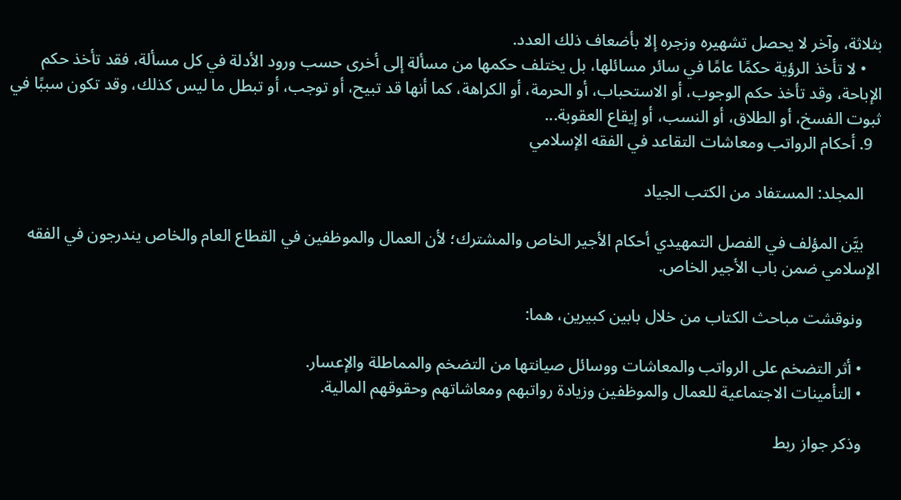بثلاثة، وآخر لا يحصل تشهيره وزجره إلا بأضعاف ذلك العدد.
    • لا تأخذ الرؤية حكمًا عامًا في سائر مسائلها، بل يختلف حكمها من مسألة إلى أخرى حسب ورود الأدلة في كل مسألة، فقد تأخذ حكم الإباحة، وقد تأخذ حكم الوجوب، أو الاستحباب، أو الحرمة، أو الكراهة، كما أنها قد تبيح، أو توجب، أو تبطل ما ليس كذلك، وقد تكون سببًا في ثبوت الفسخ، أو الطلاق، أو النسب، أو إيقاع العقوبة...
  9. أحكام الرواتب ومعاشات التقاعد في الفقه الإسلامي

    المجلد: المستفاد من الكتب الجياد

    بيَّن المؤلف في الفصل التمهيدي أحكام الأجير الخاص والمشترك؛ لأن العمال والموظفين في القطاع العام والخاص يندرجون في الفقه الإسلامي ضمن باب الأجير الخاص.

    ونوقشت مباحث الكتاب من خلال بابين كبيرين، هما:

    • أثر التضخم على الرواتب والمعاشات ووسائل صيانتها من التضخم والمماطلة والإعسار.
    • التأمينات الاجتماعية للعمال والموظفين وزيادة رواتبهم ومعاشاتهم وحقوقهم المالية.

    وذكر جواز ربط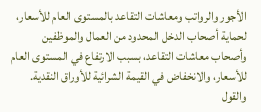الأجور والرواتب ومعاشات التقاعد بالمستوى العام للأسعار، لحماية أصحاب الدخل المحدود من العمال والموظفين وأصحاب معاشات التقاعد، بسبب الارتفاع في المستوى العام للأسعار، والانخفاض في القيمة الشرائية للأوراق النقدية. والقول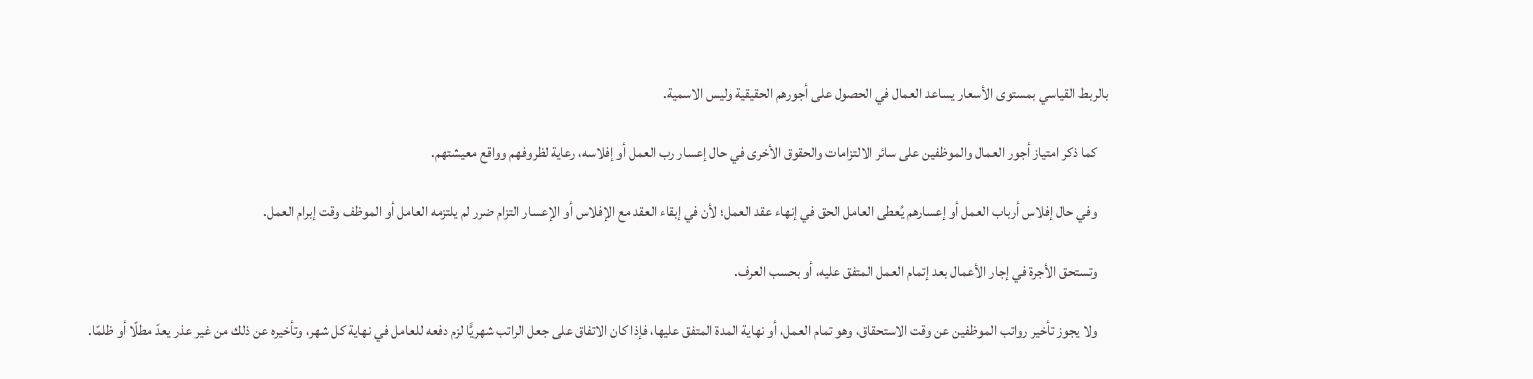بالربط القياسي بمستوى الأسعار يساعد العمال في الحصول على أجورهم الحقيقية وليس الاسمية.

    كما ذكر امتياز أجور العمال والموظفين على سائر الالتزامات والحقوق الأخرى في حال إعسار رب العمل أو إفلاسه، رعاية لظروفهم وواقع معيشتهم.

    وفي حال إفلاس أرباب العمل أو إعسارهم يُعطى العامل الحق في إنهاء عقد العمل؛ لأن في إبقاء العقد مع الإفلاس أو الإعسار التزام ضرر لم يلتزمه العامل أو الموظف وقت إبرام العمل.

    وتستحق الأجرة في إجار الأعمال بعد إتمام العمل المتفق عليه، أو بحسب العرف.

    ولا يجوز تأخير رواتب الموظفين عن وقت الاستحقاق، وهو تمام العمل، أو نهاية المدة المتفق عليها، فإذا كان الاتفاق على جعل الراتب شهريًّا لزم دفعه للعامل في نهاية كل شهر، وتأخيره عن ذلك من غير عذر يعدّ مطلًا أو ظلمًا.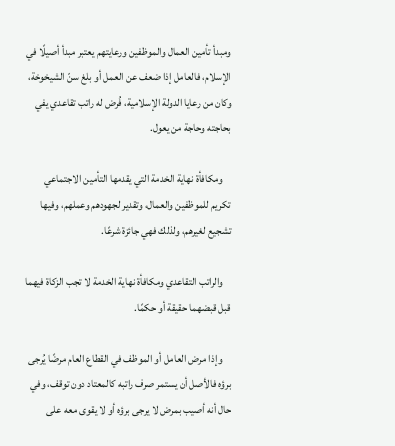ومبدأ تأمين العمال والموظفين ورعايتهم يعتبر مبدأ أصيلًا في الإسلام، فالعامل إذا ضعف عن العمل أو بلغ سنّ الشيخوخة، وكان من رعايا الدولة الإسلامية، فُرض له راتب تقاعدي يفي بحاجته وحاجة من يعول.

    ومكافأة نهاية الخدمة التي يقدمها التأمين الاجتماعي تكريم للموظفين والعمال، وتقدير لجهودهم وعملهم، وفيها تشجيع لغيرهم، ولذلك فهي جائزة شرعًا.

    والراتب التقاعدي ومكافأة نهاية الخدمة لا تجب الزكاة فيهما قبل قبضهما حقيقة أو حكمًا.

    وإذا مرض العامل أو الموظف في القطاع العام مرضًا يُرجى برؤه فالأصل أن يستمر صرف راتبه كالمعتاد دون توقف، وفي حال أنه أصيب بمرض لا يرجى برؤه أو لا يقوى معه على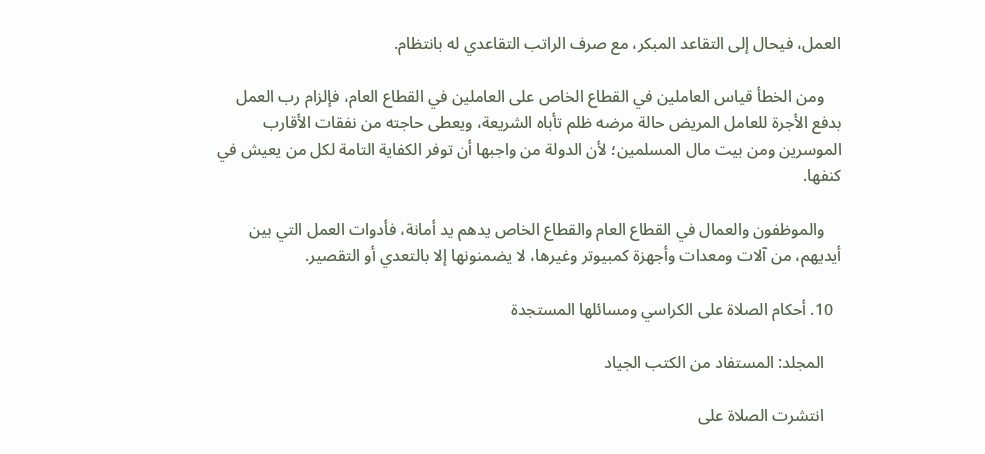العمل، فيحال إلى التقاعد المبكر، مع صرف الراتب التقاعدي له بانتظام.

    ومن الخطأ قياس العاملين في القطاع الخاص على العاملين في القطاع العام، فإلزام رب العمل بدفع الأجرة للعامل المريض حالة مرضه ظلم تأباه الشريعة، ويعطى حاجته من نفقات الأقارب الموسرين ومن بيت مال المسلمين؛ لأن الدولة من واجبها أن توفر الكفاية التامة لكل من يعيش في كنفها.

    والموظفون والعمال في القطاع العام والقطاع الخاص يدهم يد أمانة، فأدوات العمل التي بين أيديهم، من آلات ومعدات وأجهزة كمبيوتر وغيرها، لا يضمنونها إلا بالتعدي أو التقصير.

  10. أحكام الصلاة على الكراسي ومسائلها المستجدة

    المجلد: المستفاد من الكتب الجياد

    انتشرت الصلاة على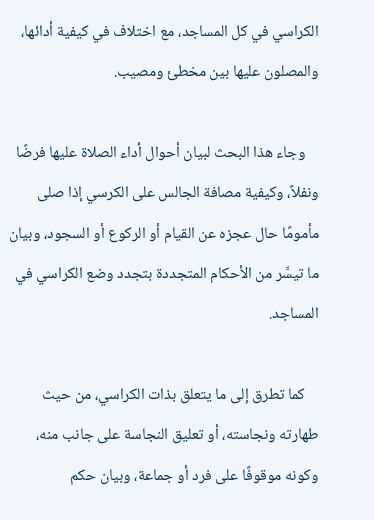الكراسي في كل المساجد، مع اختلاف في كيفية أدائها، والمصلون عليها بين مخطئ ومصيب.

    وجاء هذا البحث لبيان أحوال أداء الصلاة عليها فرضًا ونفلاً، وكيفية مصافة الجالس على الكرسي إذا صلى مأمومًا حال عجزه عن القيام أو الركوع أو السجود، وبيان ما تيسَّر من الأحكام المتجددة بتجدد وضع الكراسي في المساجد.

    كما تطرق إلى ما يتعلق بذات الكراسي، من حيث طهارته ونجاسته، أو تعليق النجاسة على جانب منه، وكونه موقوفًا على فرد أو جماعة، وبيان حكم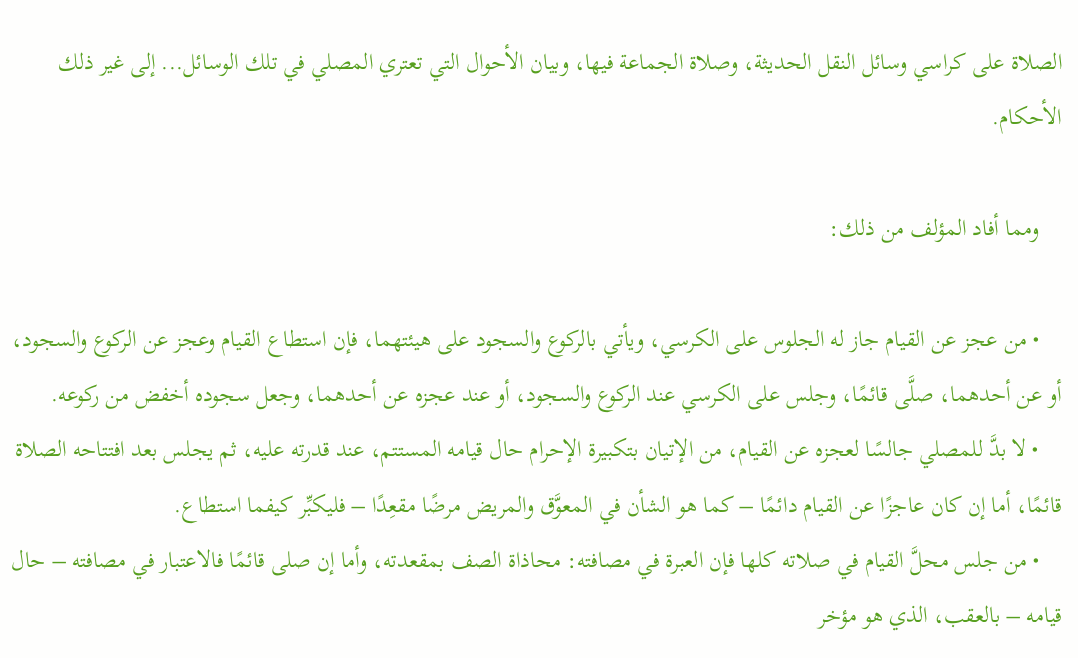الصلاة على كراسي وسائل النقل الحديثة، وصلاة الجماعة فيها، وبيان الأحوال التي تعتري المصلي في تلك الوسائل... إلى غير ذلك الأحكام.

    ومما أفاد المؤلف من ذلك:

    • من عجز عن القيام جاز له الجلوس على الكرسي، ويأتي بالركوع والسجود على هيئتهما، فإن استطاع القيام وعجز عن الركوع والسجود، أو عن أحدهما، صلَّى قائمًا، وجلس على الكرسي عند الركوع والسجود، أو عند عجزه عن أحدهما، وجعل سجوده أخفض من ركوعه.
    • لا بدَّ للمصلي جالسًا لعجزه عن القيام، من الإتيان بتكبيرة الإحرام حال قيامه المستتم، عند قدرته عليه، ثم يجلس بعد افتتاحه الصلاة قائمًا، أما إن كان عاجزًا عن القيام دائمًا – كما هو الشأن في المعوَّق والمريض مرضًا مقعِدًا – فليكبِّر كيفما استطاع.
    • من جلس محلَّ القيام في صلاته كلها فإن العبرة في مصافته: محاذاة الصف بمقعدته، وأما إن صلى قائمًا فالاعتبار في مصافته – حال قيامه – بالعقب، الذي هو مؤخر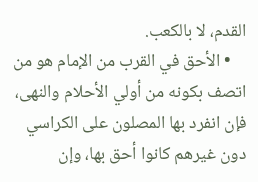القدم، لا بالكعب.
    • الأحق في القرب من الإمام هو من اتصف بكونه من أولي الأحلام والنهى، فإن انفرد بها المصلون على الكراسي دون غيرهم كانوا أحق بها، وإن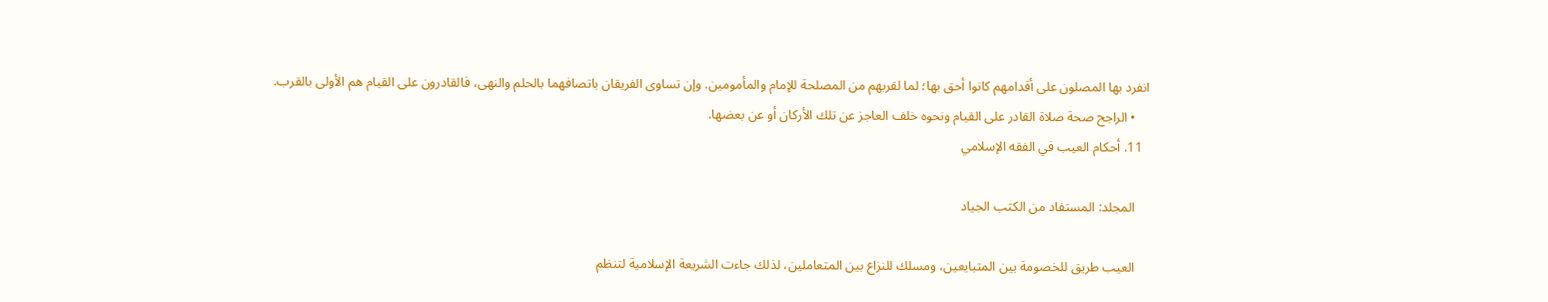انفرد بها المصلون على أقدامهم كانوا أحق بها؛ لما لقربهم من المصلحة للإمام والمأمومين. وإن تساوى الفريقان باتصافهما بالحلم والنهى، فالقادرون على القيام هم الأولى بالقرب.
    • الراجح صحة صلاة القادر على القيام ونحوه خلف العاجز عن تلك الأركان أو عن بعضها.
  11. أحكام العيب في الفقه الإسلامي

    المجلد: المستفاد من الكتب الجياد

    العيب طريق للخصومة بين المتبايعين، ومسلك للنزاع بين المتعاملين، لذلك جاءت الشريعة الإسلامية لتنظم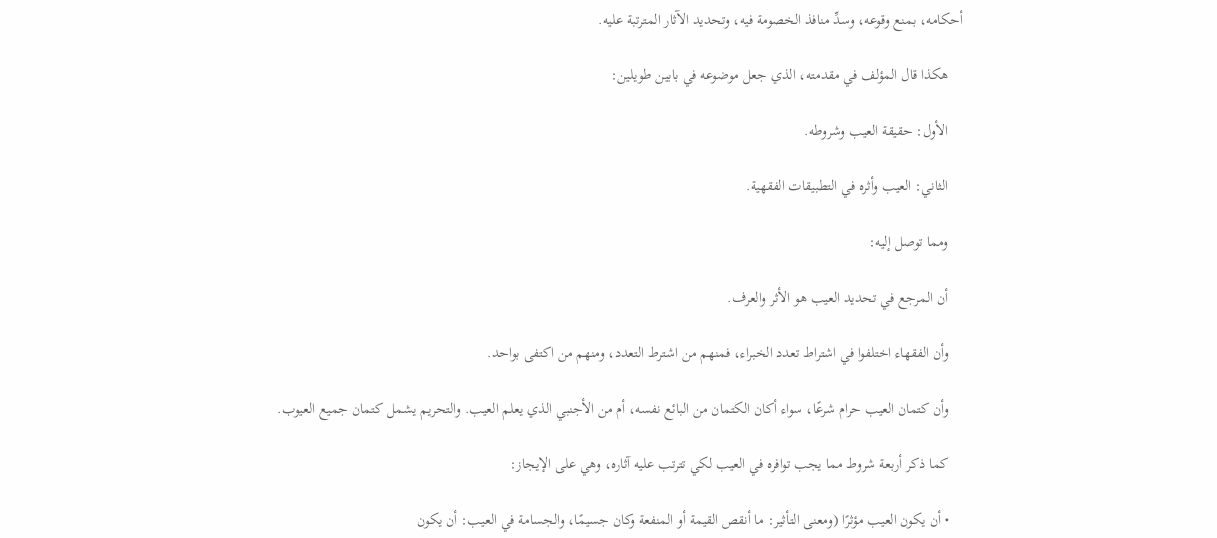أحكامه، بمنع وقوعه، وسدِّ منافذ الخصومة فيه، وتحديد الآثار المترتبة عليه.

    هكذا قال المؤلف في مقدمته، الذي جعل موضوعه في بابين طويلين:

    الأول: حقيقة العيب وشروطه.

    الثاني: العيب وأثره في التطبيقات الفقهية.

    ومما توصل إليه:

    أن المرجع في تحديد العيب هو الأثر والعرف.

    وأن الفقهاء اختلفوا في اشتراط تعدد الخبراء، فمنهم من اشترط التعدد، ومنهم من اكتفى بواحد.

    وأن كتمان العيب حرام شرعًا، سواء أكان الكتمان من البائع نفسه، أم من الأجنبي الذي يعلم العيب. والتحريم يشمل كتمان جميع العيوب.

    كما ذكر أربعة شروط مما يجب توافره في العيب لكي تترتب عليه آثاره، وهي على الإيجاز:

    • أن يكون العيب مؤثرًا (ومعنى التأثير: ما أنقص القيمة أو المنفعة وكان جسيمًا، والجسامة في العيب: أن يكون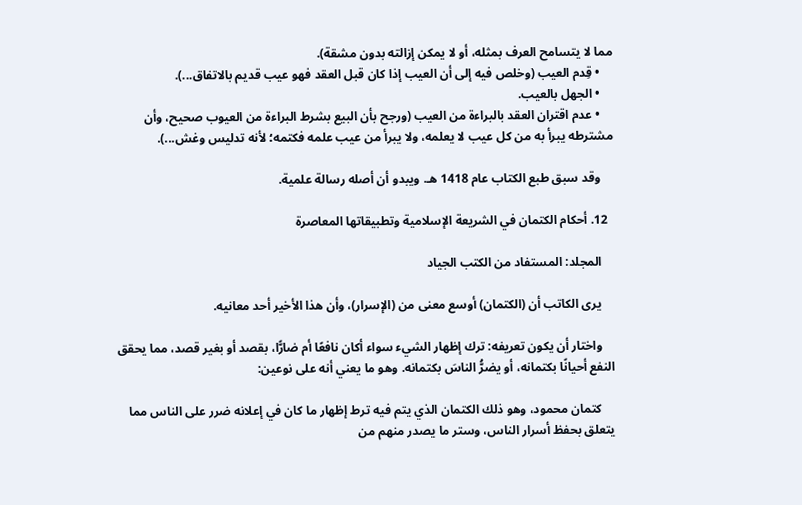مما لا يتسامح العرف بمثله، أو لا يمكن إزالته بدون مشقة).
    • قِدم العيب (وخلص فيه إلى أن العيب إذا كان قبل العقد فهو عيب قديم بالاتفاق...).
    • الجهل بالعيب.
    • عدم اقتران العقد بالبراءة من العيب (ورجح بأن البيع بشرط البراءة من العيوب صحيح، وأن مشترطه يبرأ به من كل عيب لا يعلمه، ولا يبرأ من عيب علمه فكتمه؛ لأنه تدليس وغش...).

    وقد سبق طبع الكتاب عام 1418 هـ. ويبدو أن أصله رسالة علمية.

  12. أحكام الكتمان في الشريعة الإسلامية وتطبيقاتها المعاصرة

    المجلد: المستفاد من الكتب الجياد

    يرى الكاتب أن (الكتمان) أوسع معنى من (الإسرار)، وأن هذا الأخير أحد معانيه.

    واختار أن يكون تعريفه: ترك إظهار الشيء سواء أكان نافعًا أم ضارًّا، بقصد أو بغير قصد، مما يحقق النفع أحيانًا بكتمانه، أو يضرُّ الناسَ بكتمانه. وهو ما يعني أنه على نوعين:

    كتمان محمود، وهو ذلك الكتمان الذي يتم فيه ترط إظهار ما كان في إعلانه ضرر على الناس مما يتعلق بحفظ أسرار الناس، وستر ما يصدر منهم من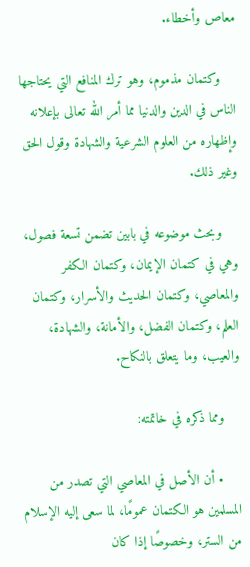معاص وأخطاء.

    وكتمان مذموم، وهو ترك المنافع التي يحتاجها الناس في الدين والدنيا مما أمر الله تعالى بإعلانه وإظهاره من العلوم الشرعية والشهادة وقول الحق وغير ذلك.

    وبحث موضوعه في بابين تضمن تسعة فصول، وهي في كتمان الإيمان، وكتمان الكفر والمعاصي، وكتمان الحديث والأسرار، وكتمان العلم، وكتمان الفضل، والأمانة، والشهادة، والعيب، وما يتعلق بالنكاح.

    ومما ذكره في خاتمته:

    • أن الأصل في المعاصي التي تصدر من المسلمين هو الكتمان عمومًا، لما سعى إليه الإسلام من الستر، وخصوصًا إذا كان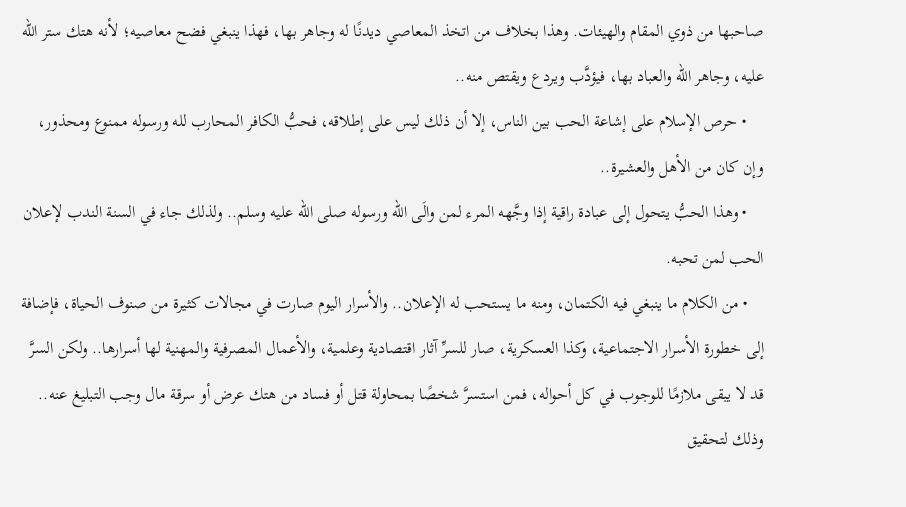صاحبها من ذوي المقام والهيئات. وهذا بخلاف من اتخذ المعاصي ديدنًا له وجاهر بها، فهذا ينبغي فضح معاصيه؛ لأنه هتك ستر الله عليه، وجاهر الله والعباد بها، فيؤدَّب ويردع ويقتص منه..
    • حرص الإسلام على إشاعة الحب بين الناس، إلا أن ذلك ليس على إطلاقه، فحبُّ الكافر المحارب لله ورسوله ممنوع ومحذور، وإن كان من الأهل والعشيرة..
    • وهذا الحبُّ يتحول إلى عبادة راقية إذا وجَّهه المرء لمن والَى الله ورسوله صلى الله عليه وسلم.. ولذلك جاء في السنة الندب لإعلان الحب لمن تحبه.
    • من الكلام ما ينبغي فيه الكتمان، ومنه ما يستحب له الإعلان.. والأسرار اليوم صارت في مجالات كثيرة من صنوف الحياة، فإضافة إلى خطورة الأسرار الاجتماعية، وكذا العسكرية، صار للسرِّ آثار اقتصادية وعلمية، والأعمال المصرفية والمهنية لها أسرارها.. ولكن السرَّ قد لا يبقى ملازمًا للوجوب في كل أحواله، فمن استسرَّ شخصًا بمحاولة قتل أو فساد من هتك عرض أو سرقة مال وجب التبليغ عنه.. وذلك لتحقيق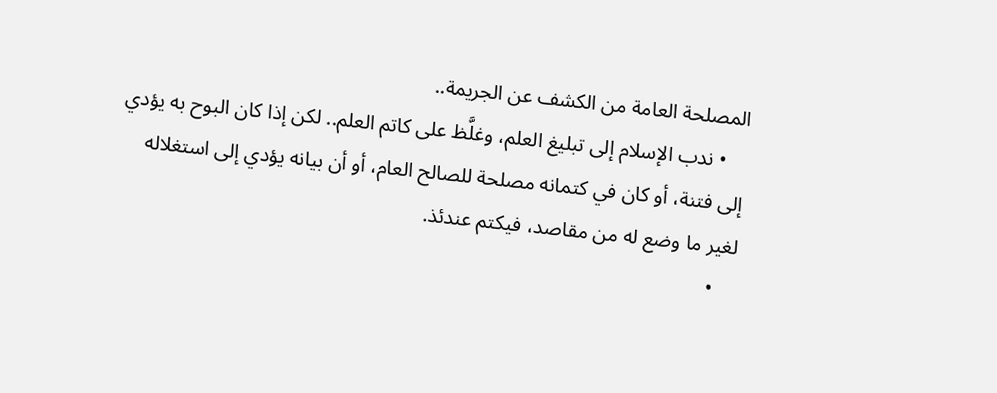المصلحة العامة من الكشف عن الجريمة..
    • ندب الإسلام إلى تبليغ العلم، وغلَّظ على كاتم العلم.. لكن إذا كان البوح به يؤدي إلى فتنة، أو كان في كتمانه مصلحة للصالح العام، أو أن بيانه يؤدي إلى استغلاله لغير ما وضع له من مقاصد، فيكتم عندئذ.
    •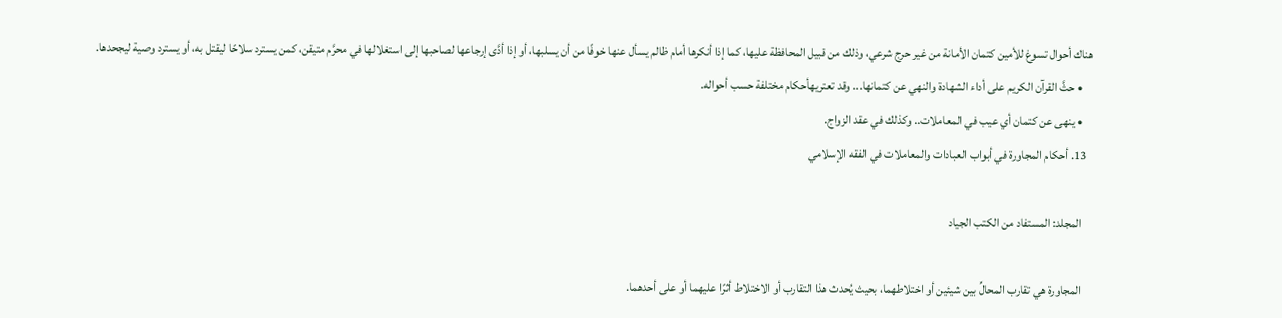هناك أحوال تسوغ للأمين كتمان الأمانة من غير حرج شرعي، وذلك من قبيل المحافظة عليها، كما إذا أنكرها أمام ظالم يسأل عنها خوفًا من أن يسلبها، أو إذا أدَّى إرجاعها لصاحبها إلى استغلالها في محرَّم متيقن، كمن يسترد سلاحًا ليقتل به، أو يسترد وصية ليجحدها.
    • حثَّ القرآن الكريم على أداء الشهادة والنهي عن كتمانها... وقد تعتريهأحكام مختلفة حسب أحواله.
    • ينهى عن كتمان أي عيب في المعاملات.. وكذلك في عقد الزواج.
  13. أحكام المجاورة في أبواب العبادات والمعاملات في الفقه الإسلامي

    المجلد: المستفاد من الكتب الجياد

    المجاورة هي تقارب المحالِّ بين شيئين أو اختلاطهما، بحيث يُحدث هذا التقارب أو الاختلاط أثرًا عليهما أو على أحدهما.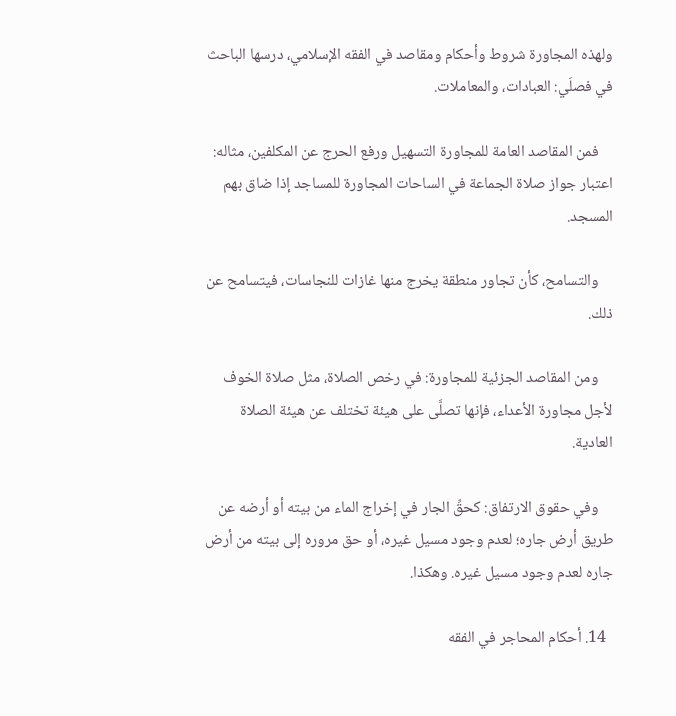ولهذه المجاورة شروط وأحكام ومقاصد في الفقه الإسلامي، درسها الباحث في فصلَي: العبادات، والمعاملات.

    فمن المقاصد العامة للمجاورة التسهيل ورفع الحرج عن المكلفين، مثاله: اعتبار جواز صلاة الجماعة في الساحات المجاورة للمساجد إذا ضاق بهم المسجد.

    والتسامح، كأن تجاور منطقة يخرج منها غازات للنجاسات، فيتسامح عن ذلك.

    ومن المقاصد الجزئية للمجاورة: في رخص الصلاة، مثل صلاة الخوف لأجل مجاورة الأعداء، فإنها تصلَّى على هيئة تختلف عن هيئة الصلاة العادية.

    وفي حقوق الارتفاق: كحقِّ الجار في إخراج الماء من بيته أو أرضه عن طريق أرض جاره؛ لعدم وجود مسيل غيره، أو حق مروره إلى بيته من أرض جاره لعدم وجود مسيل غيره. وهكذا.

  14. أحكام المحاجر في الفقه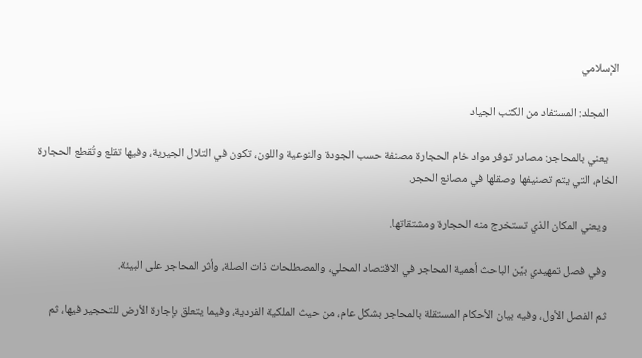الإسلامي

    المجلد: المستفاد من الكتب الجياد

    يعني بالمحاجر: مصادر توفر مواد خام الحجارة مصنفة حسب الجودة والنوعية واللون، تكون في التلال الجيرية، وفيها تقلع وتُقطع الحجارة الخام، التي يتم تصنيفها وصقلها في مصانع الحجر.

    ويعني المكان الذي تستخرج منه الحجارة ومشتقاتها.

    وفي فصل تمهيدي بيَّن الباحث أهمية المحاجر في الاقتصاد المحلي، والمصطلحات ذات الصلة، وأثر المحاجر على البيئة.

    ثم الفصل الأول، وفيه بيان الأحكام المستقلة بالمحاجر بشكل عام، من حيث الملكية الفردية، وفيما يتعلق بإجارة الأرض للتحجير فيها، ثم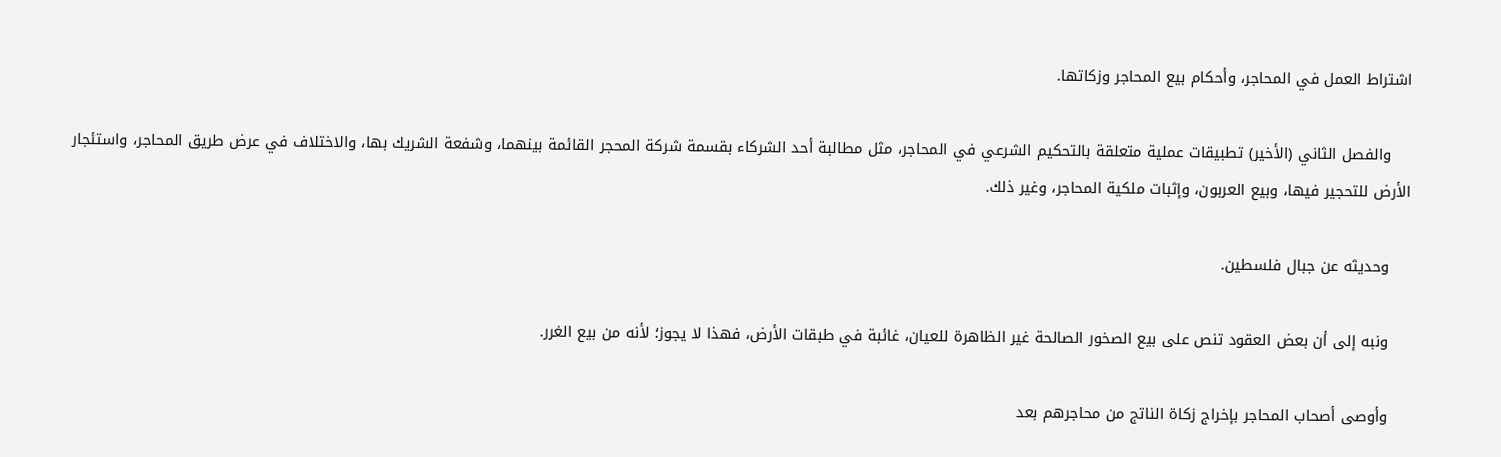اشتراط العمل في المحاجر، وأحكام بيع المحاجر وزكاتها.

    والفصل الثاني (الأخير) تطبيقات عملية متعلقة بالتحكيم الشرعي في المحاجر، مثل مطالبة أحد الشركاء بقسمة شركة المحجر القائمة بينهما، وشفعة الشريك بها، والاختلاف في عرض طريق المحاجر، واستئجار الأرض للتحجير فيها، وبيع العربون، وإثبات ملكية المحاجر، وغير ذلك.

    وحديثه عن جبال فلسطين.

    ونبه إلى أن بعض العقود تنص على بيع الصخور الصالحة غير الظاهرة للعيان، غائبة في طبقات الأرض، فهذا لا يجوز؛ لأنه من بيع الغرر.

    وأوصى أصحاب المحاجر بإخراج زكاة الناتج من محاجرهم بعد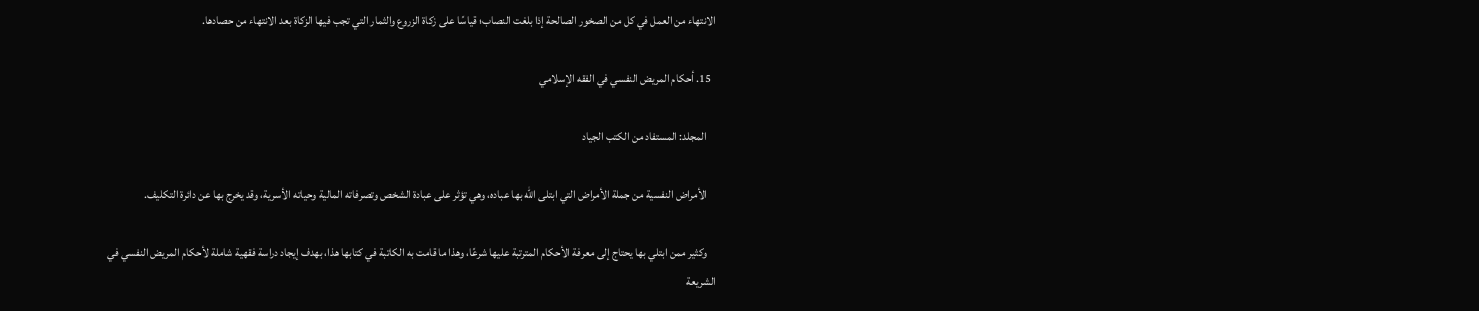الانتهاء من العمل في كل من الصخور الصالحة إذا بلغت النصاب؛ قياسًا على زكاة الزروع والثمار التي تجب فيها الزكاة بعد الانتهاء من حصادها.

  15. أحكام المريض النفسي في الفقه الإسلامي

    المجلد: المستفاد من الكتب الجياد

    الأمراض النفسية من جملة الأمراض التي ابتلى الله بها عباده، وهي تؤثر على عبادة الشخص وتصرفاته المالية وحياته الأسرية، وقد يخرج بها عن دائرة التكليف.

    وكثير ممن ابتلي بها يحتاج إلى معرفة الأحكام المترتبة عليها شرعًا، وهذا ما قامت به الكاتبة في كتابها هذا، بهدف إيجاد دراسة فقهية شاملة لأحكام المريض النفسي في الشريعة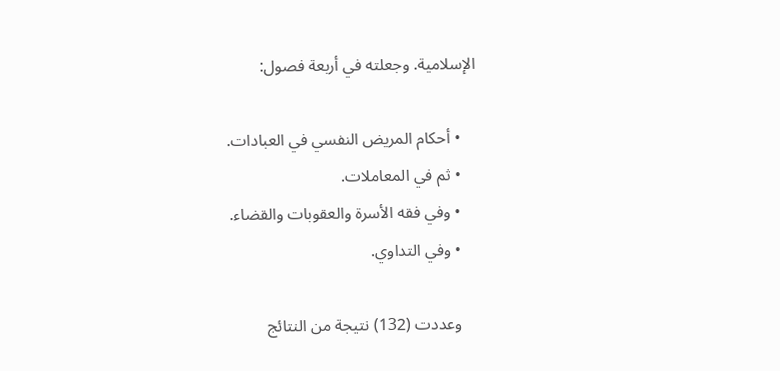الإسلامية. وجعلته في أربعة فصول:

    • أحكام المريض النفسي في العبادات.
    • ثم في المعاملات.
    • وفي فقه الأسرة والعقوبات والقضاء.
    • وفي التداوي.

    وعددت (132) نتيجة من النتائج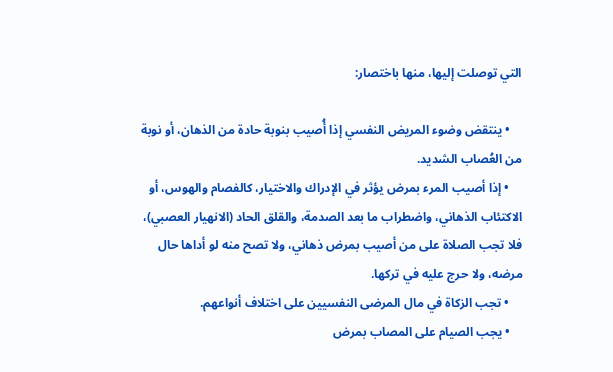التي توصلت إليها، منها باختصار:

    • ينتقض وضوء المريض النفسي إذا أُصيب بنوبة حادة من الذهان، أو نوبة من العُصاب الشديد.
    • إذا أصيب المرء بمرض يؤثر في الإدراك والاختيار، كالفصام والهوس، أو الاكتئاب الذهاني، واضطراب ما بعد الصدمة، والقلق الحاد (الانهيار العصبي)، فلا تجب الصلاة على من أصيب بمرض ذهاني، ولا تصح منه لو أداها حال مرضه، ولا حرج عليه في تركها.
    • تجب الزكاة في مال المرضى النفسيين على اختلاف أنواعهم.
    • يجب الصيام على المصاب بمرض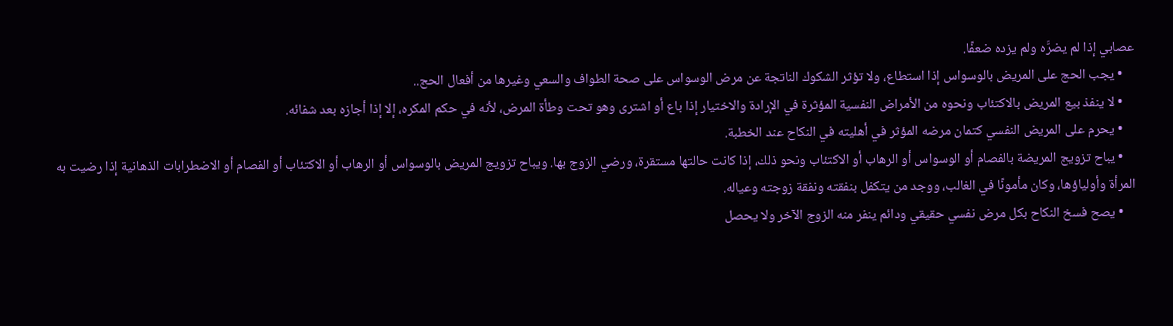عصابي إذا لم يضرَّه ولم يزده ضعفًا.
    • يجب الحج على المريض بالوسواس إذا استطاع، ولا تؤثر الشكوك الناتجة عن مرض الوسواس على صحة الطواف والسعي وغيرها من أفعال الحج..
    • لا ينفذ بيع المريض بالاكتئاب ونحوه من الأمراض النفسية المؤثرة في الإرادة والاختيار إذا باع أو اشترى وهو تحت وطأة المرض، لأنه في حكم المكره، إلا إذا أجازه بعد شفائه.
    • يحرم على المريض النفسي كتمان مرضه المؤثر في أهليته في النكاح عند الخطبة.
    • يباح تزويج المريضة بالفصام أو الوسواس أو الرهاب أو الاكتئاب ونحو ذلك، إذا كانت حالتها مستقرة، ورضي الزوج بها. ويباح تزويج المريض بالوسواس أو الرهاب أو الاكتئاب أو الفصام أو الاضطرابات الذهانية إذا رضيت به المرأة وأولياؤها، وكان مأمونًا في الغالب، ووجد من يتكفل بنفقته ونفقة زوجته وعياله.
    • يصح فسخ النكاح بكل مرض نفسي حقيقي ودائم ينفر منه الزوج الآخر ولا يحصل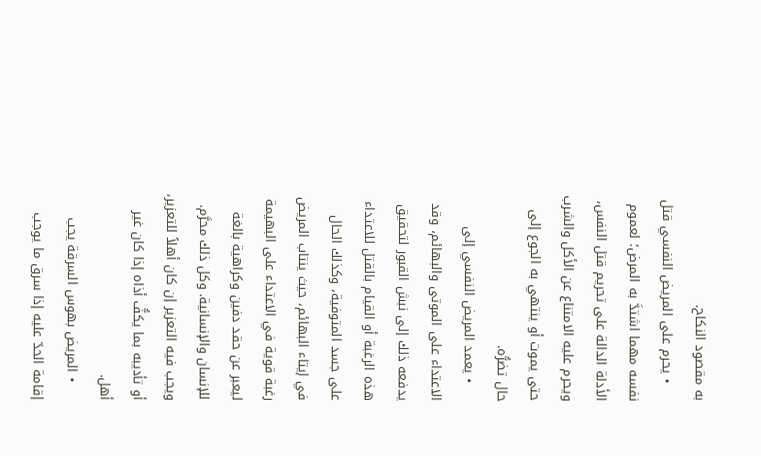به مقصود النكاح.
    • يحرم على المريض النفسي قتل نفسه مهما اشتدَّ به المرض؛ لعموم الأدلة الدالة على تحريم قتل النفس، ويحرم عليه الامتناع عن الأكل والشرب حتى يموت أو ينتهي به الجوع إلى حال تضرُّه.
    • يعمد المريض النفسي إلى الاعتداء على الموتى والبهائم، وقد يدفعه ذلك إلى نبش القبور لتحقيق هذه الرغبة أو القيام بالقتل للاعتداء على جسد المتوفية، وكذلك الحال في إيتاء البهائم، حيث ينتاب المريض رغبة قوية في الاعتداء على البهيمة ليعبر عن حقد دفين وكراهية بالغة للإنسان والإنسانية. وكل ذلك محرَّم. ويجب فيه التعزير إن كان أهلاً للتعزير، أو تأديبه بما يكفُّ أذاه إذا كان غير أهل.
    • المريض بهوس السرقة يجب إقامة الحدّ عليه إذا سرق ما يوجب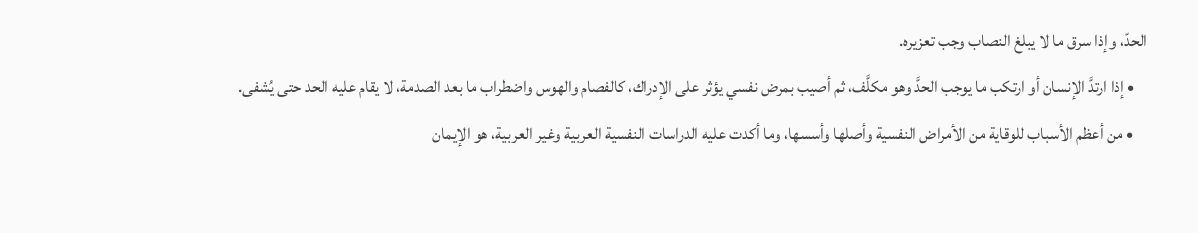الحدّ، وإذا سرق ما لا يبلغ النصاب وجب تعزيره.
    • إذا ارتدَّ الإنسان أو ارتكب ما يوجب الحدَّ وهو مكلَّف، ثم أصيب بمرض نفسي يؤثر على الإدراك، كالفصام والهوس واضطراب ما بعد الصدمة، لا يقام عليه الحد حتى يُشفى.
    • من أعظم الأسباب للوقاية من الأمراض النفسية وأصلها وأسسها، وما أكدت عليه الدراسات النفسية العربية وغير العربية، هو الإيمان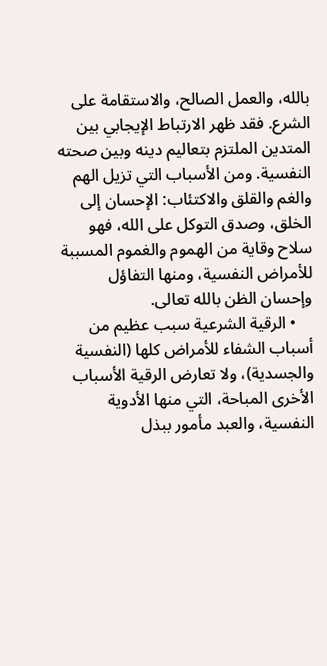بالله، والعمل الصالح، والاستقامة على الشرع. فقد ظهر الارتباط الإيجابي بين المتدين الملتزم بتعاليم دينه وبين صحته النفسية. ومن الأسباب التي تزيل الهم والغم والقلق والاكتئاب: الإحسان إلى الخلق، وصدق التوكل على الله، فهو سلاح وقاية من الهموم والغموم المسببة للأمراض النفسية، ومنها التفاؤل وإحسان الظن بالله تعالى.
    • الرقية الشرعية سبب عظيم من أسباب الشفاء للأمراض كلها (النفسية والجسدية)، ولا تعارض الرقية الأسباب الأخرى المباحة، التي منها الأدوية النفسية، والعبد مأمور ببذل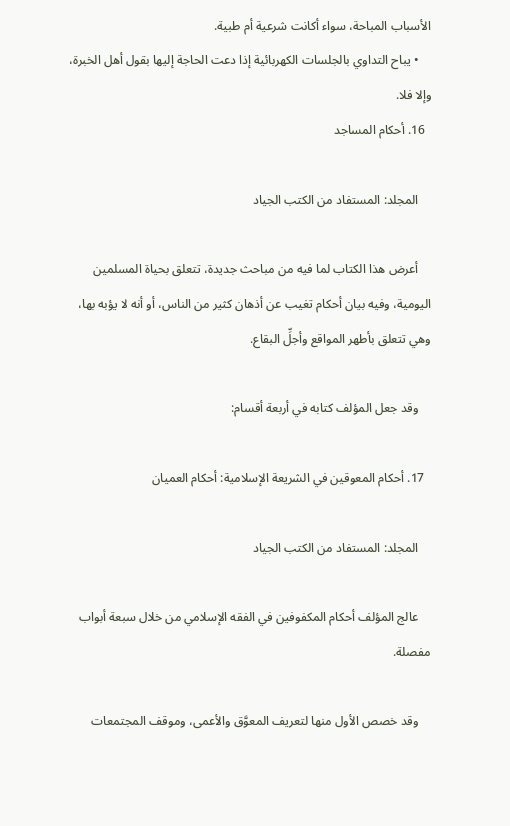الأسباب المباحة، سواء أكانت شرعية أم طبية.
    • يباح التداوي بالجلسات الكهربائية إذا دعت الحاجة إليها بقول أهل الخبرة، وإلا فلا.
  16. أحكام المساجد

    المجلد: المستفاد من الكتب الجياد

    أعرض هذا الكتاب لما فيه من مباحث جديدة، تتعلق بحياة المسلمين اليومية، وفيه بيان أحكام تغيب عن أذهان كثير من الناس، أو أنه لا يؤبه بها، وهي تتعلق بأطهر المواقع وأجلِّ البقاع.

    وقد جعل المؤلف كتابه في أربعة أقسام:

  17. أحكام المعوقين في الشريعة الإسلامية: أحكام العميان

    المجلد: المستفاد من الكتب الجياد

    عالج المؤلف أحكام المكفوفين في الفقه الإسلامي من خلال سبعة أبواب مفصلة.

    وقد خصص الأول منها لتعريف المعوَّق والأعمى، وموقف المجتمعات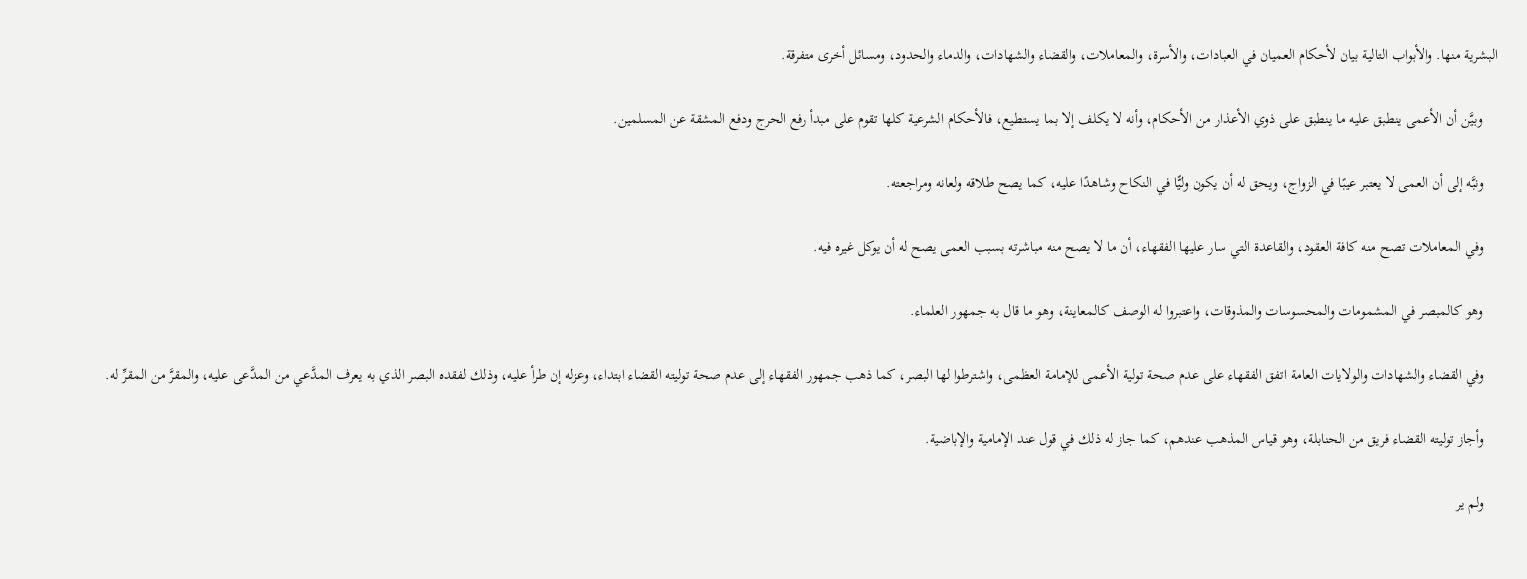البشرية منها. والأبواب التالية بيان لأحكام العميان في العبادات، والأسرة، والمعاملات، والقضاء والشهادات، والدماء والحدود، ومسائل أخرى متفرقة.

    وبيَّن أن الأعمى ينطبق عليه ما ينطبق على ذوي الأعذار من الأحكام، وأنه لا يكلف إلا بما يستطيع، فالأحكام الشرعية كلها تقوم على مبدأ رفع الحرج ودفع المشقة عن المسلمين.

    ونبَّه إلى أن العمى لا يعتبر عيبًا في الزواج، ويحق له أن يكون وليًّا في النكاح وشاهدًا عليه، كما يصح طلاقه ولعانه ومراجعته.

    وفي المعاملات تصح منه كافة العقود، والقاعدة التي سار عليها الفقهاء، أن ما لا يصح منه مباشرته بسبب العمى يصح له أن يوكل غيره فيه.

    وهو كالمبصر في المشمومات والمحسوسات والمذوقات، واعتبروا له الوصف كالمعاينة، وهو ما قال به جمهور العلماء.

    وفي القضاء والشهادات والولايات العامة اتفق الفقهاء على عدم صحة تولية الأعمى للإمامة العظمى، واشترطوا لها البصر، كما ذهب جمهور الفقهاء إلى عدم صحة توليته القضاء ابتداء، وعزله إن طرأ عليه، وذلك لفقده البصر الذي به يعرف المدَّعي من المدَّعى عليه، والمقرَّ من المقرِّ له.

    وأجاز توليته القضاء فريق من الحنابلة، وهو قياس المذهب عندهم، كما جاز له ذلك في قول عند الإمامية والإباضية.

    ولم ير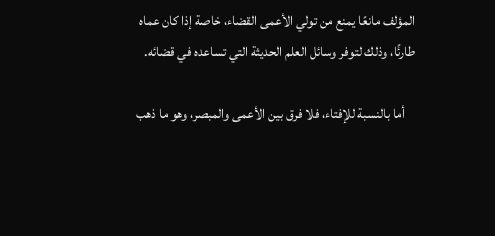المؤلف مانعًا يمنع من تولي الأعمى القضاء، خاصة إذا كان عماه طارئًا، وذلك لتوفر وسائل العلم الحديثة التي تساعده في قضائه.

    أما بالنسبة للإفتاء، فلا فرق بين الأعمى والمبصر، وهو ما ذهب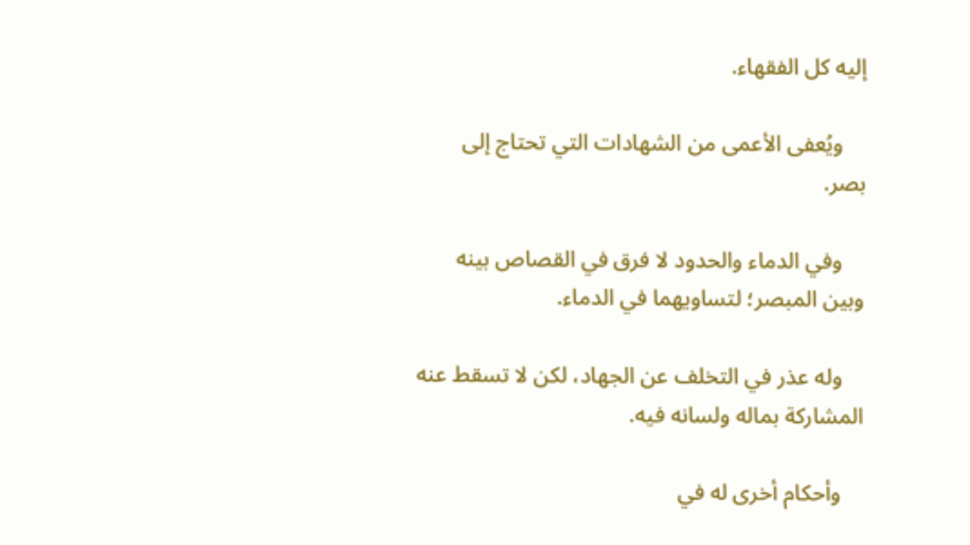إليه كل الفقهاء.

    ويُعفى الأعمى من الشهادات التي تحتاج إلى بصر.

    وفي الدماء والحدود لا فرق في القصاص بينه وبين المبصر؛ لتساويهما في الدماء.

    وله عذر في التخلف عن الجهاد، لكن لا تسقط عنه المشاركة بماله ولسانه فيه.

    وأحكام أخرى له في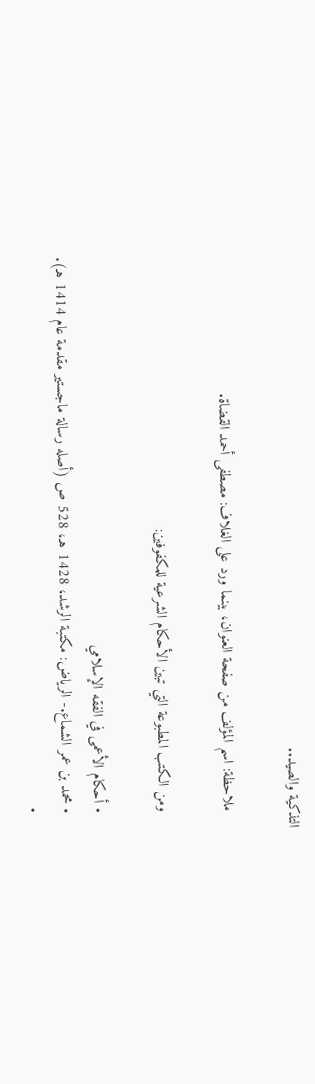التذكية والصيد..

    ملاحظة: اسم المؤلف من صفحة العنوان، بينما ورد على الغلاف: مصطفى أحمد القضاة.

    ومن الكتب المطبوعة التي تبين الأحكام الشرعية للمكفوفين:

    • أحكام الأعمى في الفقه الإسلامي
    • محمد بن عمر الشماع.- الرياض: مكتبة الرشد، 1428 هـ، 528 ص (أصله رسالة ماجستير مقدمة عام 1414 هـ).
    •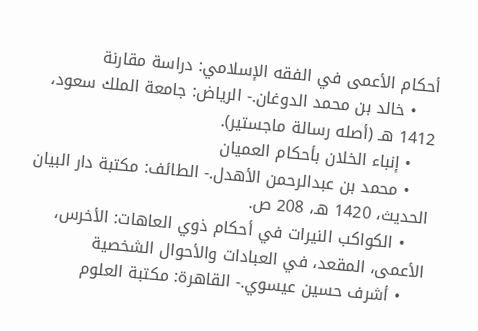أحكام الأعمى في الفقه الإسلامي: دراسة مقارنة
    • خالد بن محمد الدوغان.- الرياض: جامعة الملك سعود، 1412 هـ (أصله رسالة ماجستير).
    • إنباء الخلان بأحكام العميان
    • محمد بن عبدالرحمن الأهدل.- الطائف: مكتبة دار البيان الحديث، 1420 هـ، 208 ص.
    • الكواكب النيرات في أحكام ذوي العاهات: الأخرس، الأعمى، المقعد، في العبادات والأحوال الشخصية
    • أشرف حسين عيسوي.- القاهرة: مكتبة العلوم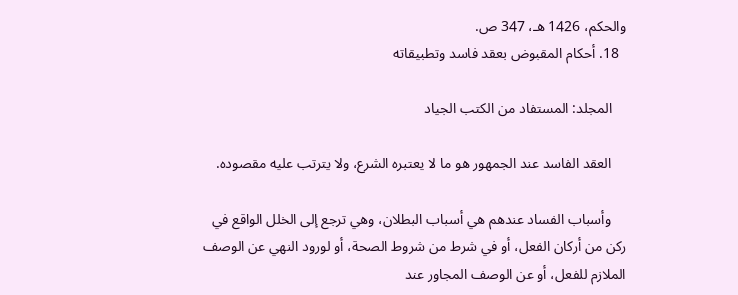والحكم، 1426 هـ، 347 ص.
  18. أحكام المقبوض بعقد فاسد وتطبيقاته

    المجلد: المستفاد من الكتب الجياد

    العقد الفاسد عند الجمهور هو ما لا يعتبره الشرع، ولا يترتب عليه مقصوده.

    وأسباب الفساد عندهم هي أسباب البطلان، وهي ترجع إلى الخلل الواقع في ركن من أركان الفعل، أو في شرط من شروط الصحة، أو لورود النهي عن الوصف الملازم للفعل، أو عن الوصف المجاور عند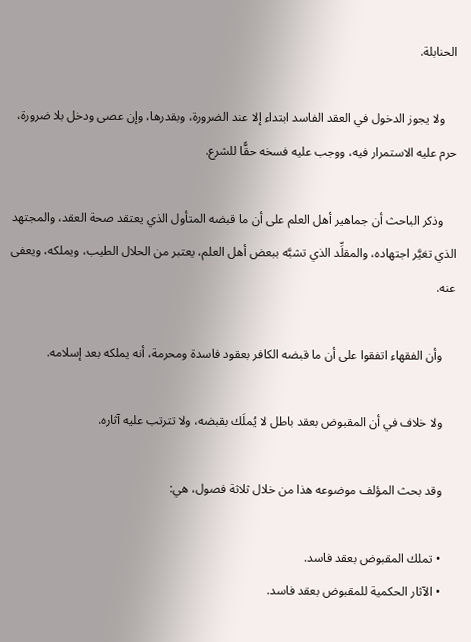الحنابلة.

    ولا يجوز الدخول في العقد الفاسد ابتداء إلا عند الضرورة، وبقدرها، وإن عصى ودخل بلا ضرورة، حرم عليه الاستمرار فيه، ووجب عليه فسخه حقًّا للشرع.

    وذكر الباحث أن جماهير أهل العلم على أن ما قبضه المتأول الذي يعتقد صحة العقد، والمجتهد الذي تغيَّر اجتهاده، والمقلِّد الذي تشبَّه ببعض أهل العلم، يعتبر من الحلال الطيب، ويملكه، ويعفى عنه.

    وأن الفقهاء اتفقوا على أن ما قبضه الكافر بعقود فاسدة ومحرمة، أنه يملكه بعد إسلامه.

    ولا خلاف في أن المقبوض بعقد باطل لا يُملَك بقبضه، ولا تترتب عليه آثاره.

    وقد بحث المؤلف موضوعه هذا من خلال ثلاثة فصول، هي:

    • تملك المقبوض بعقد فاسد.
    • الآثار الحكمية للمقبوض بعقد فاسد.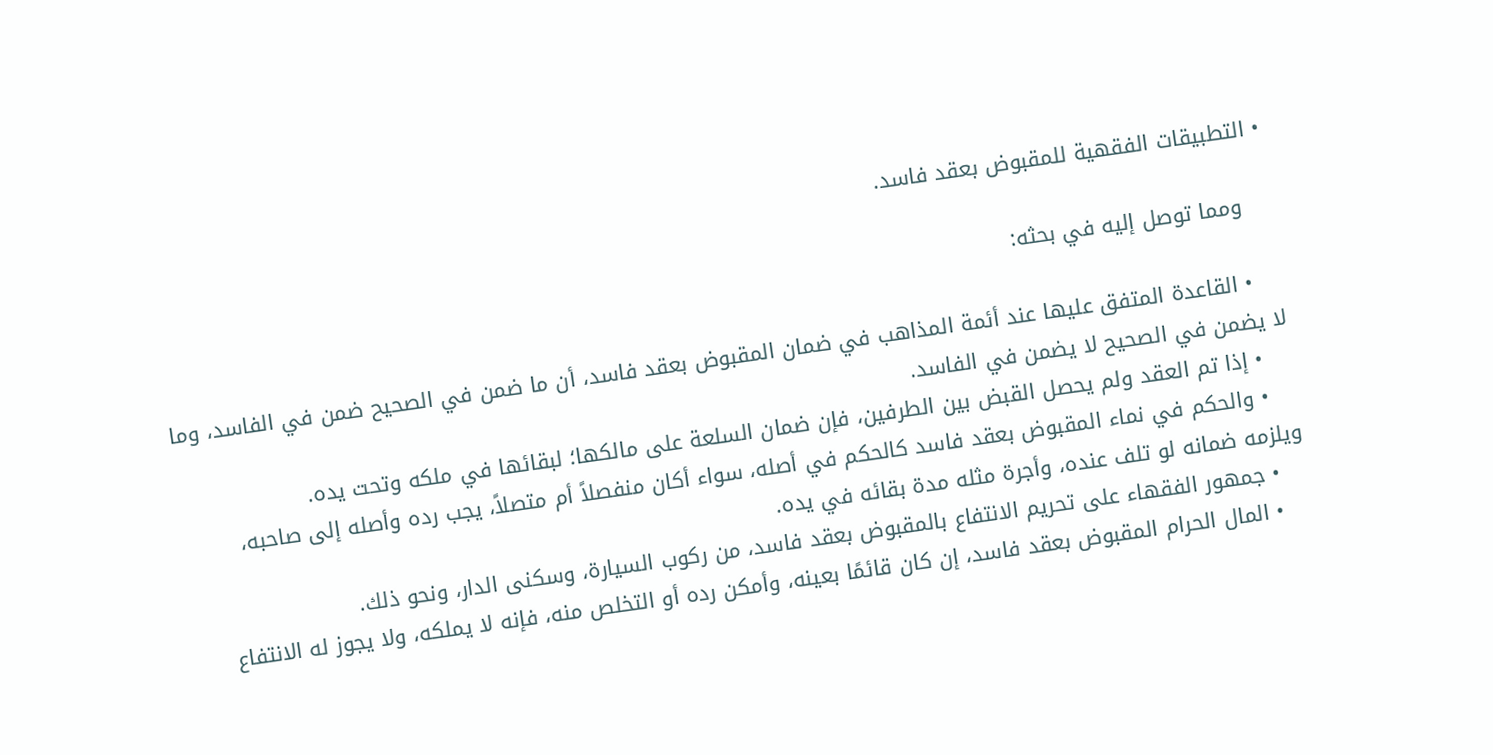• التطبيقات الفقهية للمقبوض بعقد فاسد.

    ومما توصل إليه في بحثه:

    • القاعدة المتفق عليها عند أئمة المذاهب في ضمان المقبوض بعقد فاسد، أن ما ضمن في الصحيح ضمن في الفاسد، وما لا يضمن في الصحيح لا يضمن في الفاسد.
    • إذا تم العقد ولم يحصل القبض بين الطرفين، فإن ضمان السلعة على مالكها؛ لبقائها في ملكه وتحت يده.
    • والحكم في نماء المقبوض بعقد فاسد كالحكم في أصله، سواء أكان منفصلاً أم متصلاً، يجب رده وأصله إلى صاحبه، ويلزمه ضمانه لو تلف عنده، وأجرة مثله مدة بقائه في يده.
    • جمهور الفقهاء على تحريم الانتفاع بالمقبوض بعقد فاسد، من ركوب السيارة، وسكنى الدار، ونحو ذلك.
    • المال الحرام المقبوض بعقد فاسد، إن كان قائمًا بعينه، وأمكن رده أو التخلص منه، فإنه لا يملكه، ولا يجوز له الانتفاع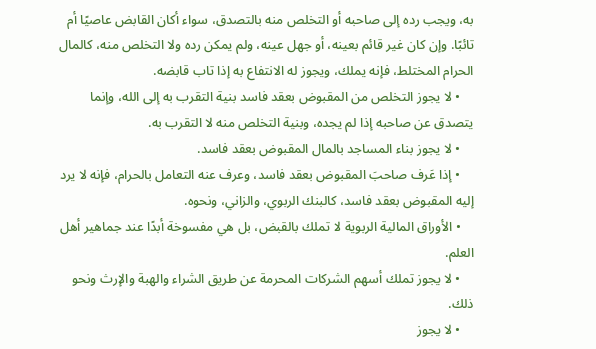به، ويجب رده إلى صاحبه أو التخلص منه بالتصدق، سواء أكان القابض عاصيًا أم تائبًا. وإن كان غير قائم بعينه، أو جهل عينه، ولم يمكن رده ولا التخلص منه، كالمال الحرام المختلط، فإنه يملك، ويجوز له الانتفاع به إذا تاب قابضه.
    • لا يجوز التخلص من المقبوض بعقد فاسد بنية التقرب به إلى الله، وإنما يتصدق عن صاحبه إذا لم يجده، وبنية التخلص منه لا التقرب به.
    • لا يجوز بناء المساجد بالمال المقبوض بعقد فاسد.
    • إذا عَرف صاحبَ المقبوض بعقد فاسد، وعرف عنه التعامل بالحرام، فإنه لا يرد إليه المقبوض بعقد فاسد، كالبنك الربوي، والزاني، ونحوه.
    • الأوراق المالية الربوية لا تملك بالقبض، بل هي مفسوخة أبدًا عند جماهير أهل العلم.
    • لا يجوز تملك أسهم الشركات المحرمة عن طريق الشراء والهبة والإرث ونحو ذلك.
    • لا يجوز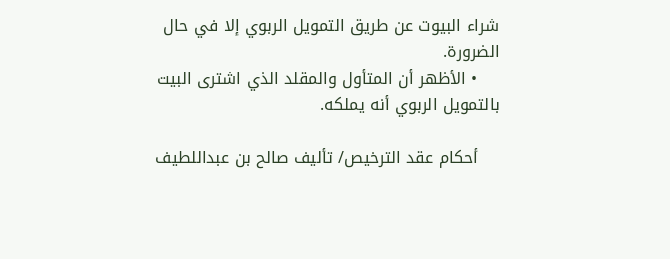شراء البيوت عن طريق التمويل الربوي إلا في حال الضرورة.
    • الأظهر أن المتأول والمقلد الذي اشترى البيت بالتمويل الربوي أنه يملكه.

    أحكام عقد الترخيص/ تأليف صالح بن عبداللطيف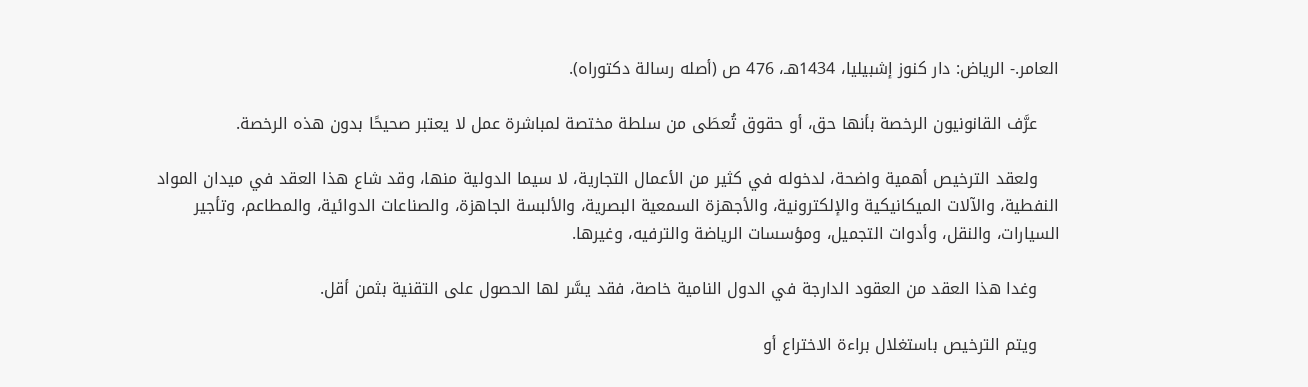العامر.- الرياض: دار كنوز إشبيليا، 1434هـ، 476 ص (أصله رسالة دكتوراه).

    عرَّف القانونيون الرخصة بأنها حق، أو حقوق تُعطَى من سلطة مختصة لمباشرة عمل لا يعتبر صحيحًا بدون هذه الرخصة.

    ولعقد الترخيص أهمية واضحة، لدخوله في كثير من الأعمال التجارية، لا سيما الدولية منها، وقد شاع هذا العقد في ميدان المواد النفطية، والآلات الميكانيكية والإلكترونية، والأجهزة السمعية البصرية، والألبسة الجاهزة، والصناعات الدوائية، والمطاعم، وتأجير السيارات، والنقل، وأدوات التجميل، ومؤسسات الرياضة والترفيه، وغيرها.

    وغدا هذا العقد من العقود الدارجة في الدول النامية خاصة، فقد يسَّر لها الحصول على التقنية بثمن أقل.

    ويتم الترخيص باستغلال براءة الاختراع أو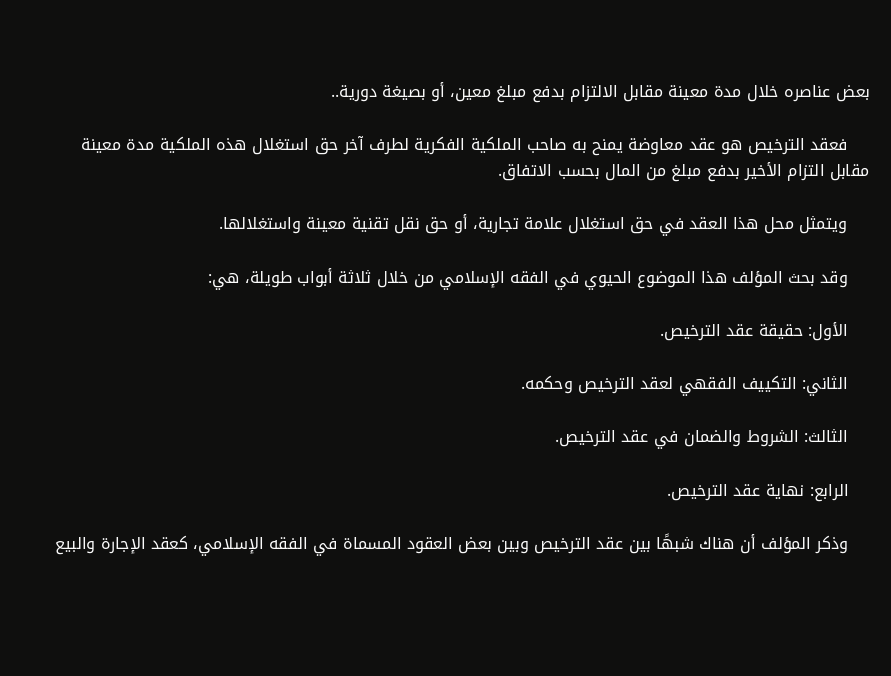بعض عناصره خلال مدة معينة مقابل الالتزام بدفع مبلغ معين، أو بصيغة دورية..

    فعقد الترخيص هو عقد معاوضة يمنح به صاحب الملكية الفكرية لطرف آخر حق استغلال هذه الملكية مدة معينة مقابل التزام الأخير بدفع مبلغ من المال بحسب الاتفاق.

    ويتمثل محل هذا العقد في حق استغلال علامة تجارية، أو حق نقل تقنية معينة واستغلالها.

    وقد بحث المؤلف هذا الموضوع الحيوي في الفقه الإسلامي من خلال ثلاثة أبواب طويلة، هي:

    الأول: حقيقة عقد الترخيص.

    الثاني: التكييف الفقهي لعقد الترخيص وحكمه.

    الثالث: الشروط والضمان في عقد الترخيص.

    الرابع: نهاية عقد الترخيص.

    وذكر المؤلف أن هناك شبهًا بين عقد الترخيص وبين بعض العقود المسماة في الفقه الإسلامي، كعقد الإجارة والبيع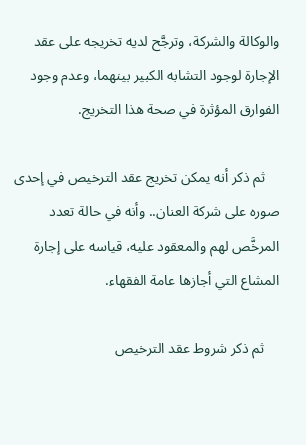والوكالة والشركة، وترجَّح لديه تخريجه على عقد الإجارة لوجود التشابه الكبير بينهما، وعدم وجود الفوارق المؤثرة في صحة هذا التخريج.

    ثم ذكر أنه يمكن تخريج عقد الترخيص في إحدى صوره على شركة العنان.. وأنه في حالة تعدد المرخَّص لهم والمعقود عليه، قياسه على إجارة المشاع التي أجازها عامة الفقهاء.

    ثم ذكر شروط عقد الترخيص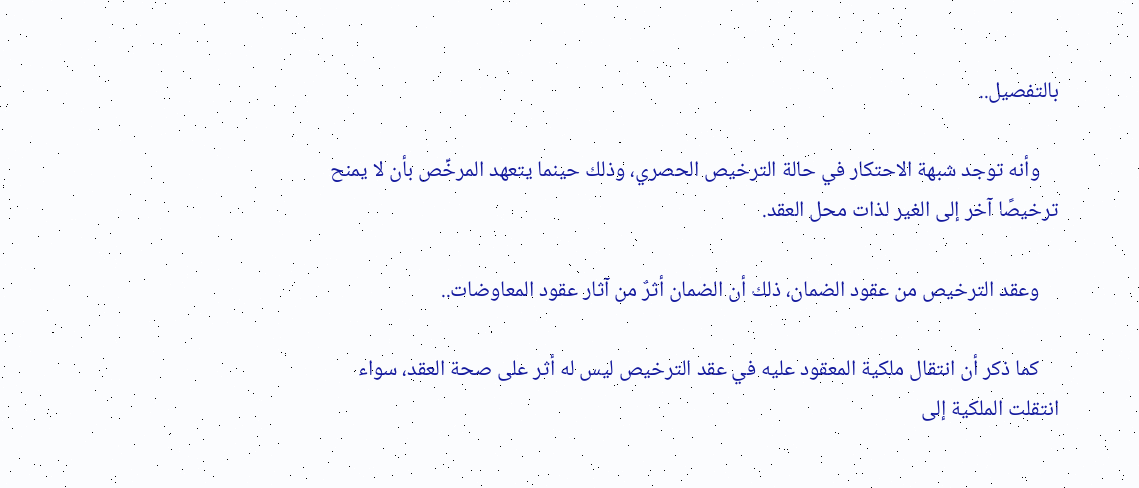بالتفصيل..

    وأنه توجد شبهة الاحتكار في حالة الترخيص الحصري، وذلك حينما يتعهد المرخِّص بأن لا يمنح ترخيصًا آخر إلى الغير لذات محل العقد.

    وعقد الترخيص من عقود الضمان، ذلك أن الضمان أثرٌ من آثار عقود المعاوضات..

    كما ذكر أن انتقال ملكية المعقود عليه في عقد الترخيص ليس له أثر على صحة العقد، سواء انتقلت الملكية إلى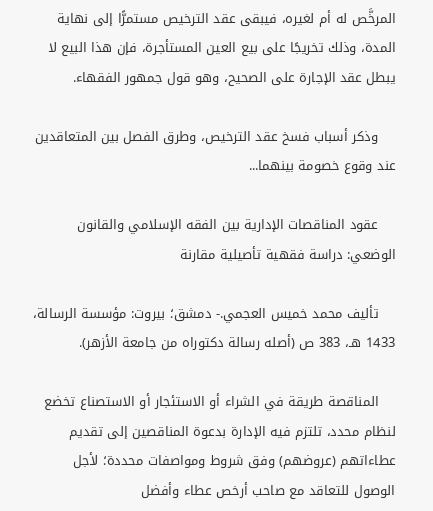المرخَّص له أم لغيره، فيبقى عقد الترخيص مستمرًّا إلى نهاية المدة، وذلك تخريجًا على بيع العين المستأجرة، فإن هذا البيع لا يبطل عقد الإجارة على الصحيح، وهو قول جمهور الفقهاء.

    وذكر أسباب فسخ عقد الترخيص، وطرق الفصل بين المتعاقدين عند وقوع خصومة بينهما...

    عقود المناقصات الإدارية بين الفقه الإسلامي والقانون الوضعي: دراسة فقهية تأصيلية مقارنة

    تأليف محمد خميس العجمي.- دمشق؛ بيروت: مؤسسة الرسالة، 1433 هـ، 383 ص (أصله رسالة دكتوراه من جامعة الأزهر).

    المناقصة طريقة في الشراء أو الاستئجار أو الاستصناع تخضع لنظام محدد، تلتزم فيه الإدارة بدعوة المناقصين إلى تقديم عطاءاتهم (عروضهم) وفق شروط ومواصفات محددة؛ لأجل الوصول للتعاقد مع صاحب أرخص عطاء وأفضل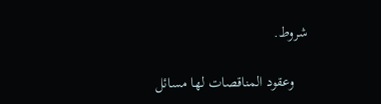شروط.

    وعقود المناقصات لها مسائل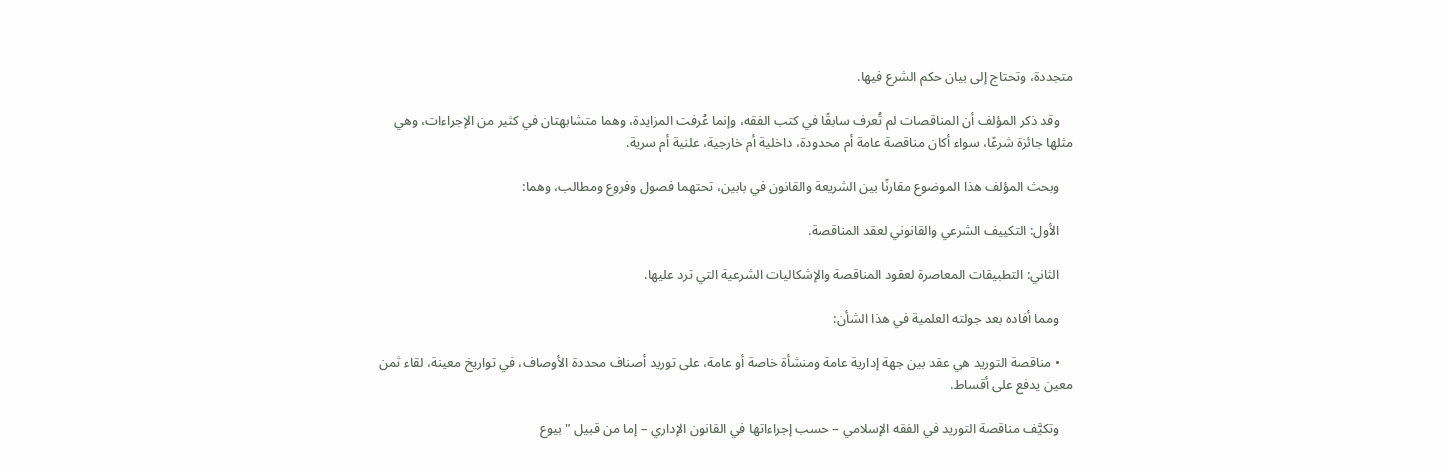متجددة، وتحتاج إلى بيان حكم الشرع فيها.

    وقد ذكر المؤلف أن المناقصات لم تُعرف سابقًا في كتب الفقه، وإنما عُرفت المزايدة، وهما متشابهتان في كثير من الإجراءات، وهي مثلها جائزة شرعًا، سواء أكان مناقصة عامة أم محدودة، داخلية أم خارجية، علنية أم سرية.

    وبحث المؤلف هذا الموضوع مقارنًا بين الشريعة والقانون في بابين، تحتهما فصول وفروع ومطالب، وهما:

    الأول: التكييف الشرعي والقانوني لعقد المناقصة.

    الثاني: التطبيقات المعاصرة لعقود المناقصة والإشكاليات الشرعية التي ترد عليها.

    ومما أفاده بعد جولته العلمية في هذا الشأن:

    • مناقصة التوريد هي عقد بين جهة إدارية عامة ومنشأة خاصة أو عامة، على توريد أصناف محددة الأوصاف، في تواريخ معينة، لقاء ثمن معين يدفع على أقساط.

    وتكيَّف مناقصة التوريد في الفقه الإسلامي – حسب إجراءاتها في القانون الإداري – إما من قبيل "بيوع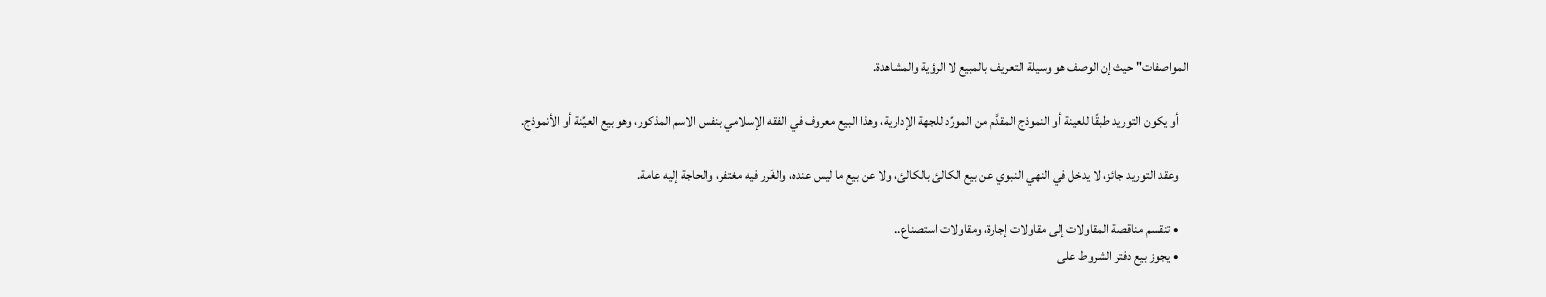المواصفات" حيث إن الوصف هو وسيلة التعريف بالمبيع لا الرؤية والمشاهدة.

    أو يكون التوريد طبقًا للعينة أو النموذج المقدَّم من المورِّد للجهة الإدارية، وهذا البيع معروف في الفقه الإسلامي بنفس الاسم المذكور، وهو بيع العيِّنة أو الأنموذج.

    وعقد التوريد جائز، لا يدخل في النهي النبوي عن بيع الكالئ بالكالئ، ولا عن بيع ما ليس عنده، والغَرر فيه مغتفر، والحاجة إليه عامة.

    • تنقسم مناقصة المقاولات إلى مقاولات إجارة، ومقاولات استصناع..
    • يجوز بيع دفتر الشروط على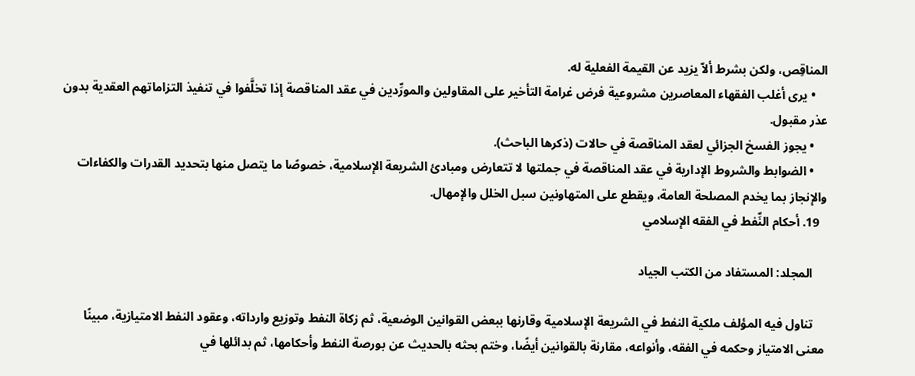المناقِص، ولكن بشرط ألاّ يزيد عن القيمة الفعلية له.
    • يرى أغلب الفقهاء المعاصرين مشروعية فرض غرامة التأخير على المقاولين والمورِّدين في عقد المناقصة إذا تخلَّفوا في تنفيذ التزاماتهم العقدية بدون عذر مقبول.
    • يجوز الفسخ الجزائي لعقد المناقصة في حالات (ذكرها الباحث).
    • الضوابط والشروط الإدارية في عقد المناقصة في جملتها لا تتعارض ومبادئ الشريعة الإسلامية، خصوصًا ما يتصل منها بتحديد القدرات والكفاءات والإنجاز بما يخدم المصلحة العامة، ويقطع على المتهاونين سبل الخلل والإمهال.
  19. أحكام النِّفط في الفقه الإسلامي

    المجلد: المستفاد من الكتب الجياد

    تناول فيه المؤلف ملكية النفط في الشريعة الإسلامية وقارنها ببعض القوانين الوضعية، ثم زكاة النفط وتوزيع وارداته، وعقود النفط الامتيازية، مبينًا معنى الامتياز وحكمه في الفقه، وأنواعه، مقارنة بالقوانين أيضًا، وختم بحثه بالحديث عن بورصة النفط وأحكامها، ثم بدائلها في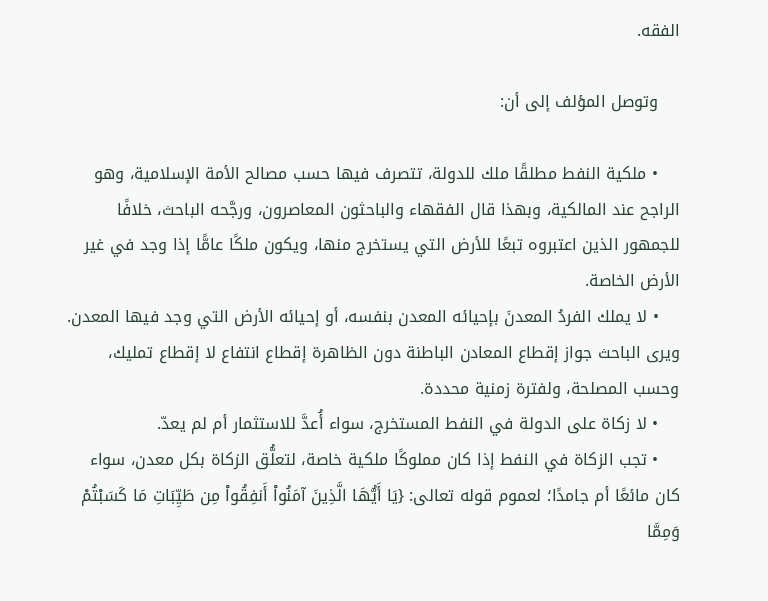الفقه.

    وتوصل المؤلف إلى أن:

    • ملكية النفط مطلقًا ملك للدولة، تتصرف فيها حسب مصالح الأمة الإسلامية، وهو الراجح عند المالكية، وبهذا قال الفقهاء والباحثون المعاصرون، ورجَّحه الباحث، خلافًا للجمهور الذين اعتبروه تبعًا للأرض التي يستخرج منها، ويكون ملكًا عامًّا إذا وجد في غير الأرض الخاصة.
    • لا يملك الفردُ المعدنَ بإحيائه المعدن بنفسه، أو إحيائه الأرض التي وجد فيها المعدن. ويرى الباحث جواز إقطاع المعادن الباطنة دون الظاهرة إقطاع انتفاع لا إقطاع تمليك، وحسب المصلحة، ولفترة زمنية محددة.
    • لا زكاة على الدولة في النفط المستخرج، سواء أُعدَّ للاستثمار أم لم يعدّ.
    • تجب الزكاة في النفط إذا كان مملوكًا ملكية خاصة، لتعلُّق الزكاة بكل معدن، سواء كان مائعًا أم جامدًا؛ لعموم قوله تعالى: {يَا أَيُّهَا الَّذِينَ آمَنُواْ أَنفِقُواْ مِن طَيِّبَاتِ مَا كَسَبْتُمْ وَمِمَّا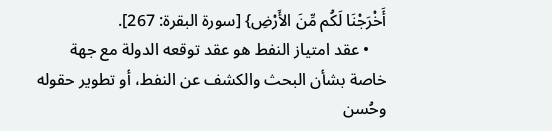أَخْرَجْنَا لَكُم مِّنَ الأَرْضِ} [سورة البقرة: 267].
    • عقد امتياز النفط هو عقد توقعه الدولة مع جهة خاصة بشأن البحث والكشف عن النفط، أو تطوير حقوله وحُسن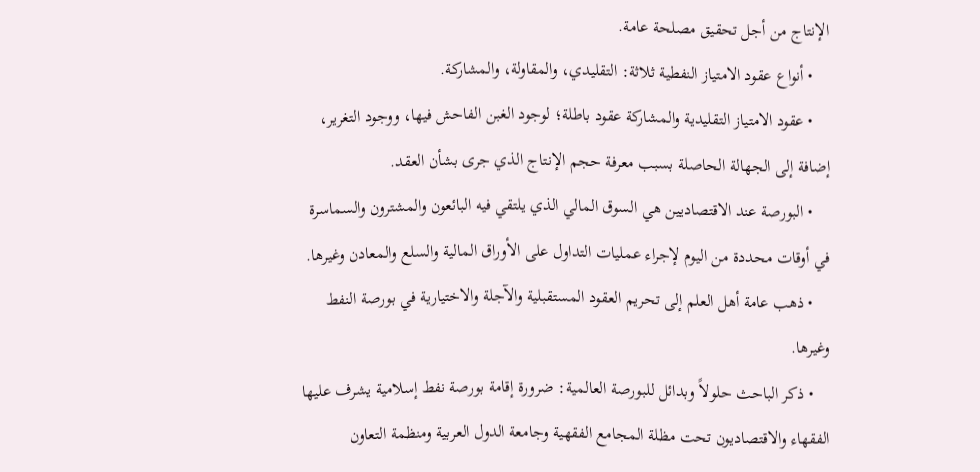الإنتاج من أجل تحقيق مصلحة عامة.
    • أنواع عقود الامتياز النفطية ثلاثة: التقليدي، والمقاولة، والمشاركة.
    • عقود الامتياز التقليدية والمشاركة عقود باطلة؛ لوجود الغبن الفاحش فيها، ووجود التغرير، إضافة إلى الجهالة الحاصلة بسبب معرفة حجم الإنتاج الذي جرى بشأن العقد.
    • البورصة عند الاقتصاديين هي السوق المالي الذي يلتقي فيه البائعون والمشترون والسماسرة في أوقات محددة من اليوم لإجراء عمليات التداول على الأوراق المالية والسلع والمعادن وغيرها.
    • ذهب عامة أهل العلم إلى تحريم العقود المستقبلية والآجلة والاختيارية في بورصة النفط وغيرها.
    • ذكر الباحث حلولاً وبدائل للبورصة العالمية: ضرورة إقامة بورصة نفط إسلامية يشرف عليها الفقهاء والاقتصاديون تحت مظلة المجامع الفقهية وجامعة الدول العربية ومنظمة التعاون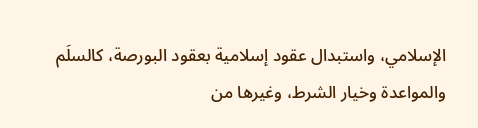الإسلامي، واستبدال عقود إسلامية بعقود البورصة، كالسلَم والمواعدة وخيار الشرط، وغيرها من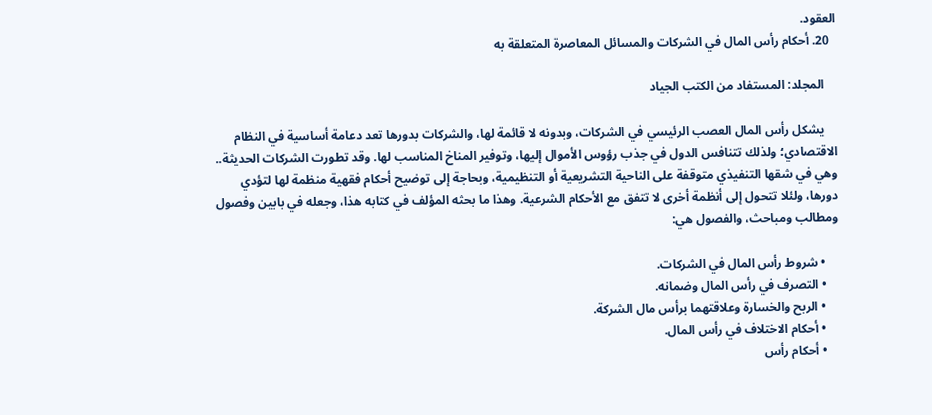العقود.
  20. أحكام رأس المال في الشركات والمسائل المعاصرة المتعلقة به

    المجلد: المستفاد من الكتب الجياد

    يشكل رأس المال العصب الرئيسي في الشركات، وبدونه لا قائمة لها، والشركات بدورها تعد دعامة أساسية في النظام الاقتصادي؛ ولذلك تتنافس الدول في جذب رؤوس الأموال إليها، وتوفير المناخ المناسب لها. وقد تطورت الشركات الحديثة.. وهي في شقها التنفيذي متوقفة على الناحية التشريعية أو التنظيمية، وبحاجة إلى توضيح أحكام فقهية منظمة لها لتؤدي دورها، ولئلا تتحول إلى أنظمة أخرى لا تتفق مع الأحكام الشرعية. وهذا ما بحثه المؤلف في كتابه هذا، وجعله في بابين وفصول ومطالب ومباحث، والفصول هي:

    • شروط رأس المال في الشركات.
    • التصرف في رأس المال وضمانه.
    • الربح والخسارة وعلاقتهما برأس مال الشركة.
    • أحكام الاختلاف في رأس المال.
    • أحكام رأس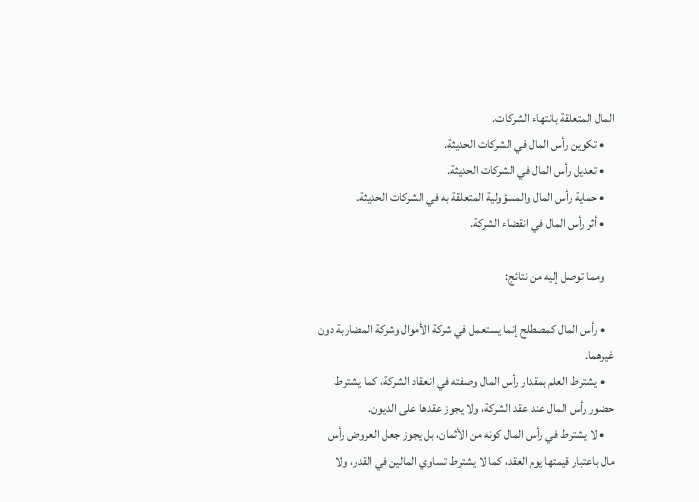المال المتعلقة بانتهاء الشركات.
    • تكوين رأس المال في الشركات الحديثة.
    • تعديل رأس المال في الشركات الحديثة.
    • حماية رأس المال والمسؤولية المتعلقة به في الشركات الحديثة.
    • أثر رأس المال في انقضاء الشركة.

    ومما توصل إليه من نتائج:

    • رأس المال كمصطلح إنما يستعمل في شركة الأموال وشركة المضاربة دون غيرهما.
    • يشترط العلم بمقدار رأس المال وصفته في انعقاد الشركة، كما يشترط حضور رأس المال عند عقد الشركة، ولا يجوز عقدها على الديون.
    • لا يشترط في رأس المال كونه من الأثمان، بل يجوز جعل العروض رأس مال باعتبار قيمتها يوم العقد، كما لا يشترط تساوي المالين في القدر، ولا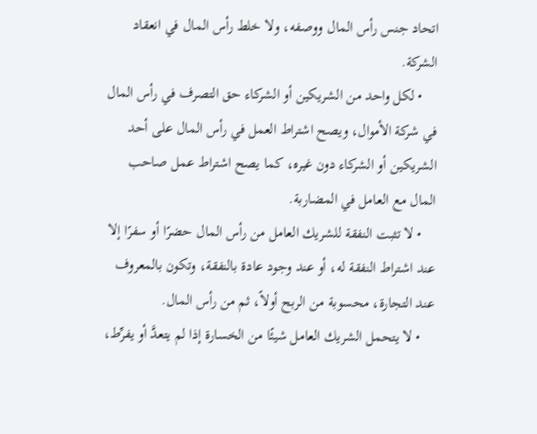اتحاد جنس رأس المال ووصفه، ولا خلط رأس المال في انعقاد الشركة.
    • لكل واحد من الشريكين أو الشركاء حق التصرف في رأس المال في شركة الأموال، ويصح اشتراط العمل في رأس المال على أحد الشريكين أو الشركاء دون غيره، كما يصح اشتراط عمل صاحب المال مع العامل في المضاربة.
    • لا تثبت النفقة للشريك العامل من رأس المال حضرًا أو سفرًا إلا عند اشتراط النفقة له، أو عند وجود عادة بالنفقة، وتكون بالمعروف عند التجارة، محسوبة من الربح أولاً، ثم من رأس المال.
    • لا يتحمل الشريك العامل شيئًا من الخسارة إذا لم يتعدَّ أو يفرِّط،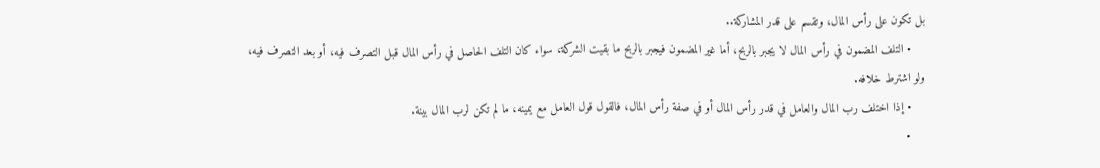بل تكون على رأس المال، وتقسم على قدر المشاركة..
    • التلف المضمون في رأس المال لا يجبر بالربح، أما غير المضمون فيجبر بالربح ما بقيت الشركة، سواء كان التلف الحاصل في رأس المال قبل التصرف فيه، أو بعد التصرف فيه، ولو اشترط خلافه.
    • إذا اختلف رب المال والعامل في قدر رأس المال أو في صفة رأس المال، فالقول قول العامل مع يمينه، ما لم تكن لرب المال بينة.
    •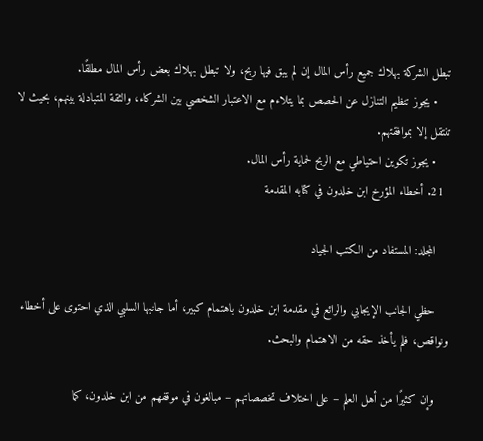تبطل الشركة بهلاك جميع رأس المال إن لم يبق فيها ربح، ولا تبطل بهلاك بعض رأس المال مطلقًا.
    • يجوز تنظيم التنازل عن الحصص بما يتلاءم مع الاعتبار الشخصي بين الشركاء، والثقة المتبادلة بينهم، بحيث لا تنتقل إلا بموافقتهم.
    • يجوز تكوين احتياطي مع الربح لحماية رأس المال.
  21. أخطاء المؤرخ ابن خلدون في كتابه المقدمة

    المجلد: المستفاد من الكتب الجياد

    حظي الجانب الإيجابي والرائع في مقدمة ابن خلدون باهتمام كبير، أما جانبها السلبي الذي احتوى على أخطاء ونواقص، فلم يأخذ حقه من الاهتمام والبحث.

    وإن كثيرًا من أهل العلم – على اختلاف تخصصاتهم – مبالغون في موقفهم من ابن خلدون، كما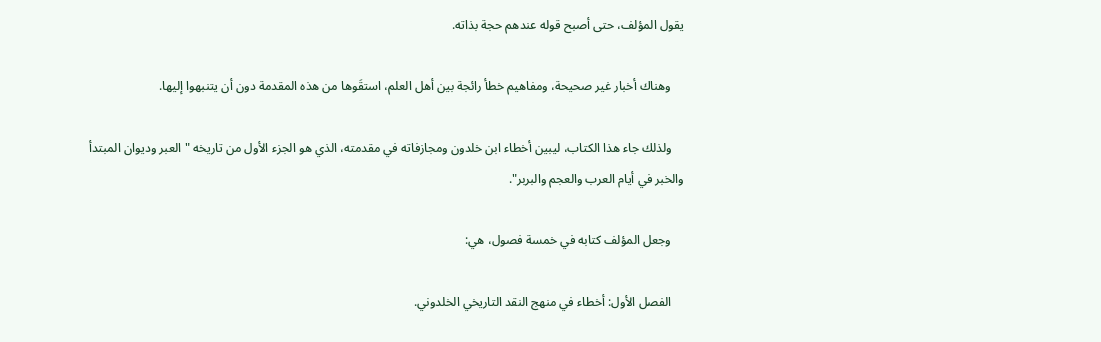يقول المؤلف، حتى أصبح قوله عندهم حجة بذاته.

    وهناك أخبار غير صحيحة، ومفاهيم خطأ رائجة بين أهل العلم، استقَوها من هذه المقدمة دون أن يتنبهوا إليها.

    ولذلك جاء هذا الكتاب، ليبين أخطاء ابن خلدون ومجازفاته في مقدمته، الذي هو الجزء الأول من تاريخه "العبر وديوان المبتدأ والخبر في أيام العرب والعجم والبربر".

    وجعل المؤلف كتابه في خمسة فصول، هي:

    الفصل الأول: أخطاء في منهج النقد التاريخي الخلدوني.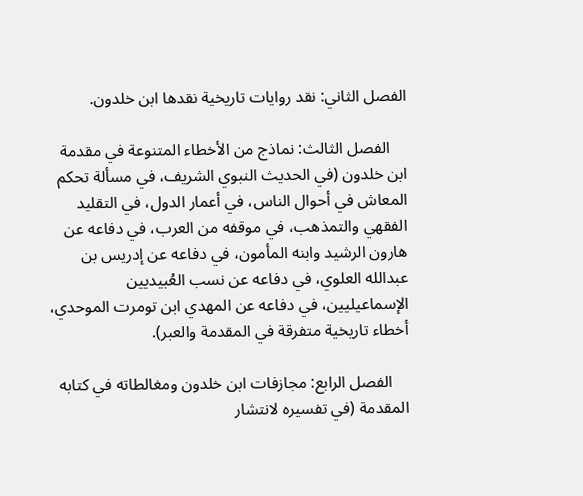الفصل الثاني: نقد روايات تاريخية نقدها ابن خلدون.

    الفصل الثالث: نماذج من الأخطاء المتنوعة في مقدمة ابن خلدون (في الحديث النبوي الشريف، في مسألة تحكم المعاش في أحوال الناس، في أعمار الدول، في التقليد الفقهي والتمذهب، في موقفه من العرب، في دفاعه عن هارون الرشيد وابنه المأمون، في دفاعه عن إدريس بن عبدالله العلوي، في دفاعه عن نسب العُبيديين الإسماعيليين، في دفاعه عن المهدي ابن تومرت الموحدي، أخطاء تاريخية متفرقة في المقدمة والعبر).

    الفصل الرابع: مجازفات ابن خلدون ومغالطاته في كتابه المقدمة (في تفسيره لانتشار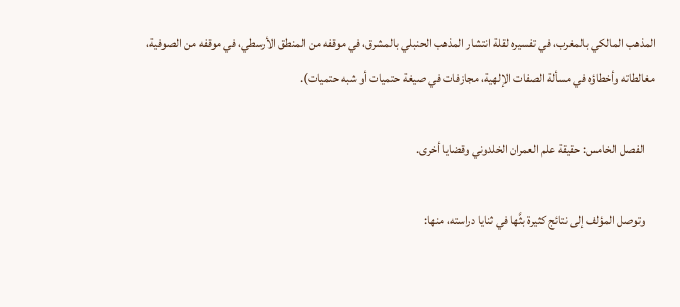المذهب المالكي بالمغرب، في تفسيره لقلة انتشار المذهب الحنبلي بالمشرق، في موقفه من المنطق الأرسطي، في موقفه من الصوفية، مغالطاته وأخطاؤه في مسألة الصفات الإلهية، مجازفات في صيغة حتميات أو شبه حتميات).

    الفصل الخامس: حقيقة علم العمران الخلدوني وقضايا أخرى.

    وتوصل المؤلف إلى نتائج كثيرة بثَّها في ثنايا دراسته، منها: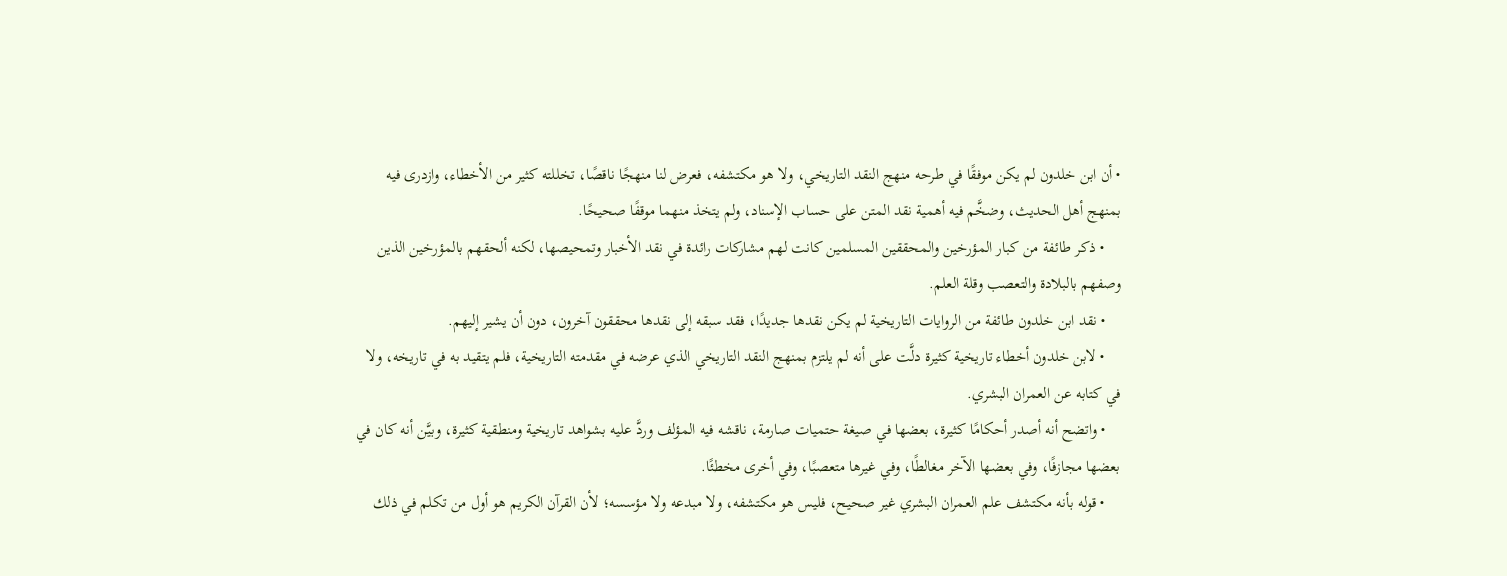• أن ابن خلدون لم يكن موفقًا في طرحه منهج النقد التاريخي، ولا هو مكتشفه، فعرض لنا منهجًا ناقصًا، تخللته كثير من الأخطاء، وازدرى فيه بمنهج أهل الحديث، وضخَّم فيه أهمية نقد المتن على حساب الإسناد، ولم يتخذ منهما موقفًا صحيحًا.
    • ذكر طائفة من كبار المؤرخين والمحققين المسلمين كانت لهم مشاركات رائدة في نقد الأخبار وتمحيصها، لكنه ألحقهم بالمؤرخين الذين وصفهم بالبلادة والتعصب وقلة العلم.
    • نقد ابن خلدون طائفة من الروايات التاريخية لم يكن نقدها جديدًا، فقد سبقه إلى نقدها محققون آخرون، دون أن يشير إليهم.
    • لابن خلدون أخطاء تاريخية كثيرة دلَّت على أنه لم يلتزم بمنهج النقد التاريخي الذي عرضه في مقدمته التاريخية، فلم يتقيد به في تاريخه، ولا في كتابه عن العمران البشري.
    • واتضح أنه أصدر أحكامًا كثيرة، بعضها في صيغة حتميات صارمة، ناقشه فيه المؤلف وردَّ عليه بشواهد تاريخية ومنطقية كثيرة، وبيَّن أنه كان في بعضها مجازفًا، وفي بعضها الآخر مغالطًا، وفي غيرها متعصبًا، وفي أخرى مخطئًا.
    • قوله بأنه مكتشف علم العمران البشري غير صحيح، فليس هو مكتشفه، ولا مبدعه ولا مؤسسه؛ لأن القرآن الكريم هو أول من تكلم في ذلك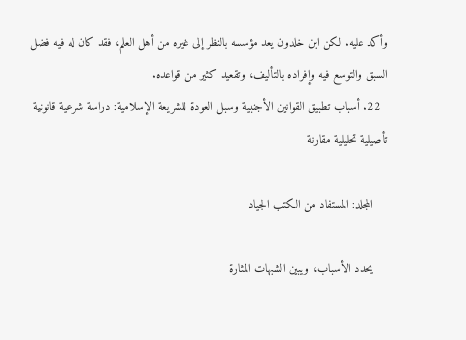وأكد عليه. لكن ابن خلدون يعد مؤسسه بالنظر إلى غيره من أهل العلم، فقد كان له فيه فضل السبق والتوسع فيه وإفراده بالتأليف، وتقعيد كثير من قواعده.
  22. أسباب تطبيق القوانين الأجنبية وسبل العودة للشريعة الإسلامية: دراسة شرعية قانونية تأصيلية تحليلية مقارنة

    المجلد: المستفاد من الكتب الجياد

    يحدد الأسباب، ويبين الشبهات المثارة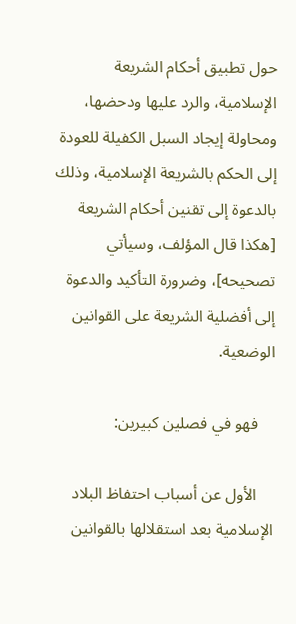حول تطبيق أحكام الشريعة الإسلامية، والرد عليها ودحضها، ومحاولة إيجاد السبل الكفيلة للعودة إلى الحكم بالشريعة الإسلامية، وذلك بالدعوة إلى تقنين أحكام الشريعة [هكذا قال المؤلف، وسيأتي تصحيحه]، وضرورة التأكيد والدعوة إلى أفضلية الشريعة على القوانين الوضعية.

    فهو في فصلين كبيرين:

    الأول عن أسباب احتفاظ البلاد الإسلامية بعد استقلالها بالقوانين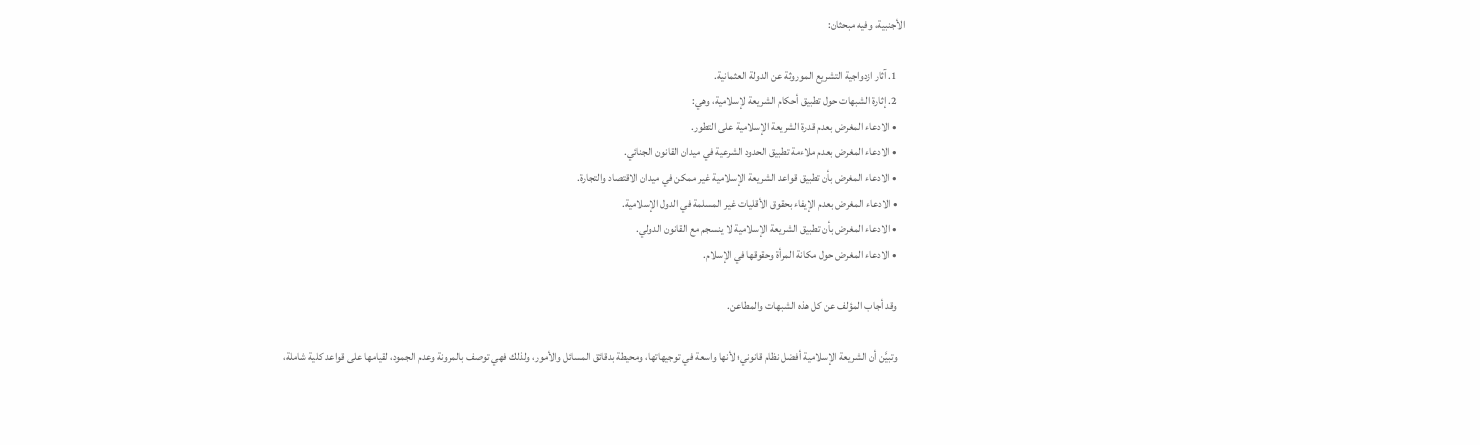الأجنبية، وفيه مبحثان:

    1. آثار ازدواجية التشريع الموروثة عن الدولة العثمانية.
    2. إثارة الشبهات حول تطبيق أحكام الشريعة لإسلامية، وهي:
    • الادعاء المغرض بعدم قدرة الشريعة الإسلامية على التطور.
    • الادعاء المغرض بعدم ملاءمة تطبيق الحدود الشرعية في ميدان القانون الجنائي.
    • الادعاء المغرض بأن تطبيق قواعد الشريعة الإسلامية غير ممكن في ميدان الاقتصاد والتجارة.
    • الادعاء المغرض بعدم الإيفاء بحقوق الأقليات غير المسلمة في الدول الإسلامية.
    • الادعاء المغرض بأن تطبيق الشريعة الإسلامية لا ينسجم مع القانون الدولي.
    • الادعاء المغرض حول مكانة المرأة وحقوقها في الإسلام.

    وقد أجاب المؤلف عن كل هذه الشبهات والمطاعن.

    وتبيَّن أن الشريعة الإسلامية أفضل نظام قانوني؛ لأنها واسعة في توجيهاتها، ومحيطة بدقائق المسائل والأمور، ولذلك فهي توصف بالمرونة وعدم الجمود، لقيامها على قواعد كلية شاملة،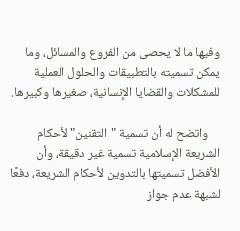وفيها ما لا يحصى من الفروع والمسائل، وما يمكن تسميته بالتطبيقات والحلول العملية للمشكلات والقضايا الإنسانية، صغيرها وكبيرها.

    واتضح له أن تسمية "التقنين" لأحكام الشريعة الإسلامية تسمية غير دقيقة، وأن الأفضل تسميتها بالتدوين لأحكام الشريعة، دفعًا لشبهة عدم جواز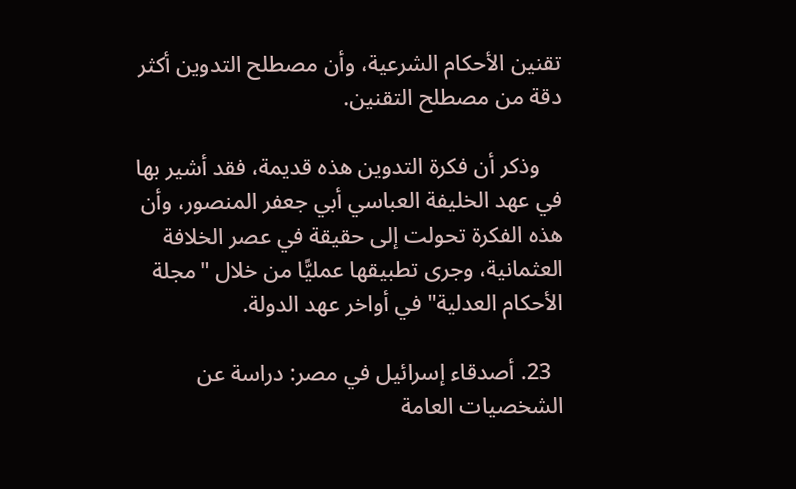تقنين الأحكام الشرعية، وأن مصطلح التدوين أكثر دقة من مصطلح التقنين.

    وذكر أن فكرة التدوين هذه قديمة، فقد أشير بها في عهد الخليفة العباسي أبي جعفر المنصور، وأن هذه الفكرة تحولت إلى حقيقة في عصر الخلافة العثمانية، وجرى تطبيقها عمليًّا من خلال "مجلة الأحكام العدلية" في أواخر عهد الدولة.

  23. أصدقاء إسرائيل في مصر: دراسة عن الشخصيات العامة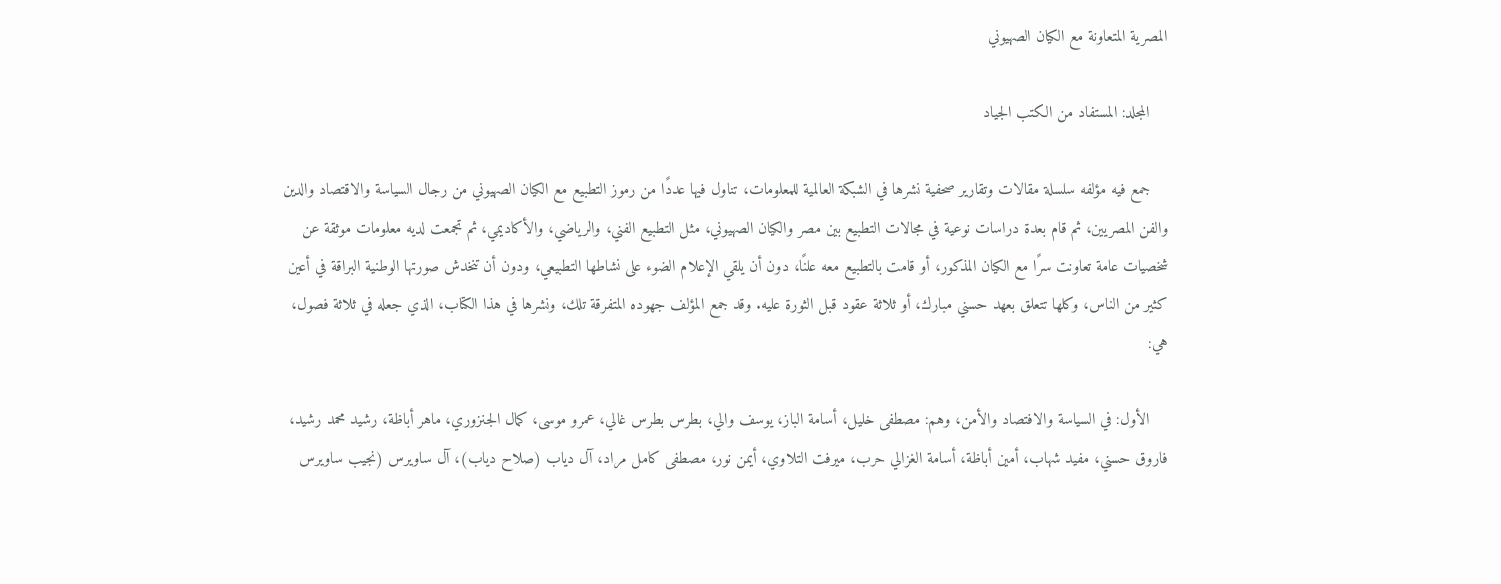المصرية المتعاونة مع الكيان الصهيوني

    المجلد: المستفاد من الكتب الجياد

    جمع فيه مؤلفه سلسلة مقالات وتقارير صحفية نشرها في الشبكة العالمية للمعلومات، تناول فيها عددًا من رموز التطبيع مع الكيان الصهيوني من رجال السياسة والاقتصاد والدين والفن المصريين، ثم قام بعدة دراسات نوعية في مجالات التطبيع بين مصر والكيان الصهيوني، مثل التطبيع الفني، والرياضي، والأكاديمي، ثم تجمعت لديه معلومات موثقة عن شخصيات عامة تعاونت سرًا مع الكيان المذكور، أو قامت بالتطبيع معه علنًا، دون أن يلقي الإعلام الضوء على نشاطها التطبيعي، ودون أن تنخدش صورتها الوطنية البراقة في أعين كثير من الناس، وكلها تتعلق بعهد حسني مبارك، أو ثلاثة عقود قبل الثورة عليه. وقد جمع المؤلف جهوده المتفرقة تلك، ونشرها في هذا الكتاب، الذي جعله في ثلاثة فصول، هي:

    الأول: في السياسة والافتصاد والأمن، وهم: مصطفى خليل، أسامة الباز، يوسف والي، بطرس بطرس غالي، عمرو موسى، كمال الجنزوري، ماهر أباظة، رشيد محمد رشيد، فاروق حسني، مفيد شهاب، أمين أباظة، أسامة الغزالي حرب، ميرفت التلاوي، أيمن نور، مصطفى كامل مراد، آل دياب (صلاح دياب)، آل ساويرس (نجيب ساويرس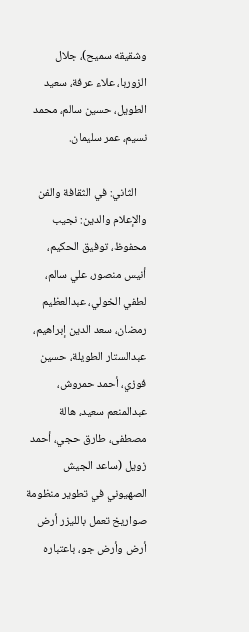وشقيقه سميح)، جلال الزوربا، علاء عرفة، سعيد الطويل، حسين سالم، محمد نسيم، عمر سليمان.

    الثاني: في الثقافة والفن والإعلام والدين: نجيب محفوظ، توفيق الحكيم، أنيس منصور، علي سالم، لطفي الخولي، عبدالعظيم رمضان، سعد الدين إبراهيم، عبدالستار الطويلة، حسين فوزي، أحمد حمروش، عبدالمنعم سعيد، هالة مصطفى، طارق حجي، أحمد زويل (ساعد الجيش الصهيوني في تطوير منظومة صواريخ تعمل بالليزر أرض أرض وأرض جو، باعتباره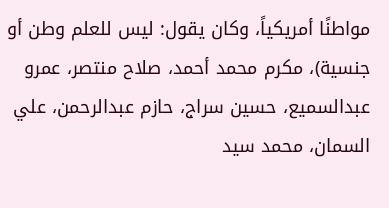مواطنًا أمريكياً، وكان يقول: ليس للعلم وطن أو جنسية)، مكرم محمد أحمد، صلاح منتصر، عمرو عبدالسميع، حسين سراج، حازم عبدالرحمن، علي السمان، محمد سيد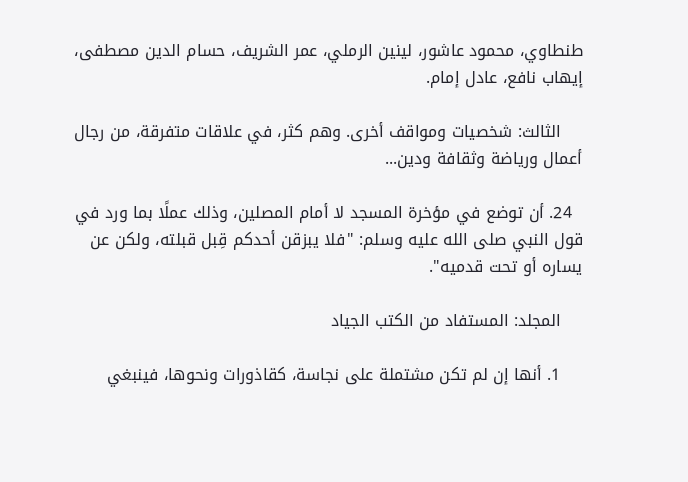طنطاوي، محمود عاشور، لينين الرملي، عمر الشريف، حسام الدين مصطفى، إيهاب نافع، عادل إمام.

    الثالث: شخصيات ومواقف أخرى. وهم كثر، في علاقات متفرقة، من رجال أعمال ورياضة وثقافة ودين...

  24. أن توضع في مؤخرة المسجد لا أمام المصلين، وذلك عملًا بما ورد في قول النبي صلى الله عليه وسلم: "فلا يبزقن أحدكم قِبل قبلته، ولكن عن يساره أو تحت قدميه".

    المجلد: المستفاد من الكتب الجياد

    1. أنها إن لم تكن مشتملة على نجاسة، كقاذورات ونحوها، فينبغي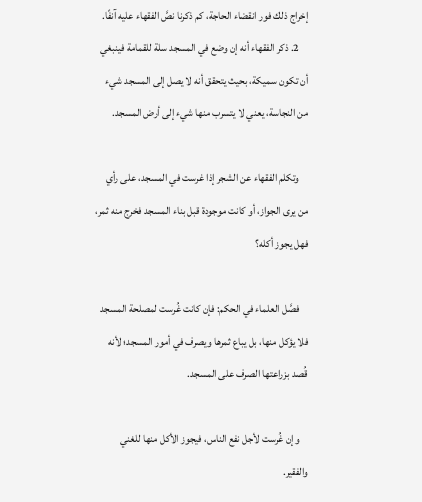إخراج ذلك فور انقضاء الحاجة، كم ذكرنا نصَّ الفقهاء عليه آنفًا.
    2. ذكر الفقهاء أنه إن وضع في المسجد سلة للقمامة فينبغي أن تكون سميكة، بحيث يتحقق أنه لا يصل إلى المسجد شيء من النجاسة، يعني لا يتسرب منها شيء إلى أرض المسجد.

    وتكلم الفقهاء عن الشجر إذا غرست في المسجد، على رأي من يرى الجواز، أو كانت موجودة قبل بناء المسجد فخرج منه ثمر، فهل يجوز أكله؟

    فصَّل العلماء في الحكم: فإن كانت غُرست لمصلحة المسجد فلا يؤكل منها، بل يباع ثمرها ويصرف في أمور المسجد؛ لأنه قُصد بزراعتها الصرف على المسجد.

    وإن غُرست لأجل نفع الناس، فيجوز الأكل منها للغني والفقير.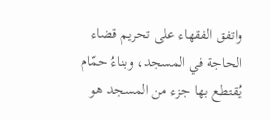واتفق الفقهاء على تحريم قضاء الحاجة في المسجد، وبناءُ حمّام يُقتطع بها جزء من المسجد هو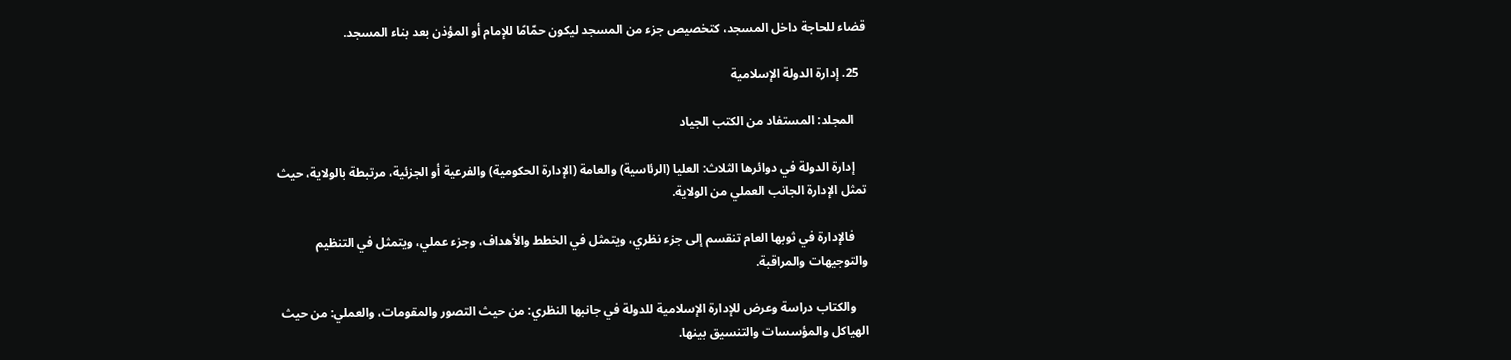قضاء للحاجة داخل المسجد، كتخصيص جزء من المسجد ليكون حمّامًا للإمام أو المؤذن بعد بناء المسجد.

  25. إدارة الدولة الإسلامية

    المجلد: المستفاد من الكتب الجياد

    إدارة الدولة في دوائرها الثلاث: العليا (الرئاسية) والعامة (الإدارة الحكومية) والفرعية أو الجزئية، مرتبطة بالولاية، حيث تمثل الإدارة الجانب العملي من الولاية.

    فالإدارة في ثوبها العام تنقسم إلى جزء نظري، ويتمثل في الخطط والأهداف، وجزء عملي، ويتمثل في التنظيم والتوجيهات والمراقبة.

    والكتاب دراسة وعرض للإدارة الإسلامية للدولة في جانبها النظري: من حيث التصور والمقومات، والعملي: من حيث الهياكل والمؤسسات والتنسيق بينها.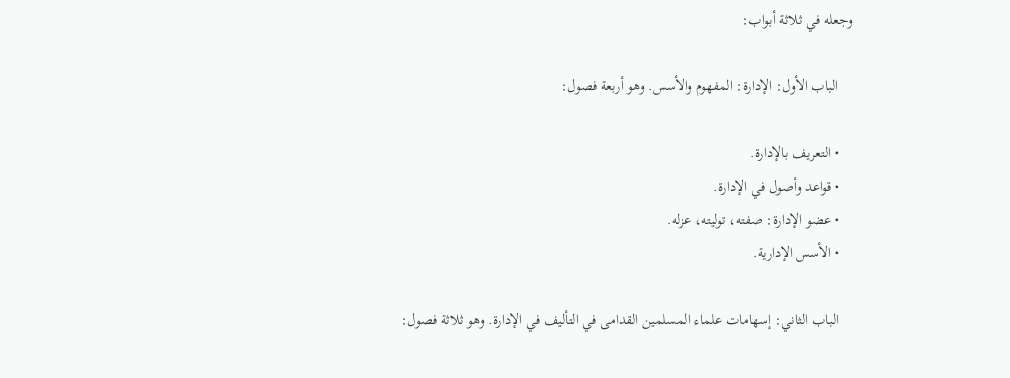وجعله في ثلاثة أبواب:

    الباب الأول: الإدارة: المفهوم والأسس. وهو أربعة فصول:

    • التعريف بالإدارة.
    • قواعد وأصول في الإدارة.
    • عضو الإدارة: صفته، توليته، عزله.
    • الأسس الإدارية.

    الباب الثاني: إسهامات علماء المسلمين القدامى في التأليف في الإدارة. وهو ثلاثة فصول: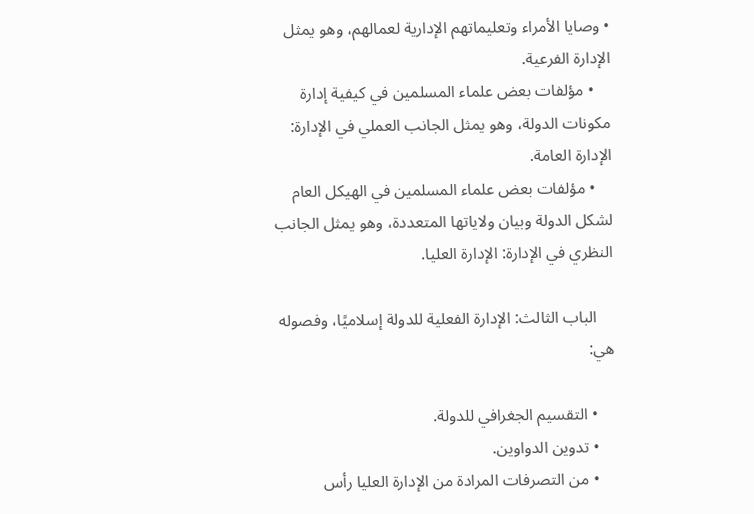• وصايا الأمراء وتعليماتهم الإدارية لعمالهم، وهو يمثل الإدارة الفرعية.
    • مؤلفات بعض علماء المسلمين في كيفية إدارة مكونات الدولة، وهو يمثل الجانب العملي في الإدارة: الإدارة العامة.
    • مؤلفات بعض علماء المسلمين في الهيكل العام لشكل الدولة وبيان ولاياتها المتعددة، وهو يمثل الجانب النظري في الإدارة: الإدارة العليا.

    الباب الثالث: الإدارة الفعلية للدولة إسلاميًا، وفصوله هي:

    • التقسيم الجغرافي للدولة.
    • تدوين الدواوين.
    • من التصرفات المرادة من الإدارة العليا رأس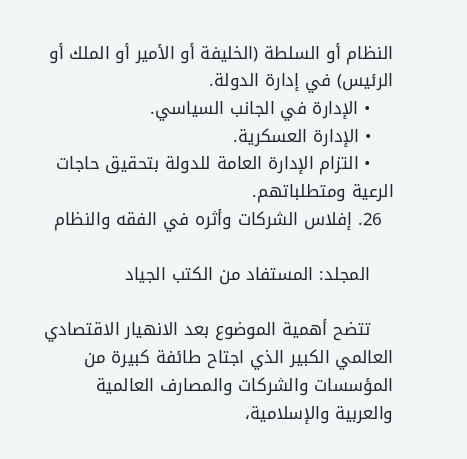النظام أو السلطة (الخليفة أو الأمير أو الملك أو الرئيس) في إدارة الدولة.
    • الإدارة في الجانب السياسي.
    • الإدارة العسكرية.
    • التزام الإدارة العامة للدولة بتحقيق حاجات الرعية ومتطلباتهم.
  26. إفلاس الشركات وأثره في الفقه والنظام

    المجلد: المستفاد من الكتب الجياد

    تتضح أهمية الموضوع بعد الانهيار الاقتصادي العالمي الكبير الذي اجتاح طائفة كبيرة من المؤسسات والشركات والمصارف العالمية والعربية والإسلامية،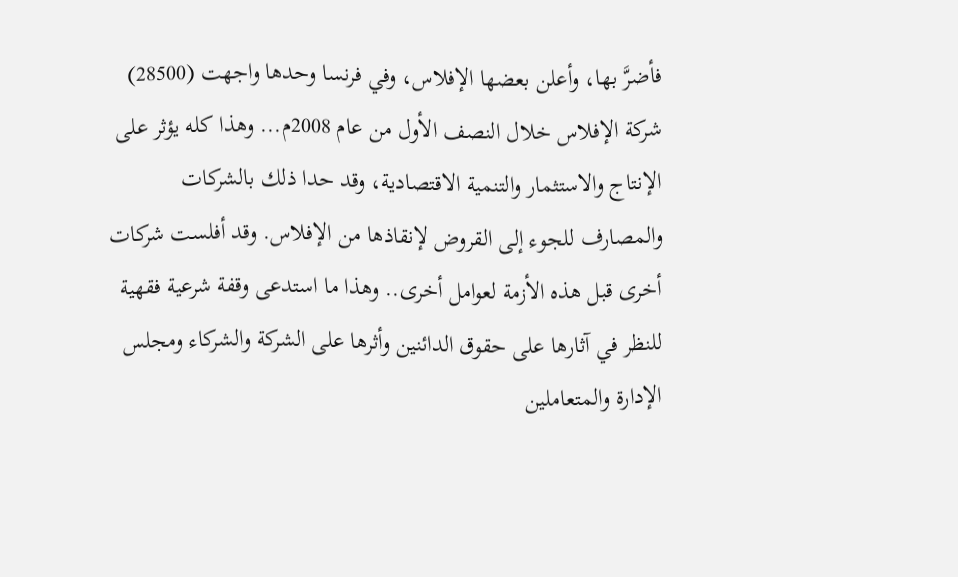فأضرَّ بها، وأعلن بعضها الإفلاس، وفي فرنسا وحدها واجهت (28500) شركة الإفلاس خلال النصف الأول من عام 2008م... وهذا كله يؤثر على الإنتاج والاستثمار والتنمية الاقتصادية، وقد حدا ذلك بالشركات والمصارف للجوء إلى القروض لإنقاذها من الإفلاس. وقد أفلست شركات أخرى قبل هذه الأزمة لعوامل أخرى.. وهذا ما استدعى وقفة شرعية فقهية للنظر في آثارها على حقوق الدائنين وأثرها على الشركة والشركاء ومجلس الإدارة والمتعاملين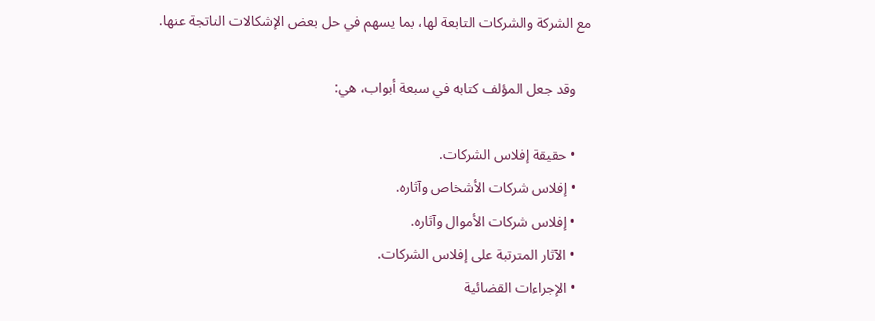مع الشركة والشركات التابعة لها، بما يسهم في حل بعض الإشكالات الناتجة عنها.

    وقد جعل المؤلف كتابه في سبعة أبواب، هي:

    • حقيقة إفلاس الشركات.
    • إفلاس شركات الأشخاص وآثاره.
    • إفلاس شركات الأموال وآثاره.
    • الآثار المترتبة على إفلاس الشركات.
    • الإجراءات القضائية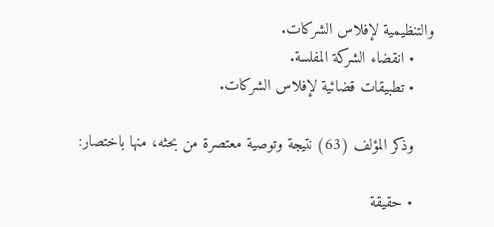والتنظيمية لإفلاس الشركات.
    • انقضاء الشركة المفلسة.
    • تطبيقات قضائية لإفلاس الشركات.

    وذكر المؤلف (63) نتيجة وتوصية معتصرة من بحثه، منها باختصار:

    • حقيقة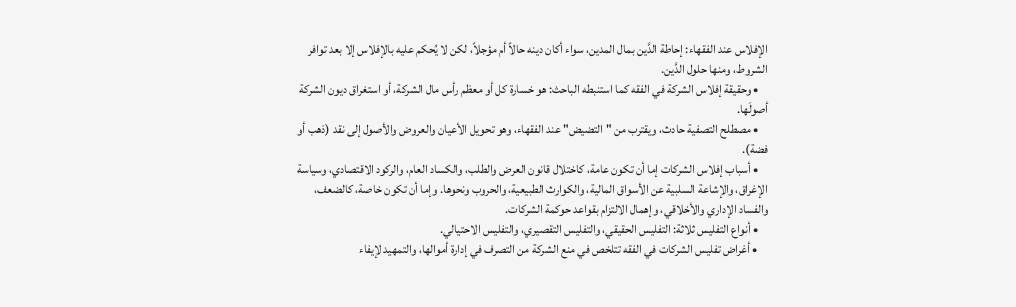الإفلاس عند الفقهاء: إحاطة الدَّين بمال المدين، سواء أكان دينه حالاً أم مؤجلاً، لكن لا يُحكم عليه بالإفلاس إلا بعد توافر الشروط، ومنها حلول الدَّين.
    • وحقيقة إفلاس الشركة في الفقه كما استنبطه الباحث: هو خسارة كل أو معظم رأس مال الشركة، أو استغراق ديون الشركة أصولَها.
    • مصطلح التصفية حادث، ويقترب من "التضيض" عند الفقهاء، وهو تحويل الأعيان والعروض والأصول إلى نقد (ذهب أو فضة).
    • أسباب إفلاس الشركات إما أن تكون عامة، كاختلال قانون العرض والطلب، والكساد العام، والركود الاقتصادي، وسياسة الإغراق، والإشاعة السلبية عن الأسواق المالية، والكوارث الطبيعية، والحروب ونحوها. وإما أن تكون خاصة، كالضعف، والفساد الإداري والأخلاقي، وإهمال الالتزام بقواعد حوكمة الشركات.
    • أنواع التفليس ثلاثة: التفليس الحقيقي، والتفليس التقصيري، والتفليس الاحتيالي.
    • أغراض تفليس الشركات في الفقه تتلخص في منع الشركة من التصرف في إدارة أموالها، والتمهيد لإيفاء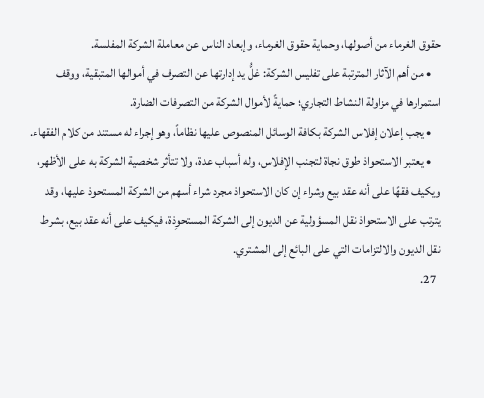حقوق الغرماء من أصولها، وحماية حقوق الغرماء، وإبعاد الناس عن معاملة الشركة المفلسة.
    • من أهم الآثار المترتبة على تفليس الشركة: غلُّ يد إدارتها عن التصرف في أموالها المتبقية، ووقف استمرارها في مزاولة النشاط التجاري؛ حمايةً لأموال الشركة من التصرفات الضارة.
    • يجب إعلان إفلاس الشركة بكافة الوسائل المنصوص عليها نظاماً، وهو إجراء له مستند من كلام الفقهاء.
    • يعتبر الاستحواذ طوق نجاة لتجنب الإفلاس، وله أسباب عدة، ولا تتأثر شخصية الشركة به على الأظهر، ويكيف فقهًا على أنه عقد بيع وشراء إن كان الاستحواذ مجرد شراء أسهم من الشركة المستحوذ عليها، وقد يترتب على الاستحواذ نقل المسؤولية عن الديون إلى الشركة المستحوِذة، فيكيف على أنه عقد بيع، بشرط نقل الديون والالتزامات التي على البائع إلى المشتري.
  27.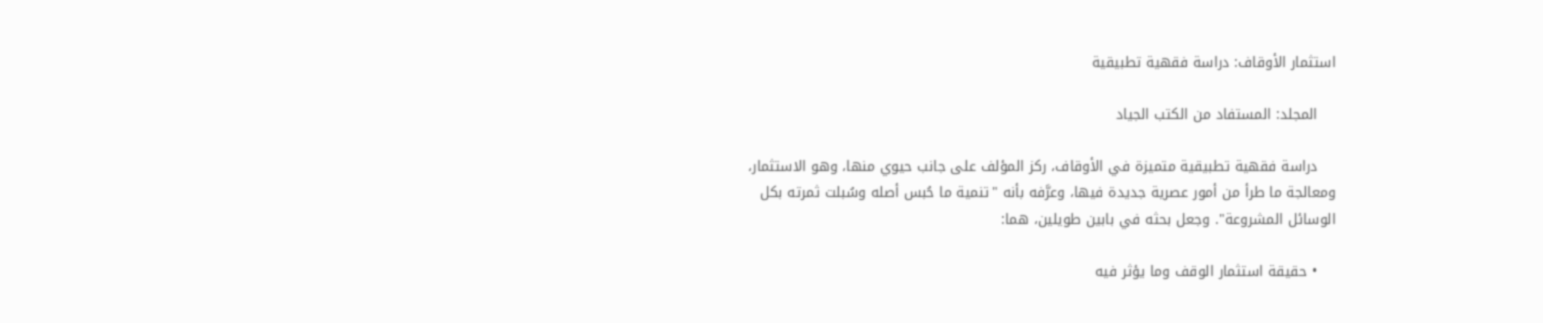استثمار الأوقاف: دراسة فقهية تطبيقية

    المجلد: المستفاد من الكتب الجياد

    دراسة فقهية تطبيقية متميزة في الأوقاف، ركز المؤلف على جانب حيوي منها، وهو الاستثمار، ومعالجة ما طرأ من أمور عصرية جديدة فيها، وعرَّفه بأنه "تنمية ما حُبس أصله وسُبلت ثمرته بكل الوسائل المشروعة". وجعل بحثه في بابين طويلين، هما:

    • حقيقة استثمار الوقف وما يؤثر فيه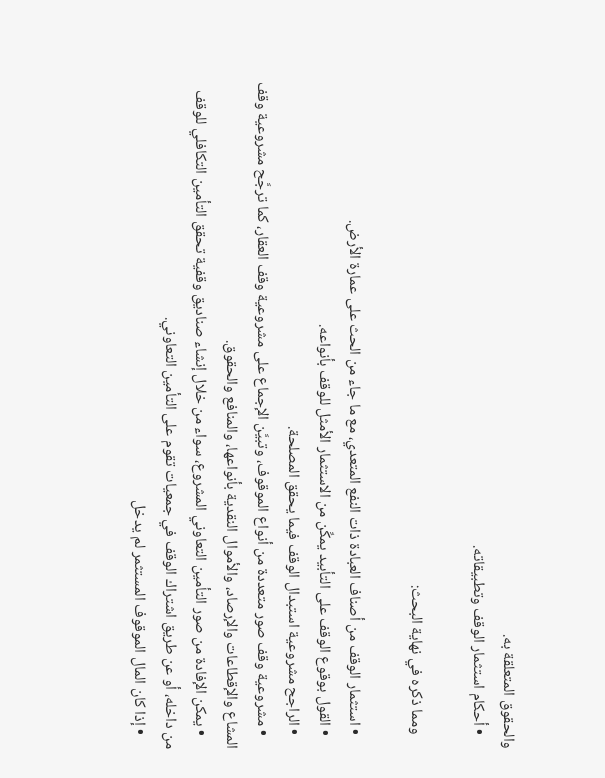والحقوق المتعلقة به.
    • أحكام استثمار الوقف وتطبيقاته.

    ومما ذكره في نهاية البحث:

    • استثمار الوقف من أصناف العبادة ذات النفع المتعدي، مع ما جاء من الحث على عمارة الأرض.
    • القول بوقوع الوقف على التأبيد يمكِّن من الاستثمار الأمثل للوقف بأنواعه.
    • الراجح مشروعية استبدال الوقف فيما يحقق المصلحة.
    • مشروعية وقف صور متعددة من أنواع الموقوف، وتبيَّن الإجماع على مشروعية وقف العقار، كما ترجَّح مشروعية وقف المشاع والإقطاعات والإرصاد، والأموال النقدية بأنواعها، والمنافع والحقوق.
    • يمكن الإفادة من صور التأمين التعاوني المشروع، سواء من خلال إنشاء صناديق وقفية تحقق التأمين التكافلي للوقف من داخله، أو عن طريق اشتراك الوقف في جمعيات تقوم على التأمين التعاوني.
    • إذا كان المال الموقوف المستثمر لم يدخل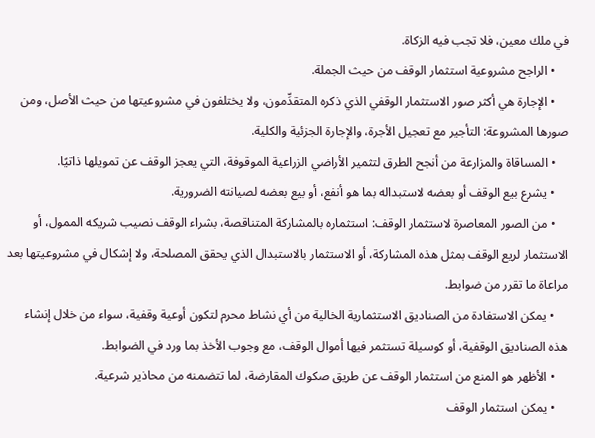في ملك معين، فلا تجب فيه الزكاة.
    • الراجح مشروعية استثمار الوقف من حيث الجملة.
    • الإجارة هي أكثر صور الاستثمار الوقفي الذي ذكره المتقدِّمون، ولا يختلفون في مشروعيتها من حيث الأصل، ومن صورها المشروعة: التأجير مع تعجيل الأجرة، والإجارة الجزئية والكلية.
    • المساقاة والمزارعة من أنجح الطرق لتثمير الأراضي الزراعية الموقوفة، التي يعجز الوقف عن تمويلها ذاتيًا.
    • يشرع بيع الوقف أو بعضه لاستبداله بما هو أنفع، أو بيع بعضه لصيانته الضرورية.
    • من الصور المعاصرة لاستثمار الوقف: استثماره بالمشاركة المتناقصة، بشراء الوقف نصيب شريكه الممول، أو الاستثمار لريع الوقف بمثل هذه المشاركة، أو الاستثمار بالاستبدال الذي يحقق المصلحة، ولا إشكال في مشروعيتها بعد مراعاة ما تقرر من ضوابط.
    • يمكن الاستفادة من الصناديق الاستثمارية الخالية من أي نشاط محرم لتكون أوعية وقفية، سواء من خلال إنشاء هذه الصناديق الوقفية، أو كوسيلة تستثمر فيها أموال الوقف، مع وجوب الأخذ بما ورد في الضوابط.
    • الأظهر هو المنع من استثمار الوقف عن طريق صكوك المقارضة، لما تتضمنه من محاذير شرعية.
    • يمكن استثمار الوقف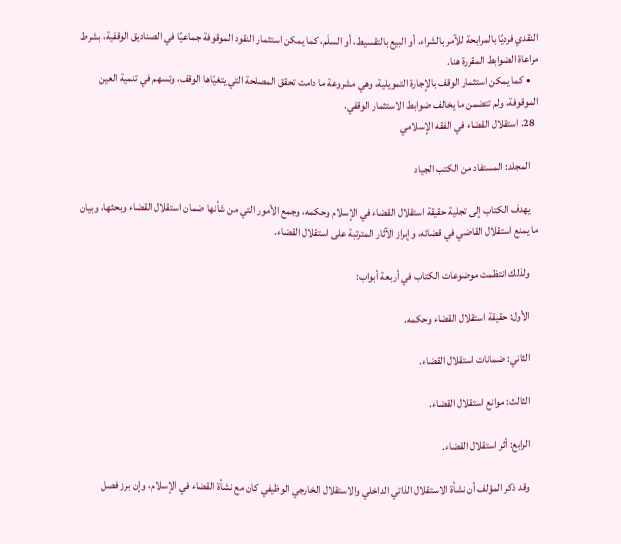النقدي فرديًا بالمرابحة للآمر بالشراء، أو البيع بالتقسيط، أو السلَم، كما يمكن استثمار النقود الموقوفة جماعيًا في الصناديق الوقفية، بشرط مراعاة الضوابط المقررة هنا.
    • كما يمكن استثمار الوقف بالإجارة التمويلية، وهي مشروعة ما دامت تحقق المصلحة التي يتغيّاها الوقف، وتسهم في تنمية العين الموقوفة، ولم تتضمن ما يخالف ضوابط الاستثمار الوقفي.
  28. استقلال القضاء في الفقه الإسلامي

    المجلد: المستفاد من الكتب الجياد

    يهدف الكتاب إلى تجلية حقيقة استقلال القضاء في الإسلام وحكمه، وجمع الأمور التي من شأنها ضمان استقلال القضاء وبحثها، وبيان ما يمنع استقلال القاضي في قضائه، وإبراز الآثار المترتبة على استقلال القضاء.

    ولذلك انتظمت موضوعات الكتاب في أربعة أبواب:

    الأول: حقيقة استقلال القضاء وحكمه.

    الثاني: ضمانات استقلال القضاء.

    الثالث: موانع استقلال القضاء.

    الرابع: أثر استقلال القضاء.

    وقد ذكر المؤلف أن نشأة الاستقلال الذاتي الداخلي والاستقلال الخارجي الوظيفي كان مع نشأة القضاء في الإسلام، وإن برز فصل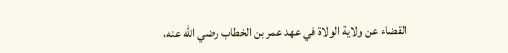القضاء عن ولاية الولاة في عهد عمر بن الخطاب رضي الله عنه،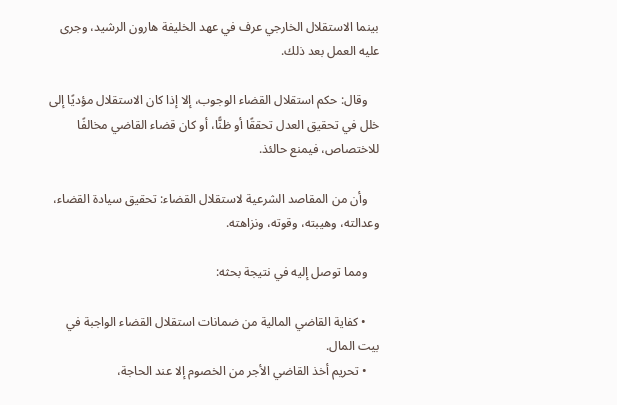بينما الاستقلال الخارجي عرف في عهد الخليفة هارون الرشيد، وجرى عليه العمل بعد ذلك.

    وقال: حكم استقلال القضاء الوجوب، إلا إذا كان الاستقلال مؤديًا إلى خلل في تحقيق العدل تحققًا أو ظنًّا، أو كان قضاء القاضي مخالفًا للاختصاص، فيمنع حالئذ.

    وأن من المقاصد الشرعية لاستقلال القضاء: تحقيق سيادة القضاء، وعدالته، وهيبته، وقوته، ونزاهته.

    ومما توصل إليه في نتيجة بحثه:

    • كفاية القاضي المالية من ضمانات استقلال القضاء الواجبة في بيت المال.
    • تحريم أخذ القاضي الأجر من الخصوم إلا عند الحاجة،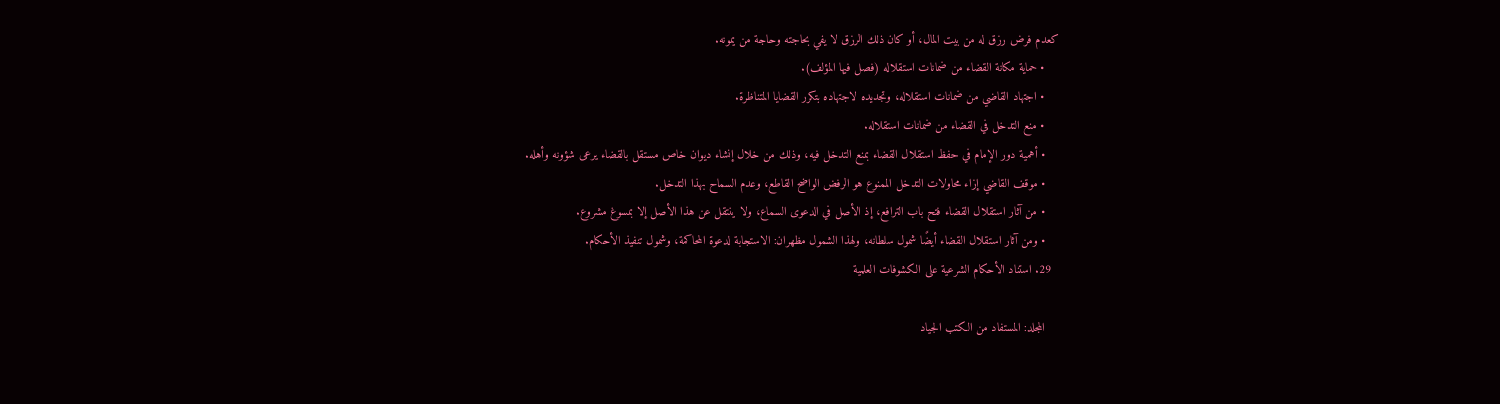كعدم فرض رزق له من بيت المال، أو كان ذلك الرزق لا يفي بحاجته وحاجة من يمونه.
    • حماية مكانة القضاء من ضمانات استقلاله (فصل فيها المؤلف).
    • اجتهاد القاضي من ضمانات استقلاله، وتجديده لاجتهاده بتكرر القضايا المتناظرة.
    • منع التدخل في القضاء من ضمانات استقلاله.
    • أهمية دور الإمام في حفظ استقلال القضاء بمنع التدخل فيه، وذلك من خلال إنشاء ديوان خاص مستقل بالقضاء يرعى شؤونه وأهله.
    • موقف القاضي إزاء محاولات التدخل الممنوع هو الرفض الواضح القاطع، وعدم السماح بهذا التدخل.
    • من آثار استقلال القضاء فتح باب الترافع، إذ الأصل في الدعوى السماع، ولا ينتقل عن هذا الأصل إلا بمسوغ مشروع.
    • ومن آثار استقلال القضاء أيضًا شمول سلطانه، ولهذا الشمول مظهران: الاستجابة لدعوة المحاكمة، وشمول تنفيذ الأحكام.
  29. استناد الأحكام الشرعية على الكشوفات العلمية

    المجلد: المستفاد من الكتب الجياد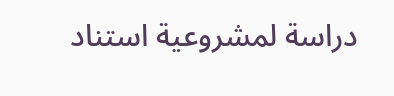دراسة لمشروعية استناد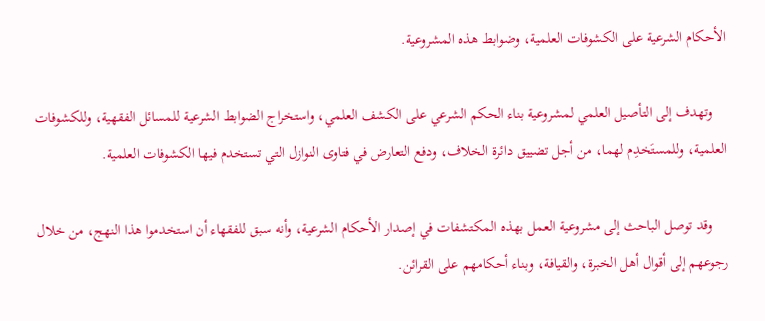الأحكام الشرعية على الكشوفات العلمية، وضوابط هذه المشروعية.

    وتهدف إلى التأصيل العلمي لمشروعية بناء الحكم الشرعي على الكشف العلمي، واستخراج الضوابط الشرعية للمسائل الفقهية، وللكشوفات العلمية، وللمستَخدِم لهما، من أجل تضييق دائرة الخلاف، ودفع التعارض في فتاوى النوازل التي تستخدم فيها الكشوفات العلمية.

    وقد توصل الباحث إلى مشروعية العمل بهذه المكتشفات في إصدار الأحكام الشرعية، وأنه سبق للفقهاء أن استخدموا هذا النهج، من خلال رجوعهم إلى أقوال أهل الخبرة، والقيافة، وبناء أحكامهم على القرائن.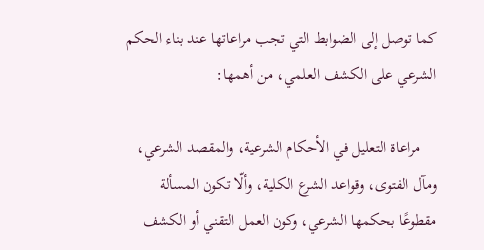كما توصل إلى الضوابط التي تجب مراعاتها عند بناء الحكم الشرعي على الكشف العلمي، من أهمها:

    مراعاة التعليل في الأحكام الشرعية، والمقصد الشرعي، ومآل الفتوى، وقواعد الشرع الكلية، وألّا تكون المسألة مقطوعًا بحكمها الشرعي، وكون العمل التقني أو الكشف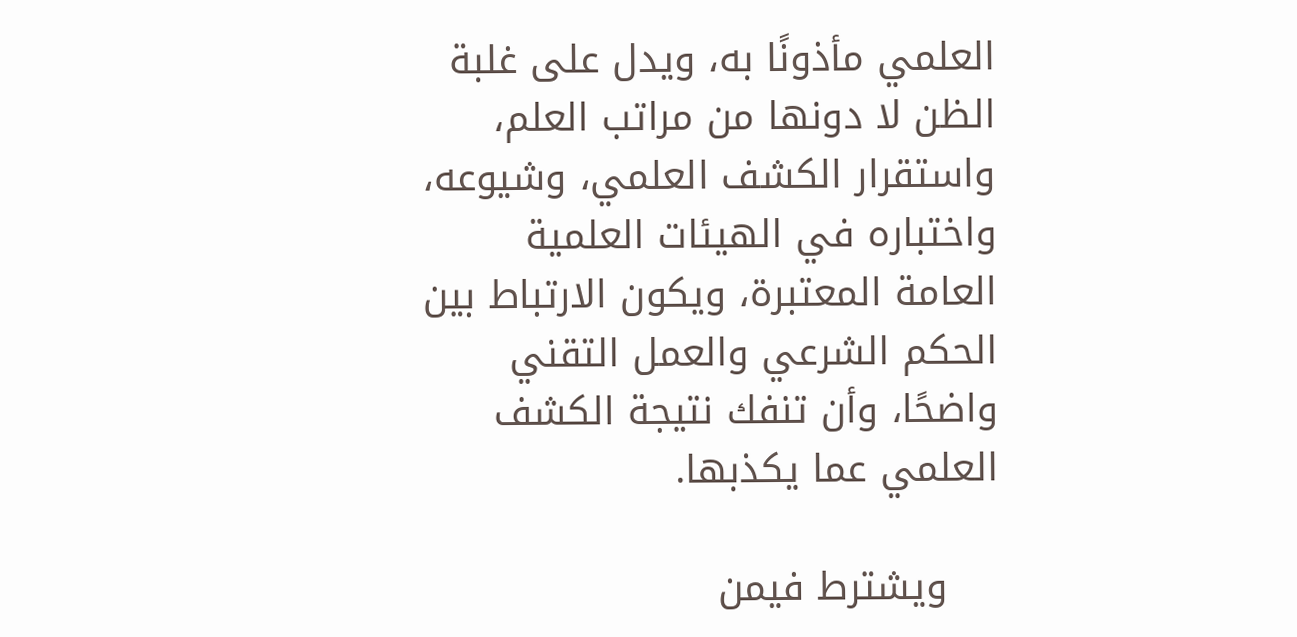العلمي مأذونًا به، ويدل على غلبة الظن لا دونها من مراتب العلم، واستقرار الكشف العلمي، وشيوعه، واختباره في الهيئات العلمية العامة المعتبرة، ويكون الارتباط بين الحكم الشرعي والعمل التقني واضحًا، وأن تنفك نتيجة الكشف العلمي عما يكذبها.

    ويشترط فيمن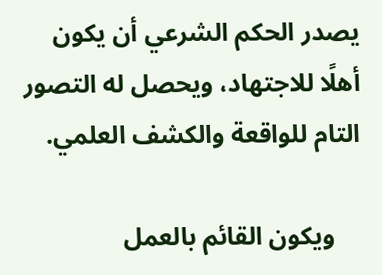يصدر الحكم الشرعي أن يكون أهلًا للاجتهاد، ويحصل له التصور التام للواقعة والكشف العلمي.

    ويكون القائم بالعمل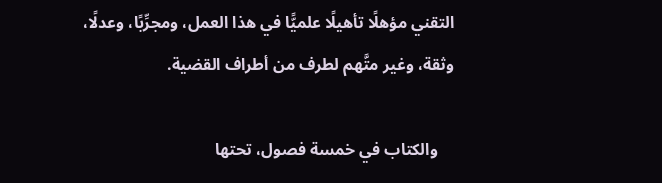التقني مؤهلًا تأهيلًا علميًّا في هذا العمل، ومجرِّبًا، وعدلًا، وثقة، وغير متَّهم لطرف من أطراف القضية.

    والكتاب في خمسة فصول، تحتها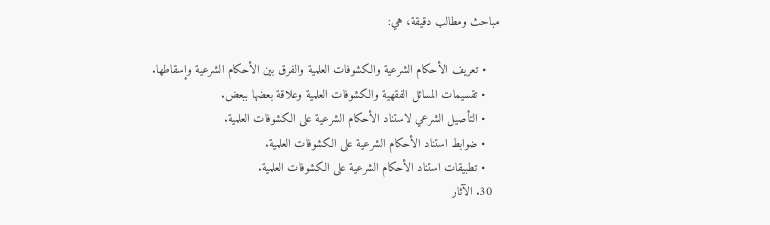مباحث ومطالب دقيقة، هي:

    • تعريف الأحكام الشرعية والكشوفات العلمية والفرق بين الأحكام الشرعية وإسقاطها.
    • تقسيمات المسائل الفقهية والكشوفات العلمية وعلاقة بعضها ببعض.
    • التأصيل الشرعي لاستناد الأحكام الشرعية على الكشوفات العلمية.
    • ضوابط استناد الأحكام الشرعية على الكشوفات العلمية.
    • تطبيقات استناد الأحكام الشرعية على الكشوفات العلمية.
  30. الآثار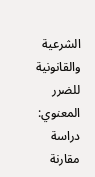الشرعية والقانونية للضرر المعنوي: دراسة مقارنة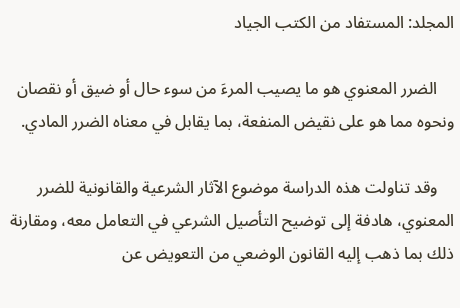المجلد: المستفاد من الكتب الجياد

    الضرر المعنوي هو ما يصيب المرءَ من سوء حال أو ضيق أو نقصان ونحوه مما هو على نقيض المنفعة، بما يقابل في معناه الضرر المادي.

    وقد تناولت هذه الدراسة موضوع الآثار الشرعية والقانونية للضرر المعنوي، هادفة إلى توضيح التأصيل الشرعي في التعامل معه، ومقارنة ذلك بما ذهب إليه القانون الوضعي من التعويض عن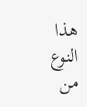هذا النوع من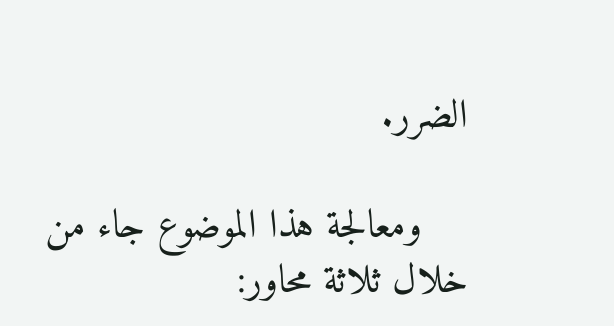الضرر.

    ومعالجة هذا الموضوع جاء من خلال ثلاثة محاور: